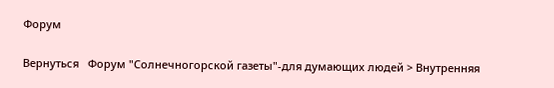Форум

Вернуться   Форум "Солнечногорской газеты"-для думающих людей > Внутренняя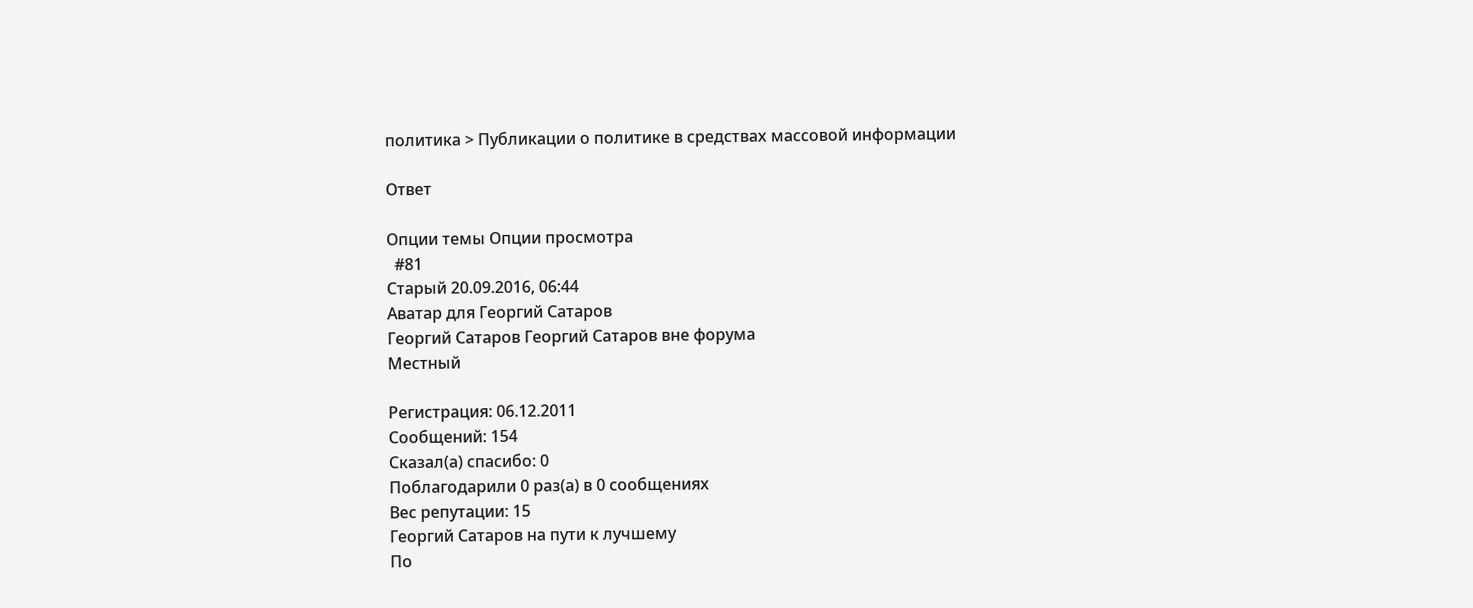политика > Публикации о политике в средствах массовой информации

Ответ

Опции темы Опции просмотра
  #81
Старый 20.09.2016, 06:44
Аватар для Георгий Сатаров
Георгий Сатаров Георгий Сатаров вне форума
Местный

Регистрация: 06.12.2011
Сообщений: 154
Сказал(а) спасибо: 0
Поблагодарили 0 раз(а) в 0 сообщениях
Вес репутации: 15
Георгий Сатаров на пути к лучшему
По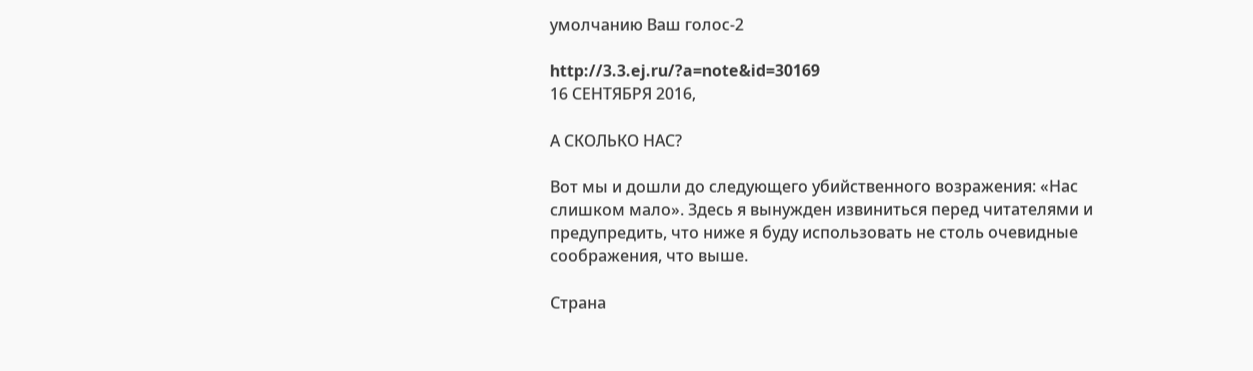умолчанию Ваш голос-2

http://3.3.ej.ru/?a=note&id=30169
16 СЕНТЯБРЯ 2016,

А СКОЛЬКО НАС?

Вот мы и дошли до следующего убийственного возражения: «Нас слишком мало». Здесь я вынужден извиниться перед читателями и предупредить, что ниже я буду использовать не столь очевидные соображения, что выше.

Страна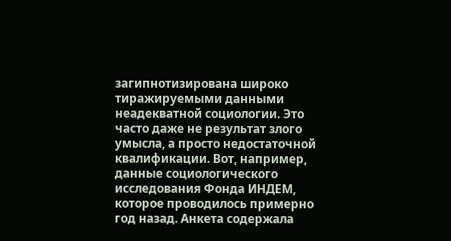загипнотизирована широко тиражируемыми данными неадекватной социологии. Это часто даже не результат злого умысла, а просто недостаточной квалификации. Вот, например, данные социологического исследования Фонда ИНДЕМ, которое проводилось примерно год назад. Анкета содержала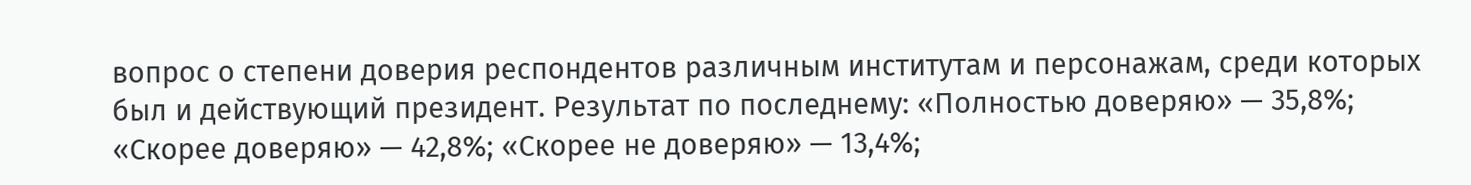вопрос о степени доверия респондентов различным институтам и персонажам, среди которых был и действующий президент. Результат по последнему: «Полностью доверяю» — 35,8%; «Скорее доверяю» — 42,8%; «Скорее не доверяю» — 13,4%;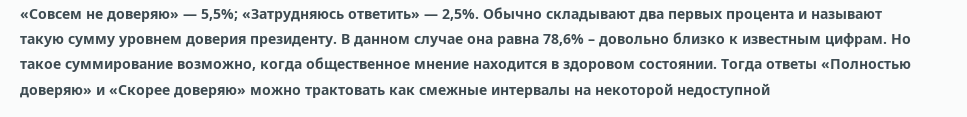«Совсем не доверяю» — 5,5%; «Затрудняюсь ответить» — 2,5%. Обычно складывают два первых процента и называют такую сумму уровнем доверия президенту. В данном случае она равна 78,6% – довольно близко к известным цифрам. Но такое суммирование возможно, когда общественное мнение находится в здоровом состоянии. Тогда ответы «Полностью доверяю» и «Скорее доверяю» можно трактовать как смежные интервалы на некоторой недоступной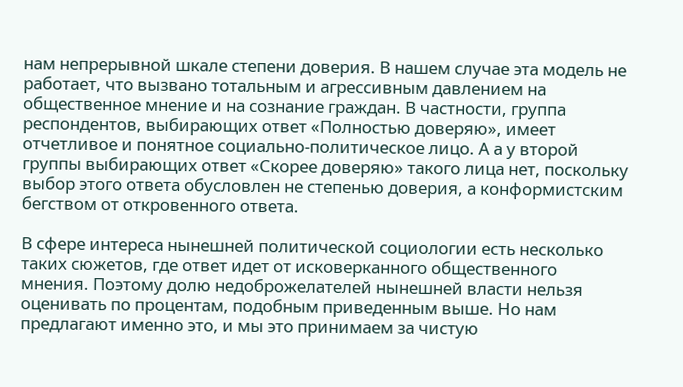нам непрерывной шкале степени доверия. В нашем случае эта модель не работает, что вызвано тотальным и агрессивным давлением на общественное мнение и на сознание граждан. В частности, группа респондентов, выбирающих ответ «Полностью доверяю», имеет отчетливое и понятное социально-политическое лицо. А а у второй группы выбирающих ответ «Скорее доверяю» такого лица нет, поскольку выбор этого ответа обусловлен не степенью доверия, а конформистским бегством от откровенного ответа.

В сфере интереса нынешней политической социологии есть несколько таких сюжетов, где ответ идет от исковерканного общественного мнения. Поэтому долю недоброжелателей нынешней власти нельзя оценивать по процентам, подобным приведенным выше. Но нам предлагают именно это, и мы это принимаем за чистую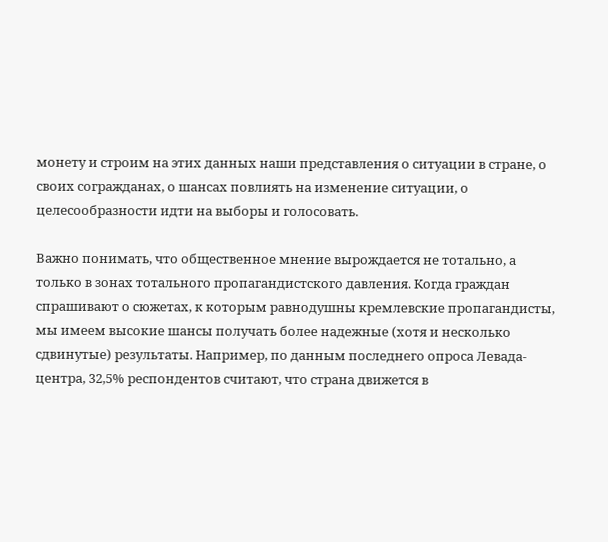монету и строим на этих данных наши представления о ситуации в стране, о своих согражданах, о шансах повлиять на изменение ситуации, о целесообразности идти на выборы и голосовать.

Важно понимать, что общественное мнение вырождается не тотально, а только в зонах тотального пропагандистского давления. Когда граждан спрашивают о сюжетах, к которым равнодушны кремлевские пропагандисты, мы имеем высокие шансы получать более надежные (хотя и несколько сдвинутые) результаты. Например, по данным последнего опроса Левада-центра, 32,5% респондентов считают, что страна движется в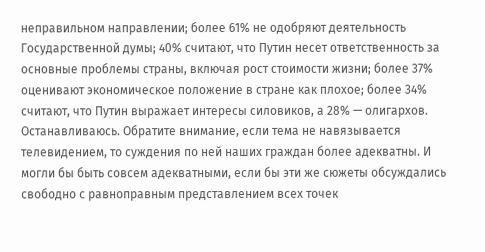неправильном направлении; более 61% не одобряют деятельность Государственной думы; 40% считают, что Путин несет ответственность за основные проблемы страны, включая рост стоимости жизни; более 37% оценивают экономическое положение в стране как плохое; более 34% считают, что Путин выражает интересы силовиков, а 28% — олигархов. Останавливаюсь. Обратите внимание, если тема не навязывается телевидением, то суждения по ней наших граждан более адекватны. И могли бы быть совсем адекватными, если бы эти же сюжеты обсуждались свободно с равноправным представлением всех точек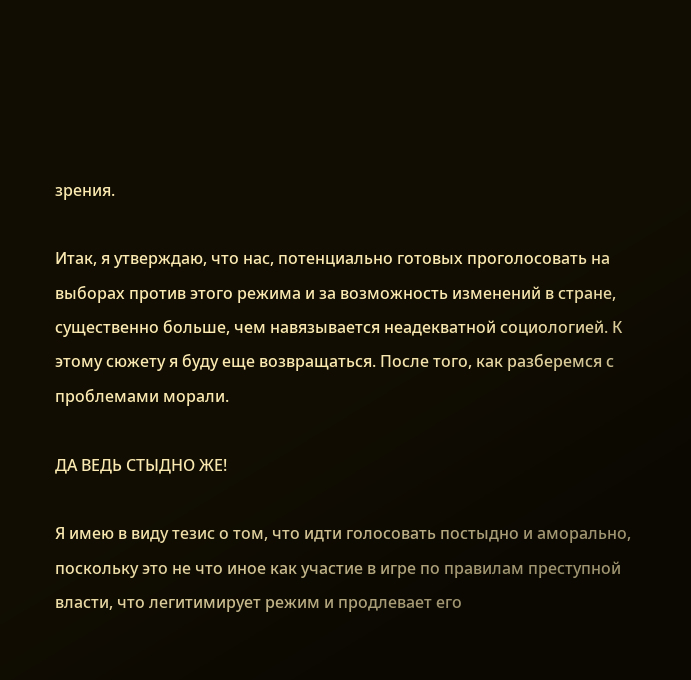зрения.

Итак, я утверждаю, что нас, потенциально готовых проголосовать на выборах против этого режима и за возможность изменений в стране, существенно больше, чем навязывается неадекватной социологией. К этому сюжету я буду еще возвращаться. После того, как разберемся с проблемами морали.

ДА ВЕДЬ СТЫДНО ЖЕ!

Я имею в виду тезис о том, что идти голосовать постыдно и аморально, поскольку это не что иное как участие в игре по правилам преступной власти, что легитимирует режим и продлевает его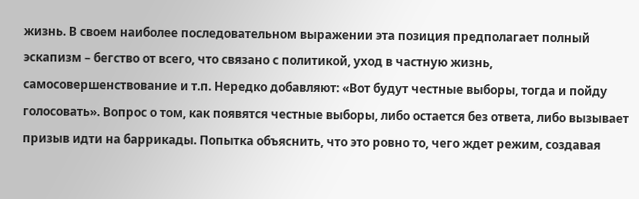жизнь. В своем наиболее последовательном выражении эта позиция предполагает полный эскапизм – бегство от всего, что связано с политикой, уход в частную жизнь, самосовершенствование и т.п. Нередко добавляют: «Вот будут честные выборы, тогда и пойду голосовать». Вопрос о том, как появятся честные выборы, либо остается без ответа, либо вызывает призыв идти на баррикады. Попытка объяснить, что это ровно то, чего ждет режим, создавая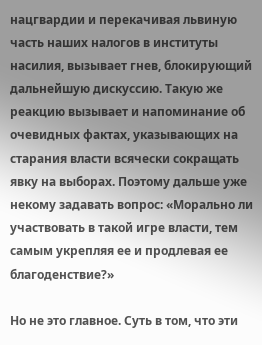нацгвардии и перекачивая львиную часть наших налогов в институты насилия, вызывает гнев, блокирующий дальнейшую дискуссию. Такую же реакцию вызывает и напоминание об очевидных фактах, указывающих на старания власти всячески сокращать явку на выборах. Поэтому дальше уже некому задавать вопрос: «Морально ли участвовать в такой игре власти, тем самым укрепляя ее и продлевая ее благоденствие?»

Но не это главное. Суть в том, что эти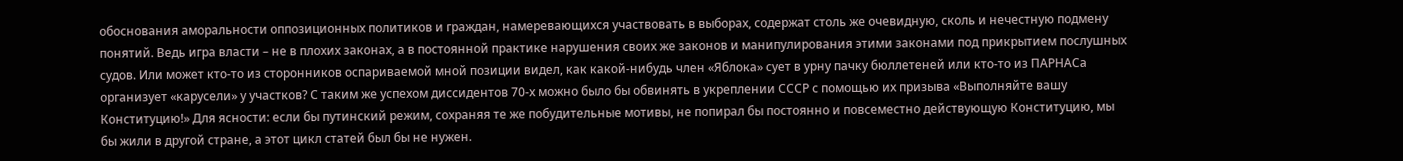обоснования аморальности оппозиционных политиков и граждан, намеревающихся участвовать в выборах, содержат столь же очевидную, сколь и нечестную подмену понятий. Ведь игра власти – не в плохих законах, а в постоянной практике нарушения своих же законов и манипулирования этими законами под прикрытием послушных судов. Или может кто-то из сторонников оспариваемой мной позиции видел, как какой-нибудь член «Яблока» сует в урну пачку бюллетеней или кто-то из ПАРНАСа организует «карусели» у участков? С таким же успехом диссидентов 70-х можно было бы обвинять в укреплении СССР с помощью их призыва «Выполняйте вашу Конституцию!» Для ясности: если бы путинский режим, сохраняя те же побудительные мотивы, не попирал бы постоянно и повсеместно действующую Конституцию, мы бы жили в другой стране, а этот цикл статей был бы не нужен.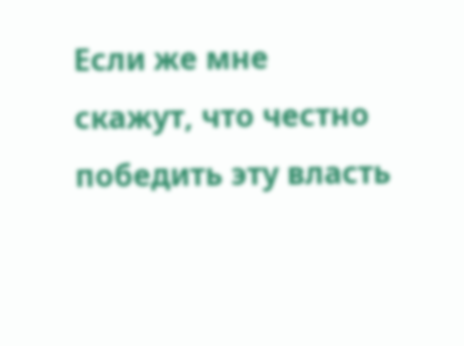Если же мне скажут, что честно победить эту власть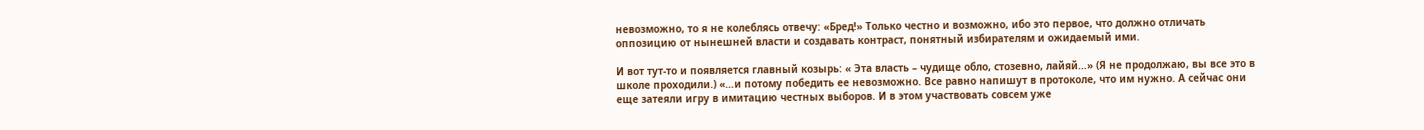невозможно, то я не колеблясь отвечу: «Бред!» Только честно и возможно, ибо это первое, что должно отличать оппозицию от нынешней власти и создавать контраст, понятный избирателям и ожидаемый ими.

И вот тут-то и появляется главный козырь: « Эта власть – чудище обло, стозевно, лайяй…» (Я не продолжаю, вы все это в школе проходили.) «…и потому победить ее невозможно. Все равно напишут в протоколе, что им нужно. А сейчас они еще затеяли игру в имитацию честных выборов. И в этом участвовать совсем уже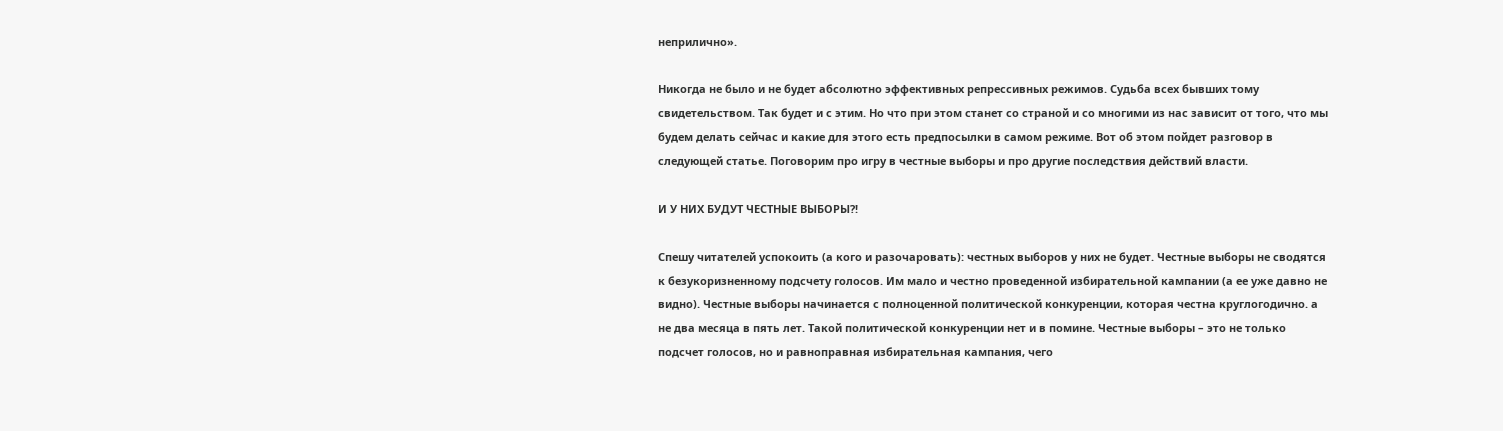неприлично».

Никогда не было и не будет абсолютно эффективных репрессивных режимов. Судьба всех бывших тому свидетельством. Так будет и с этим. Но что при этом станет со страной и со многими из нас зависит от того, что мы будем делать сейчас и какие для этого есть предпосылки в самом режиме. Вот об этом пойдет разговор в следующей статье. Поговорим про игру в честные выборы и про другие последствия действий власти.

И У НИХ БУДУТ ЧЕСТНЫЕ ВЫБОРЫ?!

Спешу читателей успокоить (а кого и разочаровать): честных выборов у них не будет. Честные выборы не сводятся к безукоризненному подсчету голосов. Им мало и честно проведенной избирательной кампании (а ее уже давно не видно). Честные выборы начинается с полноценной политической конкуренции, которая честна круглогодично. а не два месяца в пять лет. Такой политической конкуренции нет и в помине. Честные выборы – это не только подсчет голосов, но и равноправная избирательная кампания, чего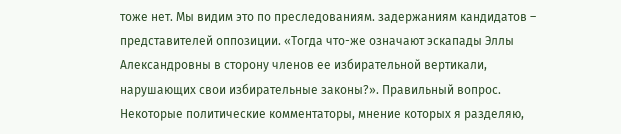тоже нет. Мы видим это по преследованиям. задержаниям кандидатов – представителей оппозиции. «Тогда что-же означают эскапады Эллы Александровны в сторону членов ее избирательной вертикали, нарушающих свои избирательные законы?». Правильный вопрос. Некоторые политические комментаторы, мнение которых я разделяю,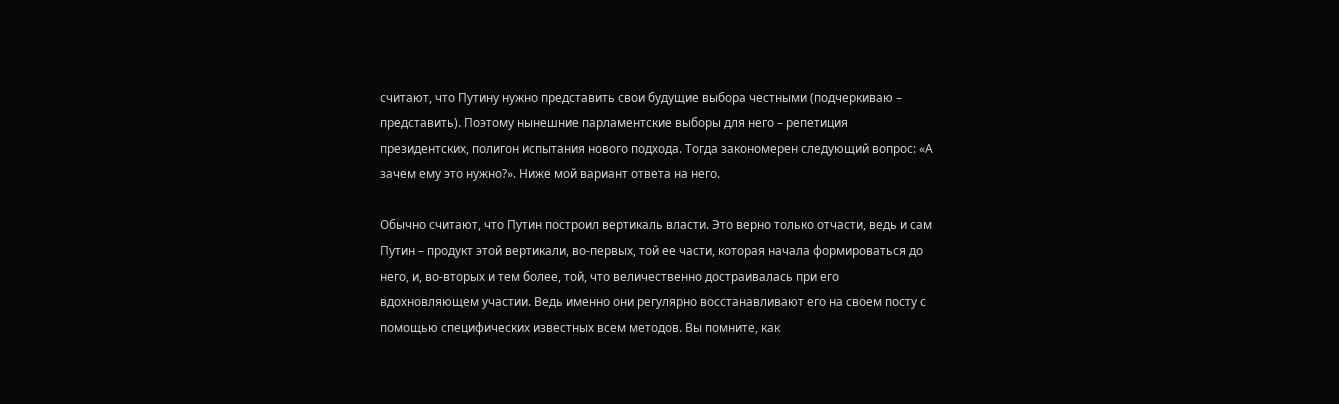считают, что Путину нужно представить свои будущие выбора честными (подчеркиваю – представить). Поэтому нынешние парламентские выборы для него – репетиция президентских, полигон испытания нового подхода. Тогда закономерен следующий вопрос: «А зачем ему это нужно?». Ниже мой вариант ответа на него.

Обычно считают, что Путин построил вертикаль власти. Это верно только отчасти, ведь и сам Путин – продукт этой вертикали, во-первых, той ее части, которая начала формироваться до него, и, во-вторых и тем более, той, что величественно достраивалась при его вдохновляющем участии. Ведь именно они регулярно восстанавливают его на своем посту с помощью специфических известных всем методов. Вы помните, как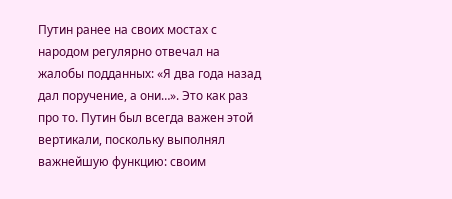Путин ранее на своих мостах с народом регулярно отвечал на жалобы подданных: «Я два года назад дал поручение, а они…». Это как раз про то. Путин был всегда важен этой вертикали, поскольку выполнял важнейшую функцию: своим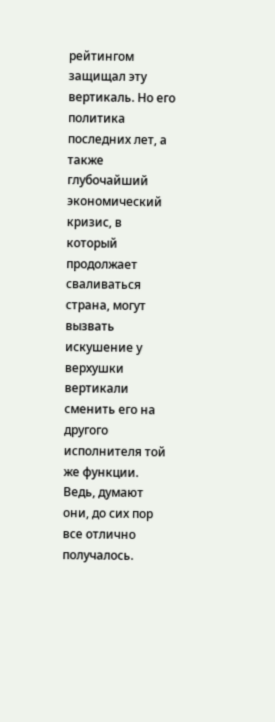рейтингом защищал эту вертикаль. Но его политика последних лет, а также глубочайший экономический кризис, в который продолжает сваливаться страна, могут вызвать искушение у верхушки вертикали сменить его на другого исполнителя той же функции. Ведь, думают они, до сих пор все отлично получалось.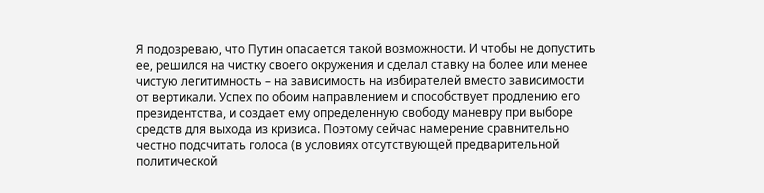Я подозреваю, что Путин опасается такой возможности. И чтобы не допустить ее, решился на чистку своего окружения и сделал ставку на более или менее чистую легитимность – на зависимость на избирателей вместо зависимости от вертикали. Успех по обоим направлением и способствует продлению его президентства, и создает ему определенную свободу маневру при выборе средств для выхода из кризиса. Поэтому сейчас намерение сравнительно честно подсчитать голоса (в условиях отсутствующей предварительной политической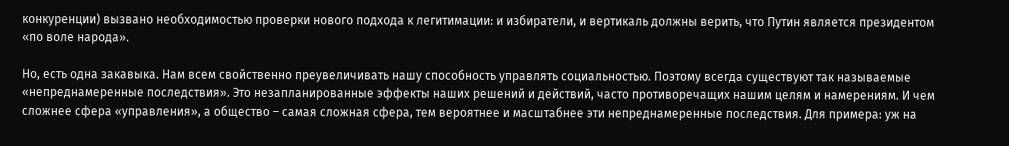конкуренции) вызвано необходимостью проверки нового подхода к легитимации: и избиратели, и вертикаль должны верить, что Путин является президентом «по воле народа».

Но, есть одна закавыка. Нам всем свойственно преувеличивать нашу способность управлять социальностью. Поэтому всегда существуют так называемые «непреднамеренные последствия». Это незапланированные эффекты наших решений и действий, часто противоречащих нашим целям и намерениям. И чем сложнее сфера «управления», а общество – самая сложная сфера, тем вероятнее и масштабнее эти непреднамеренные последствия. Для примера: уж на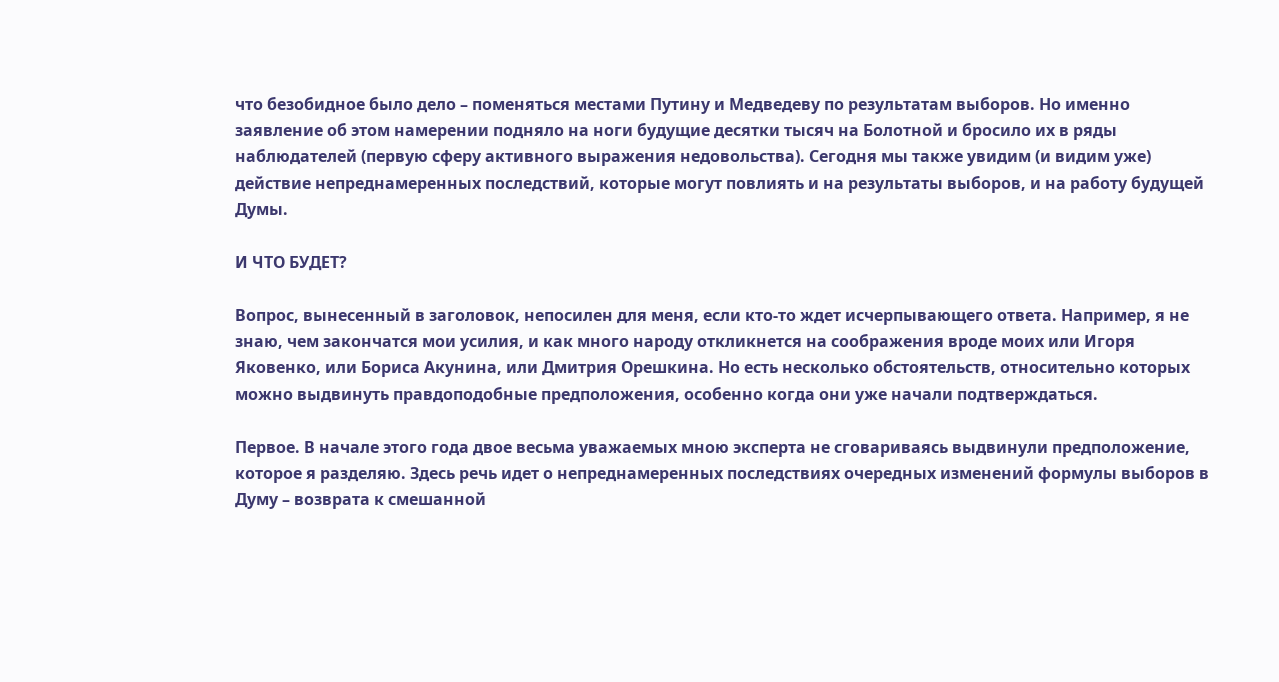что безобидное было дело – поменяться местами Путину и Медведеву по результатам выборов. Но именно заявление об этом намерении подняло на ноги будущие десятки тысяч на Болотной и бросило их в ряды наблюдателей (первую сферу активного выражения недовольства). Сегодня мы также увидим (и видим уже) действие непреднамеренных последствий, которые могут повлиять и на результаты выборов, и на работу будущей Думы.

И ЧТО БУДЕТ?

Вопрос, вынесенный в заголовок, непосилен для меня, если кто-то ждет исчерпывающего ответа. Например, я не знаю, чем закончатся мои усилия, и как много народу откликнется на соображения вроде моих или Игоря Яковенко, или Бориса Акунина, или Дмитрия Орешкина. Но есть несколько обстоятельств, относительно которых можно выдвинуть правдоподобные предположения, особенно когда они уже начали подтверждаться.

Первое. В начале этого года двое весьма уважаемых мною эксперта не сговариваясь выдвинули предположение, которое я разделяю. Здесь речь идет о непреднамеренных последствиях очередных изменений формулы выборов в Думу – возврата к смешанной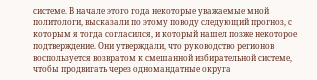системе. В начале этого года некоторые уважаемые мной политологи, высказали по этому поводу следующий прогноз, с которым я тогда согласился, и который нашел позже некоторое подтверждение. Они утверждали, что руководство регионов воспользуется возвратом к смешанной избирательной системе, чтобы продвигать через одномандатные округа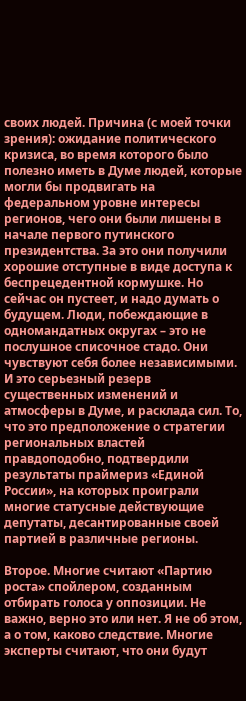своих людей. Причина (с моей точки зрения): ожидание политического кризиса, во время которого было полезно иметь в Думе людей, которые могли бы продвигать на федеральном уровне интересы регионов, чего они были лишены в начале первого путинского президентства. За это они получили хорошие отступные в виде доступа к беспрецедентной кормушке. Но сейчас он пустеет, и надо думать о будущем. Люди, побеждающие в одномандатных округах – это не послушное списочное стадо. Они чувствуют себя более независимыми. И это серьезный резерв существенных изменений и атмосферы в Думе, и расклада сил. То, что это предположение о стратегии региональных властей правдоподобно, подтвердили результаты праймериз «Единой России», на которых проиграли многие статусные действующие депутаты, десантированные своей партией в различные регионы.

Второе. Многие считают «Партию роста» спойлером, созданным отбирать голоса у оппозиции. Не важно, верно это или нет. Я не об этом, а о том, каково следствие. Многие эксперты считают, что они будут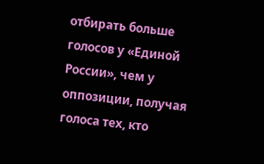отбирать больше голосов у «Единой России», чем у оппозиции, получая голоса тех, кто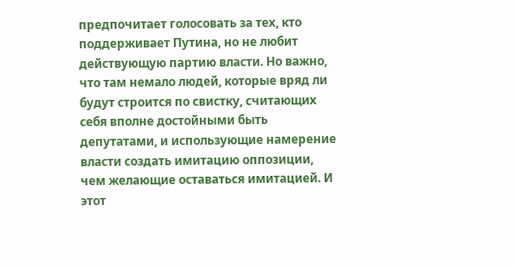предпочитает голосовать за тех, кто поддерживает Путина, но не любит действующую партию власти. Но важно, что там немало людей, которые вряд ли будут строится по свистку, считающих себя вполне достойными быть депутатами, и использующие намерение власти создать имитацию оппозиции, чем желающие оставаться имитацией. И этот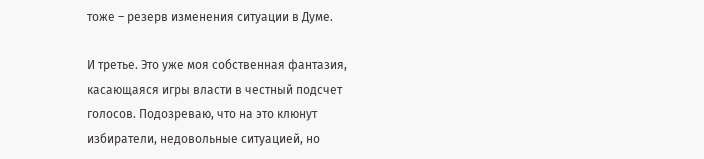тоже – резерв изменения ситуации в Думе.

И третье. Это уже моя собственная фантазия, касающаяся игры власти в честный подсчет голосов. Подозреваю, что на это клюнут избиратели, недовольные ситуацией, но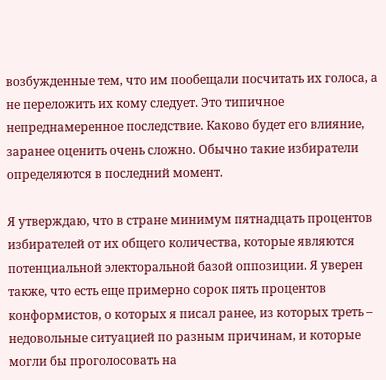возбужденные тем, что им пообещали посчитать их голоса, а не переложить их кому следует. Это типичное непреднамеренное последствие. Каково будет его влияние, заранее оценить очень сложно. Обычно такие избиратели определяются в последний момент.

Я утверждаю, что в стране минимум пятнадцать процентов избирателей от их общего количества, которые являются потенциальной электоральной базой оппозиции. Я уверен также, что есть еще примерно сорок пять процентов конформистов, о которых я писал ранее, из которых треть – недовольные ситуацией по разным причинам, и которые могли бы проголосовать на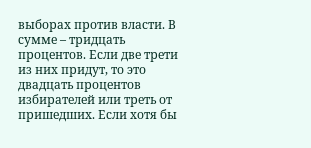выборах против власти. В сумме – тридцать процентов. Если две трети из них придут, то это двадцать процентов избирателей или треть от пришедших. Если хотя бы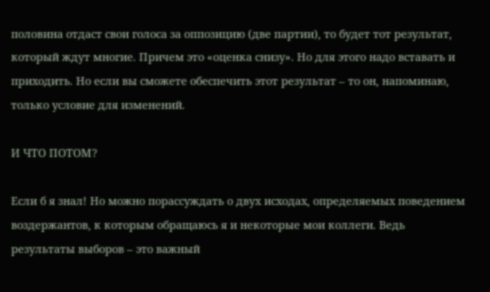половина отдаст свои голоса за оппозицию (две партии), то будет тот результат, который ждут многие. Причем это «оценка снизу». Но для этого надо вставать и приходить. Но если вы сможете обеспечить этот результат – то он, напоминаю, только условие для изменений.

И ЧТО ПОТОМ?

Если б я знал! Но можно порассуждать о двух исходах, определяемых поведением воздержантов, к которым обращаюсь я и некоторые мои коллеги. Ведь результаты выборов – это важный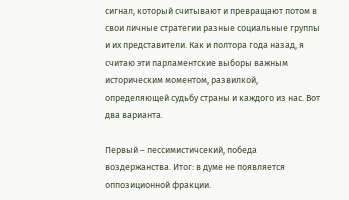сигнал, который считывают и превращают потом в свои личные стратегии разные социальные группы и их представители. Как и полтора года назад, я считаю эти парламентские выборы важным историческим моментом, развилкой, определяющей судьбу страны и каждого из нас. Вот два варианта.

Первый – пессимистичсекий, победа воздержанства. Итог: в думе не появляется оппозиционной фракции.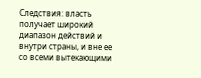Следствия: власть получает широкий диапазон действий и внутри страны, и вне ее со всеми вытекающими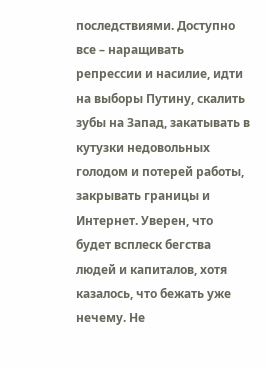последствиями. Доступно все – наращивать репрессии и насилие, идти на выборы Путину, скалить зубы на Запад, закатывать в кутузки недовольных голодом и потерей работы, закрывать границы и Интернет. Уверен, что будет всплеск бегства людей и капиталов, хотя казалось, что бежать уже нечему. Не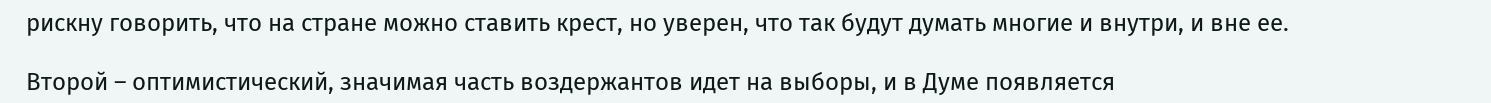рискну говорить, что на стране можно ставить крест, но уверен, что так будут думать многие и внутри, и вне ее.

Второй – оптимистический, значимая часть воздержантов идет на выборы, и в Думе появляется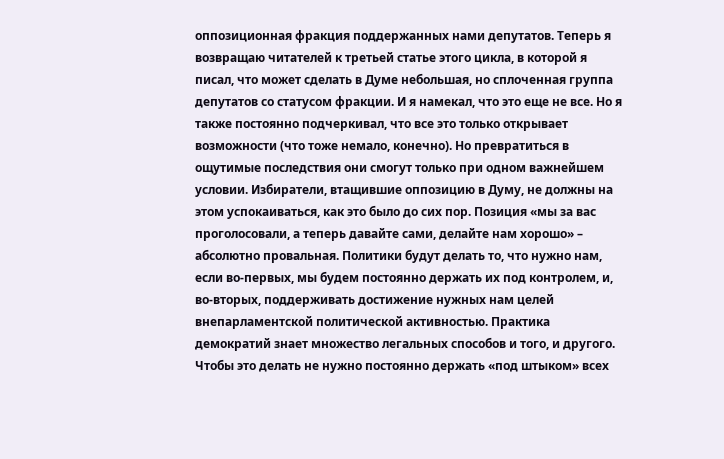оппозиционная фракция поддержанных нами депутатов. Теперь я возвращаю читателей к третьей статье этого цикла, в которой я писал, что может сделать в Думе небольшая, но сплоченная группа депутатов со статусом фракции. И я намекал, что это еще не все. Но я также постоянно подчеркивал, что все это только открывает возможности (что тоже немало, конечно). Но превратиться в ощутимые последствия они смогут только при одном важнейшем условии. Избиратели, втащившие оппозицию в Думу, не должны на этом успокаиваться, как это было до сих пор. Позиция «мы за вас проголосовали, а теперь давайте сами, делайте нам хорошо» – абсолютно провальная. Политики будут делать то, что нужно нам, если во-первых, мы будем постоянно держать их под контролем, и, во-вторых, поддерживать достижение нужных нам целей внепарламентской политической активностью. Практика демократий знает множество легальных способов и того, и другого. Чтобы это делать не нужно постоянно держать «под штыком» всех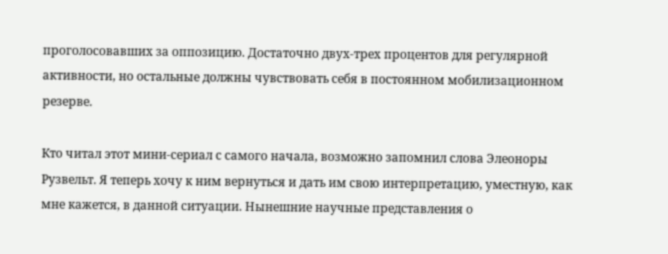проголосовавших за оппозицию. Достаточно двух-трех процентов для регулярной активности, но остальные должны чувствовать себя в постоянном мобилизационном резерве.

Кто читал этот мини-сериал с самого начала, возможно запомнил слова Элеоноры Рузвельт. Я теперь хочу к ним вернуться и дать им свою интерпретацию, уместную, как мне кажется, в данной ситуации. Нынешние научные представления о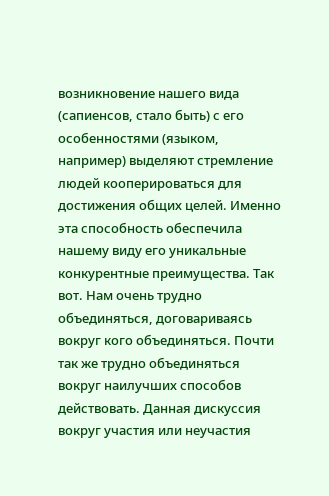возникновение нашего вида (сапиенсов, стало быть) с его особенностями (языком, например) выделяют стремление людей кооперироваться для достижения общих целей. Именно эта способность обеспечила нашему виду его уникальные конкурентные преимущества. Так вот. Нам очень трудно объединяться, договариваясь вокруг кого объединяться. Почти так же трудно объединяться вокруг наилучших способов действовать. Данная дискуссия вокруг участия или неучастия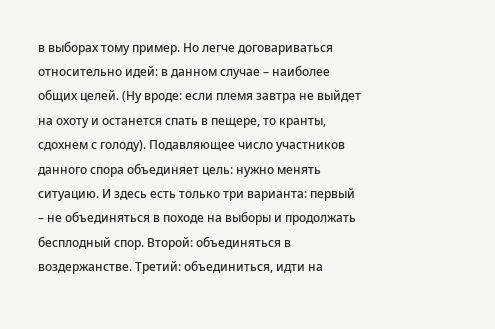в выборах тому пример. Но легче договариваться относительно идей: в данном случае – наиболее общих целей. (Ну вроде: если племя завтра не выйдет на охоту и останется спать в пещере, то кранты, сдохнем с голоду). Подавляющее число участников данного спора объединяет цель: нужно менять ситуацию. И здесь есть только три варианта: первый – не объединяться в походе на выборы и продолжать бесплодный спор. Второй: объединяться в воздержанстве. Третий: объединиться, идти на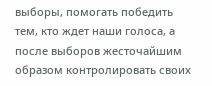выборы, помогать победить тем, кто ждет наши голоса, а после выборов жесточайшим образом контролировать своих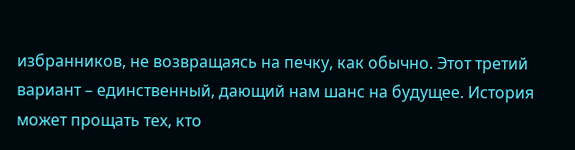избранников, не возвращаясь на печку, как обычно. Этот третий вариант – единственный, дающий нам шанс на будущее. История может прощать тех, кто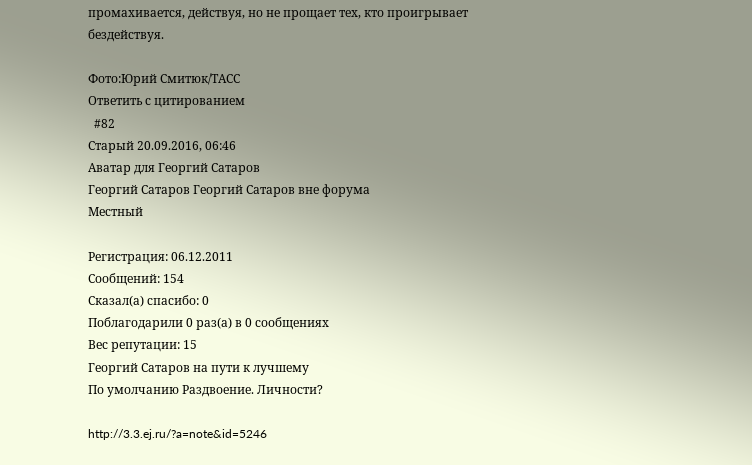промахивается, действуя, но не прощает тех, кто проигрывает бездействуя.

Фото:Юрий Смитюк/ТАСС
Ответить с цитированием
  #82
Старый 20.09.2016, 06:46
Аватар для Георгий Сатаров
Георгий Сатаров Георгий Сатаров вне форума
Местный

Регистрация: 06.12.2011
Сообщений: 154
Сказал(а) спасибо: 0
Поблагодарили 0 раз(а) в 0 сообщениях
Вес репутации: 15
Георгий Сатаров на пути к лучшему
По умолчанию Раздвоение. Личности?

http://3.3.ej.ru/?a=note&id=5246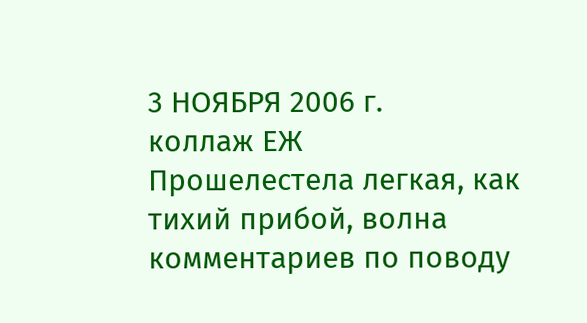3 НОЯБРЯ 2006 г.
коллаж ЕЖ
Прошелестела легкая, как тихий прибой, волна комментариев по поводу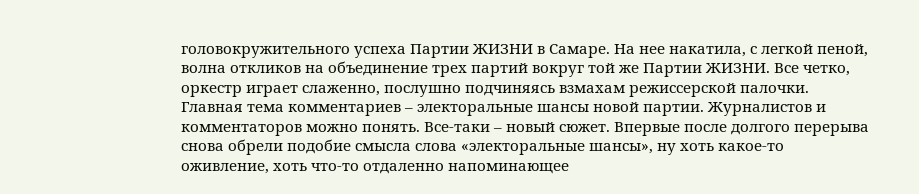головокружительного успеха Партии ЖИЗНИ в Самаре. На нее накатила, с легкой пеной, волна откликов на объединение трех партий вокруг той же Партии ЖИЗНИ. Все четко, оркестр играет слаженно, послушно подчиняясь взмахам режиссерской палочки. Главная тема комментариев – электоральные шансы новой партии. Журналистов и комментаторов можно понять. Все-таки – новый сюжет. Впервые после долгого перерыва снова обрели подобие смысла слова «электоральные шансы», ну хоть какое-то оживление, хоть что-то отдаленно напоминающее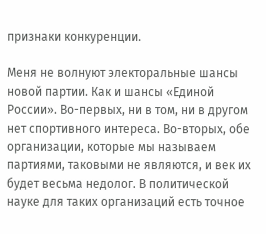признаки конкуренции.

Меня не волнуют электоральные шансы новой партии. Как и шансы «Единой России». Во-первых, ни в том, ни в другом нет спортивного интереса. Во-вторых, обе организации, которые мы называем партиями, таковыми не являются, и век их будет весьма недолог. В политической науке для таких организаций есть точное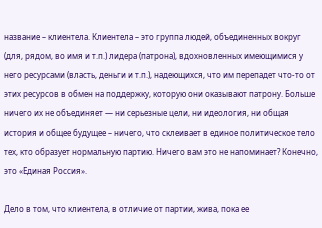название – клиентела. Клиентела – это группа людей, объединенных вокруг (для, рядом, во имя и т.п.) лидера (патрона), вдохновленных имеющимися у него ресурсами (власть, деньги и т.п.), надеющихся, что им перепадет что-то от этих ресурсов в обмен на поддержку, которую они оказывают патрону. Больше ничего их не объединяет — ни серьезные цели, ни идеология, ни общая история и общее будущее – ничего, что склеивает в единое политическое тело тех, кто образует нормальную партию. Ничего вам это не напоминает? Конечно, это «Единая Россия».

Дело в том, что клиентела, в отличие от партии, жива, пока ее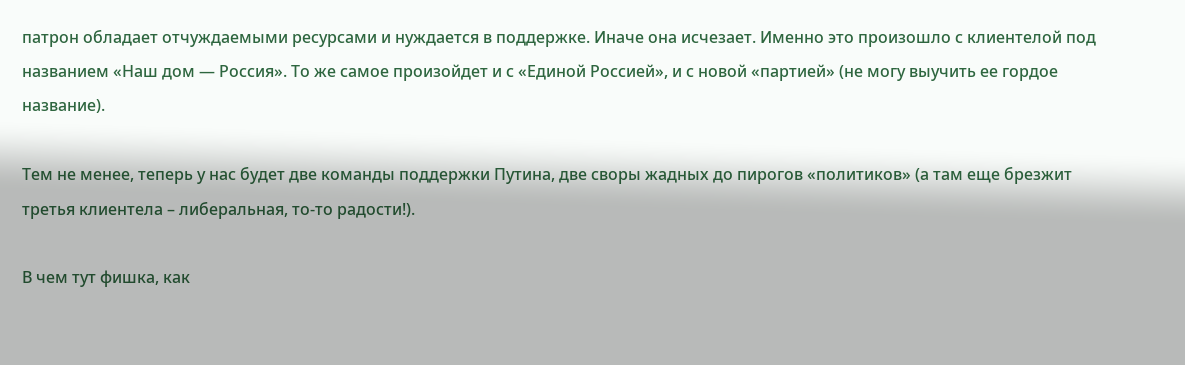патрон обладает отчуждаемыми ресурсами и нуждается в поддержке. Иначе она исчезает. Именно это произошло с клиентелой под названием «Наш дом — Россия». То же самое произойдет и с «Единой Россией», и с новой «партией» (не могу выучить ее гордое название).

Тем не менее, теперь у нас будет две команды поддержки Путина, две своры жадных до пирогов «политиков» (а там еще брезжит третья клиентела – либеральная, то-то радости!).

В чем тут фишка, как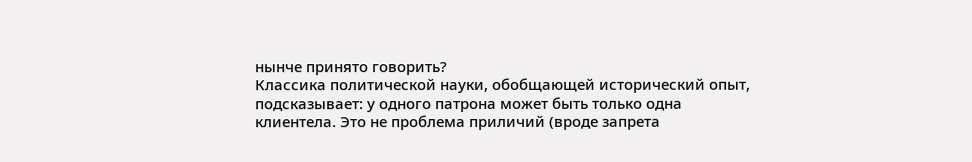нынче принято говорить?
Классика политической науки, обобщающей исторический опыт, подсказывает: у одного патрона может быть только одна клиентела. Это не проблема приличий (вроде запрета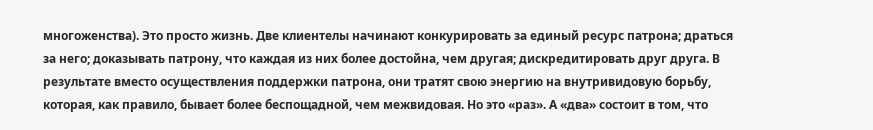многоженства). Это просто жизнь. Две клиентелы начинают конкурировать за единый ресурс патрона; драться за него; доказывать патрону, что каждая из них более достойна, чем другая; дискредитировать друг друга. В результате вместо осуществления поддержки патрона, они тратят свою энергию на внутривидовую борьбу, которая, как правило, бывает более беспощадной, чем межвидовая. Но это «раз». А «два» состоит в том, что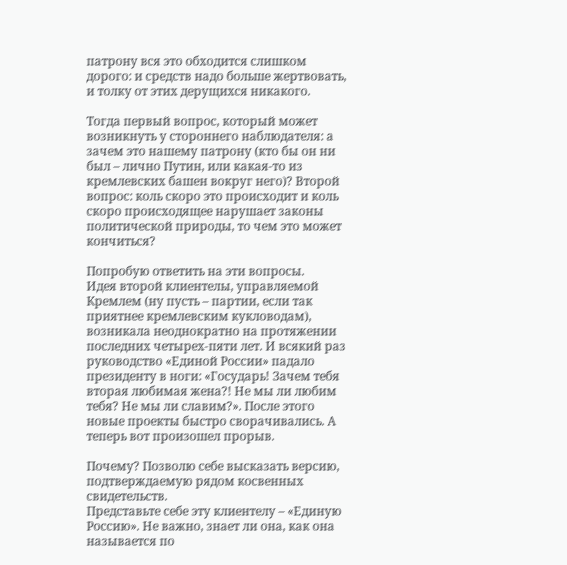патрону вся это обходится слишком дорого: и средств надо больше жертвовать, и толку от этих дерущихся никакого.

Тогда первый вопрос, который может возникнуть у стороннего наблюдателя: а зачем это нашему патрону (кто бы он ни был – лично Путин, или какая-то из кремлевских башен вокруг него)? Второй вопрос: коль скоро это происходит и коль скоро происходящее нарушает законы политической природы, то чем это может кончиться?

Попробую ответить на эти вопросы.
Идея второй клиентелы, управляемой Кремлем (ну пусть – партии, если так приятнее кремлевским кукловодам), возникала неоднократно на протяжении последних четырех-пяти лет. И всякий раз руководство «Единой России» падало президенту в ноги: «Государь! Зачем тебя вторая любимая жена?! Не мы ли любим тебя? Не мы ли славим?». После этого новые проекты быстро сворачивались. А теперь вот произошел прорыв.

Почему? Позволю себе высказать версию, подтверждаемую рядом косвенных свидетельств.
Представьте себе эту клиентелу – «Единую Россию». Не важно, знает ли она, как она называется по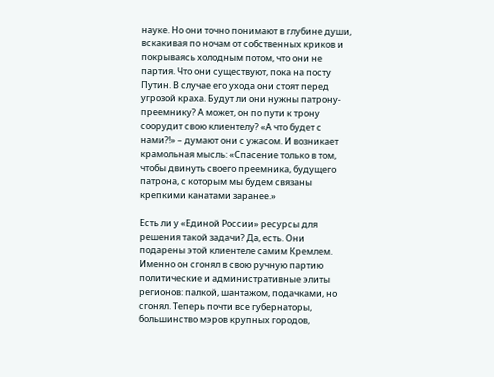науке. Но они точно понимают в глубине души, вскакивая по ночам от собственных криков и покрываясь холодным потом, что они не партия. Что они существуют, пока на посту Путин. В случае его ухода они стоят перед угрозой краха. Будут ли они нужны патрону-преемнику? А может, он по пути к трону соорудит свою клиентелу? «А что будет с нами?!» – думают они с ужасом. И возникает крамольная мысль: «Спасение только в том, чтобы двинуть своего преемника, будущего патрона, с которым мы будем связаны крепкими канатами заранее.»

Есть ли у «Единой России» ресурсы для решения такой задачи? Да, есть. Они подарены этой клиентеле самим Кремлем. Именно он сгонял в свою ручную партию политические и административные элиты регионов: палкой, шантажом, подачками, но сгонял. Теперь почти все губернаторы, большинство мэров крупных городов,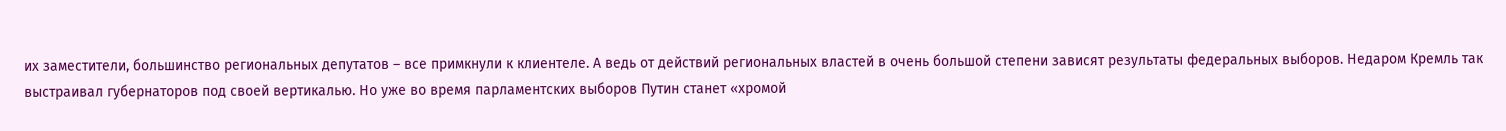их заместители, большинство региональных депутатов – все примкнули к клиентеле. А ведь от действий региональных властей в очень большой степени зависят результаты федеральных выборов. Недаром Кремль так выстраивал губернаторов под своей вертикалью. Но уже во время парламентских выборов Путин станет «хромой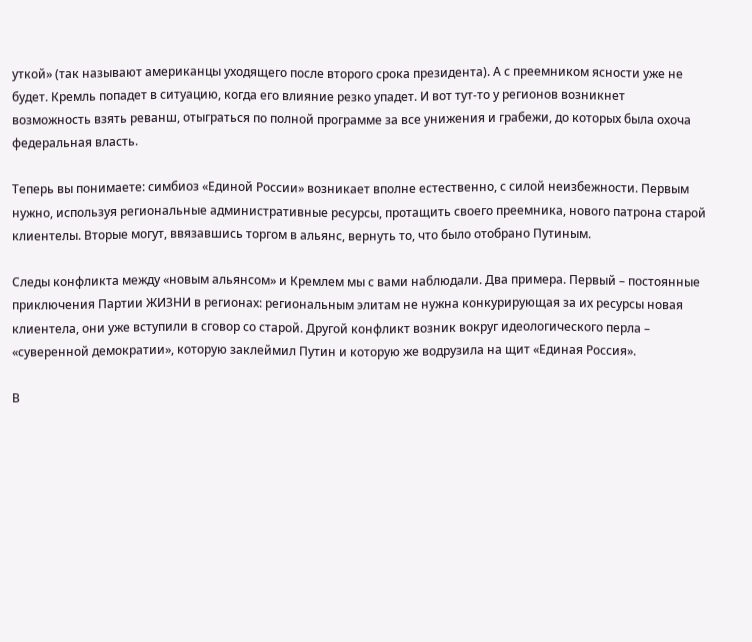уткой» (так называют американцы уходящего после второго срока президента). А с преемником ясности уже не будет. Кремль попадет в ситуацию, когда его влияние резко упадет. И вот тут-то у регионов возникнет возможность взять реванш, отыграться по полной программе за все унижения и грабежи, до которых была охоча федеральная власть.

Теперь вы понимаете: симбиоз «Единой России» возникает вполне естественно, с силой неизбежности. Первым нужно, используя региональные административные ресурсы, протащить своего преемника, нового патрона старой клиентелы. Вторые могут, ввязавшись торгом в альянс, вернуть то, что было отобрано Путиным.

Следы конфликта между «новым альянсом» и Кремлем мы с вами наблюдали. Два примера. Первый – постоянные приключения Партии ЖИЗНИ в регионах: региональным элитам не нужна конкурирующая за их ресурсы новая клиентела, они уже вступили в сговор со старой. Другой конфликт возник вокруг идеологического перла – «суверенной демократии», которую заклеймил Путин и которую же водрузила на щит «Единая Россия».

В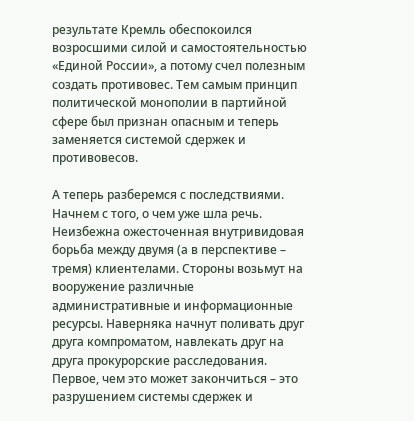результате Кремль обеспокоился возросшими силой и самостоятельностью «Единой России», а потому счел полезным создать противовес. Тем самым принцип политической монополии в партийной сфере был признан опасным и теперь заменяется системой сдержек и противовесов.

А теперь разберемся с последствиями. Начнем с того, о чем уже шла речь. Неизбежна ожесточенная внутривидовая борьба между двумя (а в перспективе – тремя) клиентелами. Стороны возьмут на вооружение различные административные и информационные ресурсы. Наверняка начнут поливать друг друга компроматом, навлекать друг на друга прокурорские расследования. Первое, чем это может закончиться – это разрушением системы сдержек и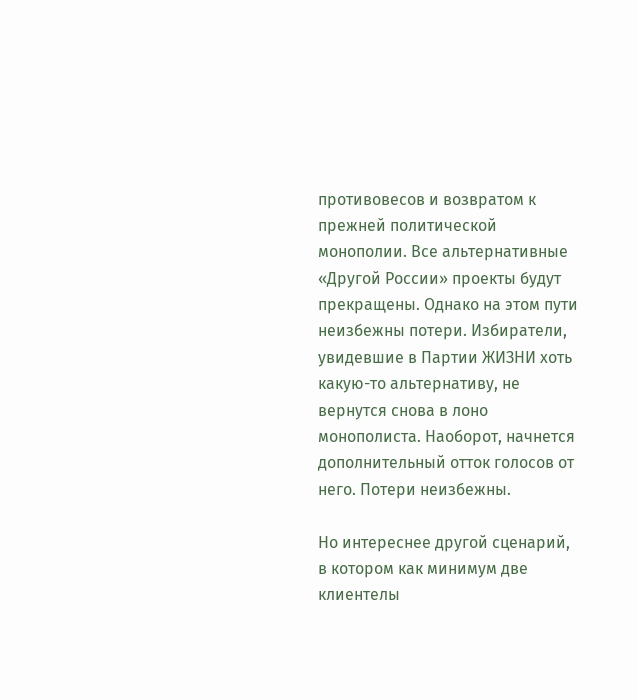противовесов и возвратом к прежней политической монополии. Все альтернативные «Другой России» проекты будут прекращены. Однако на этом пути неизбежны потери. Избиратели, увидевшие в Партии ЖИЗНИ хоть какую-то альтернативу, не вернутся снова в лоно монополиста. Наоборот, начнется дополнительный отток голосов от него. Потери неизбежны.

Но интереснее другой сценарий, в котором как минимум две клиентелы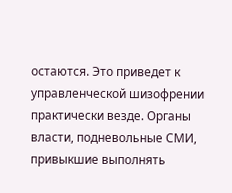остаются. Это приведет к управленческой шизофрении практически везде. Органы власти, подневольные СМИ, привыкшие выполнять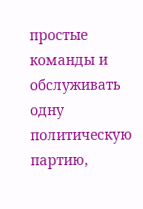простые команды и обслуживать одну политическую партию,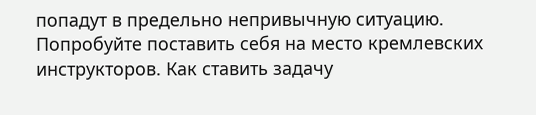попадут в предельно непривычную ситуацию. Попробуйте поставить себя на место кремлевских инструкторов. Как ставить задачу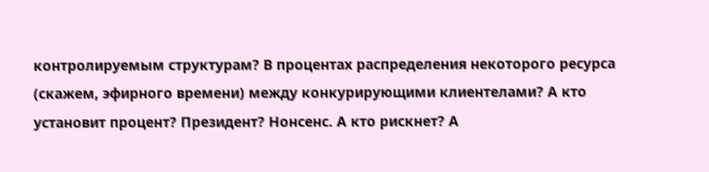контролируемым структурам? В процентах распределения некоторого ресурса (скажем, эфирного времени) между конкурирующими клиентелами? А кто установит процент? Президент? Нонсенс. А кто рискнет? А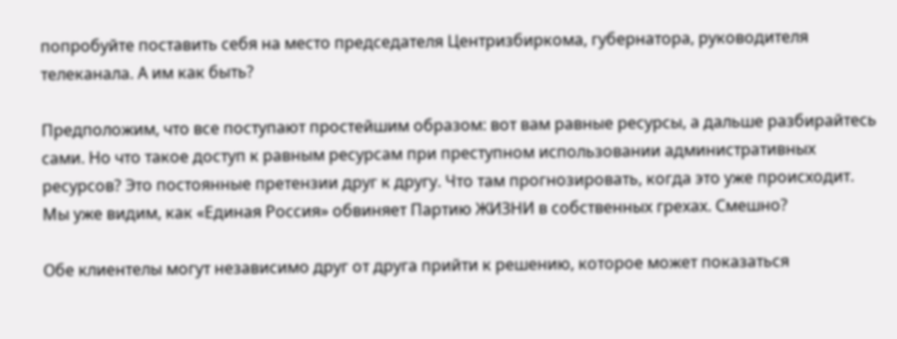попробуйте поставить себя на место председателя Центризбиркома, губернатора, руководителя телеканала. А им как быть?

Предположим, что все поступают простейшим образом: вот вам равные ресурсы, а дальше разбирайтесь сами. Но что такое доступ к равным ресурсам при преступном использовании административных ресурсов? Это постоянные претензии друг к другу. Что там прогнозировать, когда это уже происходит. Мы уже видим, как «Единая Россия» обвиняет Партию ЖИЗНИ в собственных грехах. Смешно?

Обе клиентелы могут независимо друг от друга прийти к решению, которое может показаться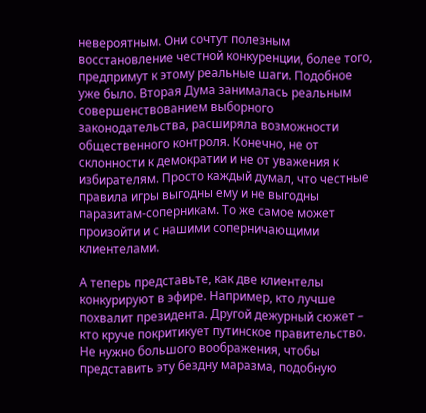невероятным. Они сочтут полезным восстановление честной конкуренции, более того, предпримут к этому реальные шаги. Подобное уже было. Вторая Дума занималась реальным совершенствованием выборного законодательства, расширяла возможности общественного контроля. Конечно, не от склонности к демократии и не от уважения к избирателям. Просто каждый думал, что честные правила игры выгодны ему и не выгодны паразитам-соперникам. То же самое может произойти и с нашими соперничающими клиентелами.

А теперь представьте, как две клиентелы конкурируют в эфире. Например, кто лучше похвалит президента. Другой дежурный сюжет – кто круче покритикует путинское правительство. Не нужно большого воображения, чтобы представить эту бездну маразма, подобную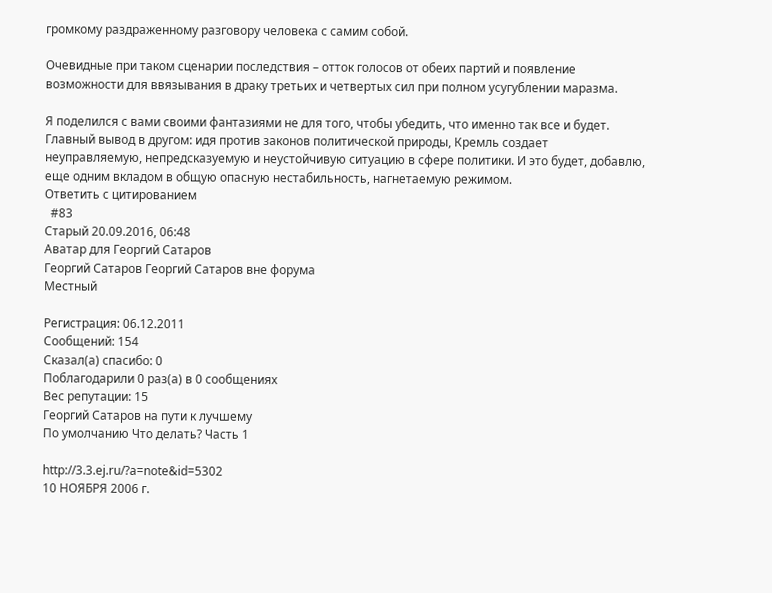громкому раздраженному разговору человека с самим собой.

Очевидные при таком сценарии последствия – отток голосов от обеих партий и появление возможности для ввязывания в драку третьих и четвертых сил при полном усугублении маразма.

Я поделился с вами своими фантазиями не для того, чтобы убедить, что именно так все и будет. Главный вывод в другом: идя против законов политической природы, Кремль создает неуправляемую, непредсказуемую и неустойчивую ситуацию в сфере политики. И это будет, добавлю, еще одним вкладом в общую опасную нестабильность, нагнетаемую режимом.
Ответить с цитированием
  #83
Старый 20.09.2016, 06:48
Аватар для Георгий Сатаров
Георгий Сатаров Георгий Сатаров вне форума
Местный

Регистрация: 06.12.2011
Сообщений: 154
Сказал(а) спасибо: 0
Поблагодарили 0 раз(а) в 0 сообщениях
Вес репутации: 15
Георгий Сатаров на пути к лучшему
По умолчанию Что делать? Часть 1

http://3.3.ej.ru/?a=note&id=5302
10 НОЯБРЯ 2006 г.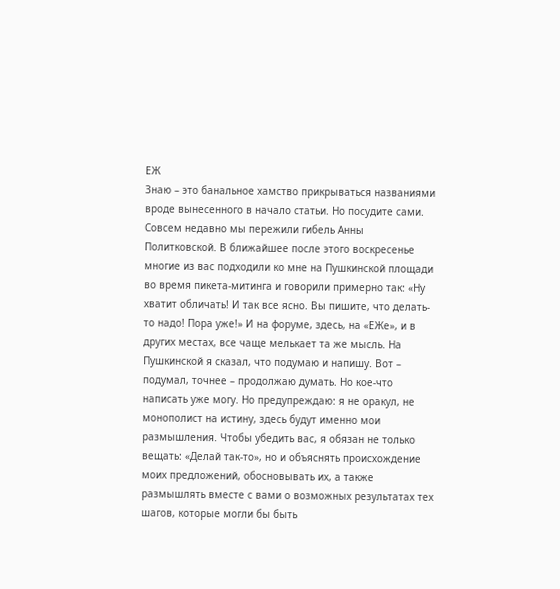ЕЖ
Знаю – это банальное хамство прикрываться названиями вроде вынесенного в начало статьи. Но посудите сами. Совсем недавно мы пережили гибель Анны Политковской. В ближайшее после этого воскресенье многие из вас подходили ко мне на Пушкинской площади во время пикета-митинга и говорили примерно так: «Ну хватит обличать! И так все ясно. Вы пишите, что делать-то надо! Пора уже!» И на форуме, здесь, на «ЕЖе», и в других местах, все чаще мелькает та же мысль. На Пушкинской я сказал, что подумаю и напишу. Вот – подумал, точнее – продолжаю думать. Но кое-что написать уже могу. Но предупреждаю: я не оракул, не монополист на истину, здесь будут именно мои размышления. Чтобы убедить вас, я обязан не только вещать: «Делай так-то», но и объяснять происхождение моих предложений, обосновывать их, а также размышлять вместе с вами о возможных результатах тех шагов, которые могли бы быть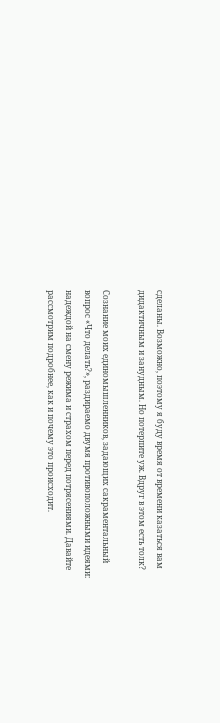сделаны. Возможно, поэтому я буду время от времени казаться вам дидактичным и занудным. Но потерпите уж. Вдруг в этом есть толк?

Сознание моих единомышленников, задающих сакраментальный вопрос «Что делать?», раздираемо двумя противоположными идеями: надеждой на смену режима и страхом перед потрясениями. Давайте рассмотрим подробнее, как и почему это происходит.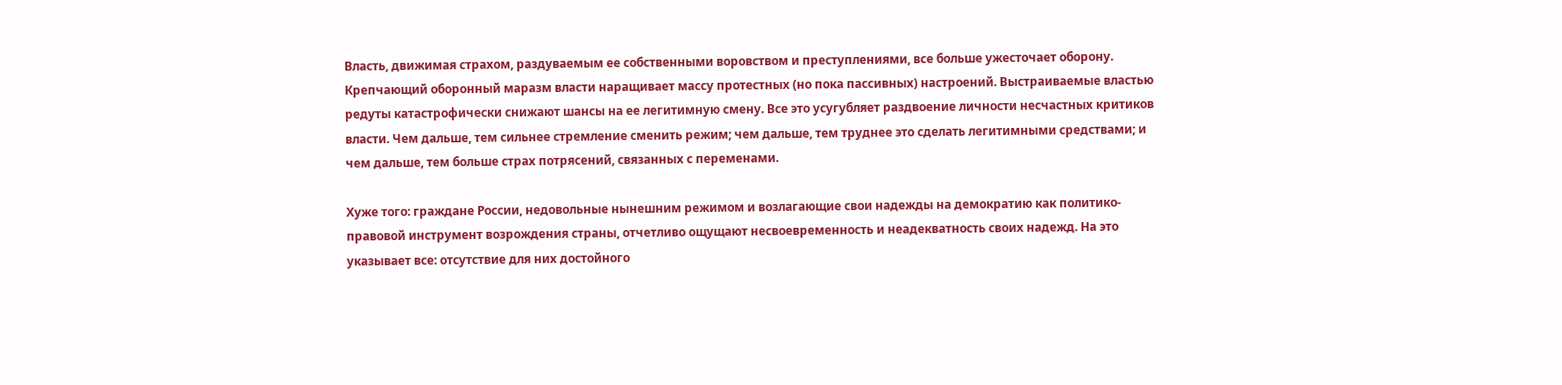Власть, движимая страхом, раздуваемым ее собственными воровством и преступлениями, все больше ужесточает оборону. Крепчающий оборонный маразм власти наращивает массу протестных (но пока пассивных) настроений. Выстраиваемые властью редуты катастрофически снижают шансы на ее легитимную смену. Все это усугубляет раздвоение личности несчастных критиков власти. Чем дальше, тем сильнее стремление сменить режим; чем дальше, тем труднее это сделать легитимными средствами; и чем дальше, тем больше страх потрясений, связанных с переменами.

Хуже того: граждане России, недовольные нынешним режимом и возлагающие свои надежды на демократию как политико-правовой инструмент возрождения страны, отчетливо ощущают несвоевременность и неадекватность своих надежд. На это указывает все: отсутствие для них достойного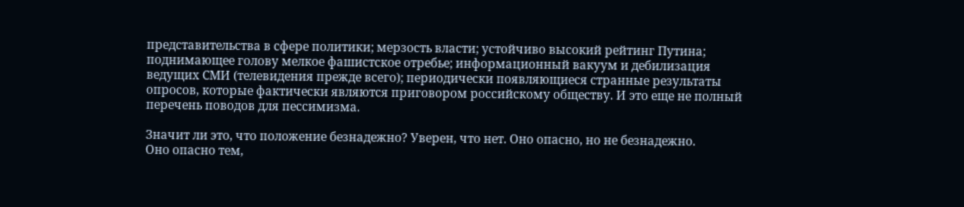представительства в сфере политики; мерзость власти; устойчиво высокий рейтинг Путина; поднимающее голову мелкое фашистское отребье; информационный вакуум и дебилизация ведущих СМИ (телевидения прежде всего); периодически появляющиеся странные результаты опросов, которые фактически являются приговором российскому обществу. И это еще не полный перечень поводов для пессимизма.

Значит ли это, что положение безнадежно? Уверен, что нет. Оно опасно, но не безнадежно.
Оно опасно тем,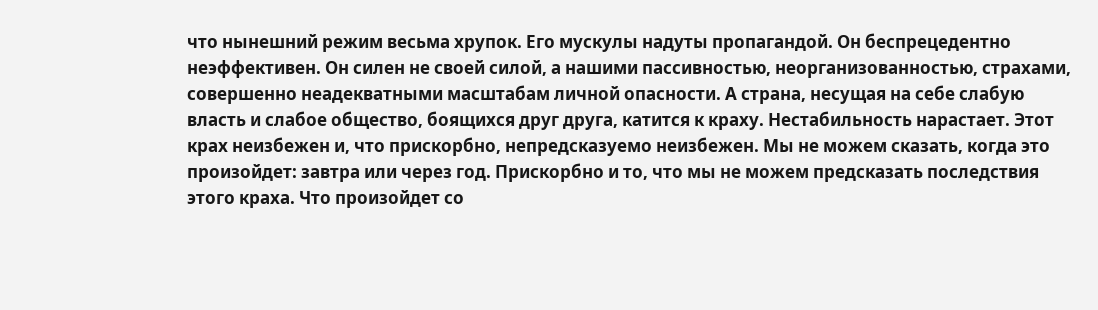что нынешний режим весьма хрупок. Его мускулы надуты пропагандой. Он беспрецедентно неэффективен. Он силен не своей силой, а нашими пассивностью, неорганизованностью, страхами, совершенно неадекватными масштабам личной опасности. А страна, несущая на себе слабую власть и слабое общество, боящихся друг друга, катится к краху. Нестабильность нарастает. Этот крах неизбежен и, что прискорбно, непредсказуемо неизбежен. Мы не можем сказать, когда это произойдет: завтра или через год. Прискорбно и то, что мы не можем предсказать последствия этого краха. Что произойдет со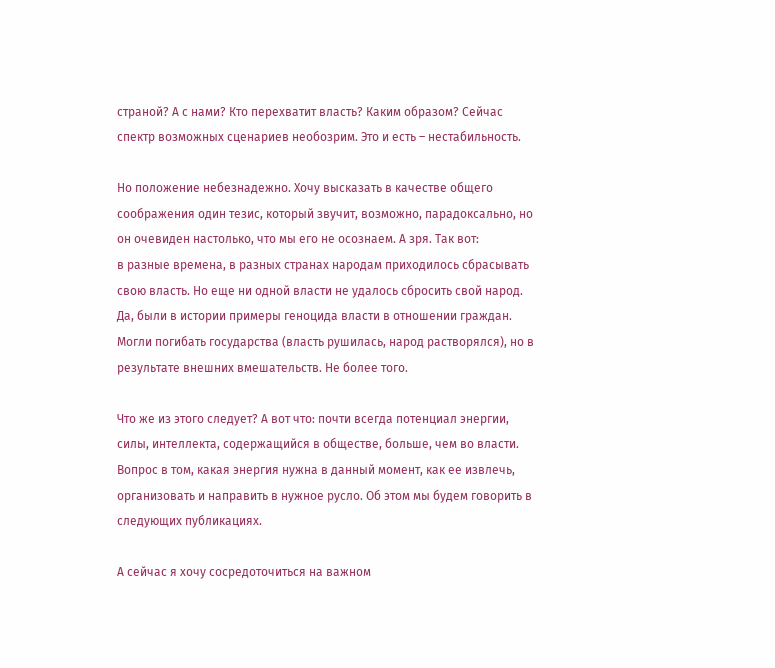страной? А с нами? Кто перехватит власть? Каким образом? Сейчас спектр возможных сценариев необозрим. Это и есть – нестабильность.

Но положение небезнадежно. Хочу высказать в качестве общего соображения один тезис, который звучит, возможно, парадоксально, но он очевиден настолько, что мы его не осознаем. А зря. Так вот:
в разные времена, в разных странах народам приходилось сбрасывать свою власть. Но еще ни одной власти не удалось сбросить свой народ. Да, были в истории примеры геноцида власти в отношении граждан. Могли погибать государства (власть рушилась, народ растворялся), но в результате внешних вмешательств. Не более того.

Что же из этого следует? А вот что: почти всегда потенциал энергии, силы, интеллекта, содержащийся в обществе, больше, чем во власти. Вопрос в том, какая энергия нужна в данный момент, как ее извлечь, организовать и направить в нужное русло. Об этом мы будем говорить в следующих публикациях.

А сейчас я хочу сосредоточиться на важном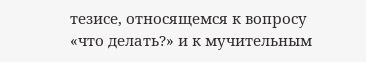тезисе, относящемся к вопросу «что делать?» и к мучительным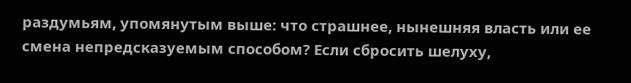раздумьям, упомянутым выше: что страшнее, нынешняя власть или ее смена непредсказуемым способом? Если сбросить шелуху,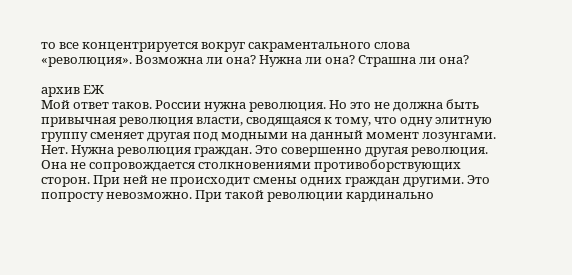то все концентрируется вокруг сакраментального слова «революция». Возможна ли она? Нужна ли она? Страшна ли она?

архив ЕЖ
Мой ответ таков. России нужна революция. Но это не должна быть привычная революция власти, сводящаяся к тому, что одну элитную группу сменяет другая под модными на данный момент лозунгами. Нет. Нужна революция граждан. Это совершенно другая революция. Она не сопровождается столкновениями противоборствующих сторон. При ней не происходит смены одних граждан другими. Это попросту невозможно. При такой революции кардинально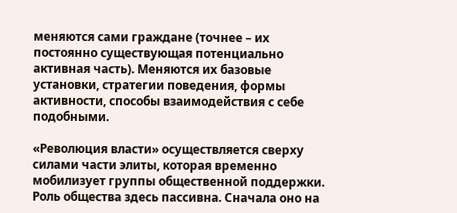меняются сами граждане (точнее – их постоянно существующая потенциально активная часть). Меняются их базовые установки, стратегии поведения, формы активности, способы взаимодействия с себе подобными.

«Революция власти» осуществляется сверху силами части элиты, которая временно мобилизует группы общественной поддержки. Роль общества здесь пассивна. Сначала оно на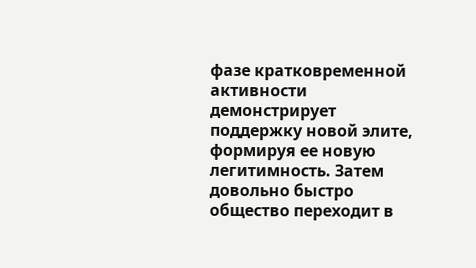фазе кратковременной активности демонстрирует поддержку новой элите, формируя ее новую легитимность. Затем довольно быстро общество переходит в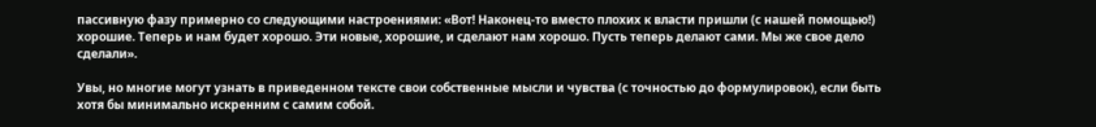пассивную фазу примерно со следующими настроениями: «Вот! Наконец-то вместо плохих к власти пришли (с нашей помощью!) хорошие. Теперь и нам будет хорошо. Эти новые, хорошие, и сделают нам хорошо. Пусть теперь делают сами. Мы же свое дело сделали».

Увы, но многие могут узнать в приведенном тексте свои собственные мысли и чувства (с точностью до формулировок), если быть хотя бы минимально искренним с самим собой.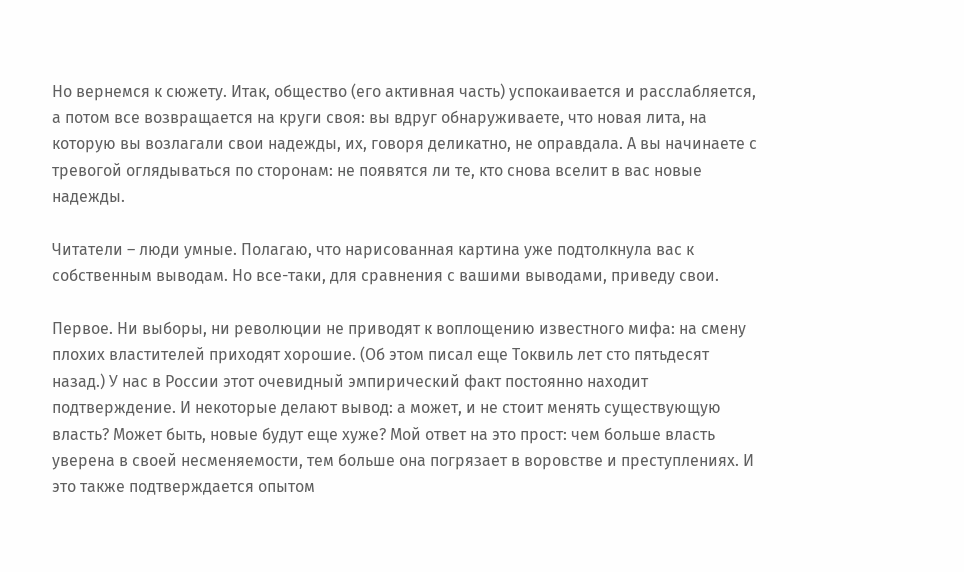Но вернемся к сюжету. Итак, общество (его активная часть) успокаивается и расслабляется, а потом все возвращается на круги своя: вы вдруг обнаруживаете, что новая лита, на которую вы возлагали свои надежды, их, говоря деликатно, не оправдала. А вы начинаете с тревогой оглядываться по сторонам: не появятся ли те, кто снова вселит в вас новые надежды.

Читатели – люди умные. Полагаю, что нарисованная картина уже подтолкнула вас к собственным выводам. Но все-таки, для сравнения с вашими выводами, приведу свои.

Первое. Ни выборы, ни революции не приводят к воплощению известного мифа: на смену плохих властителей приходят хорошие. (Об этом писал еще Токвиль лет сто пятьдесят назад.) У нас в России этот очевидный эмпирический факт постоянно находит подтверждение. И некоторые делают вывод: а может, и не стоит менять существующую власть? Может быть, новые будут еще хуже? Мой ответ на это прост: чем больше власть уверена в своей несменяемости, тем больше она погрязает в воровстве и преступлениях. И это также подтверждается опытом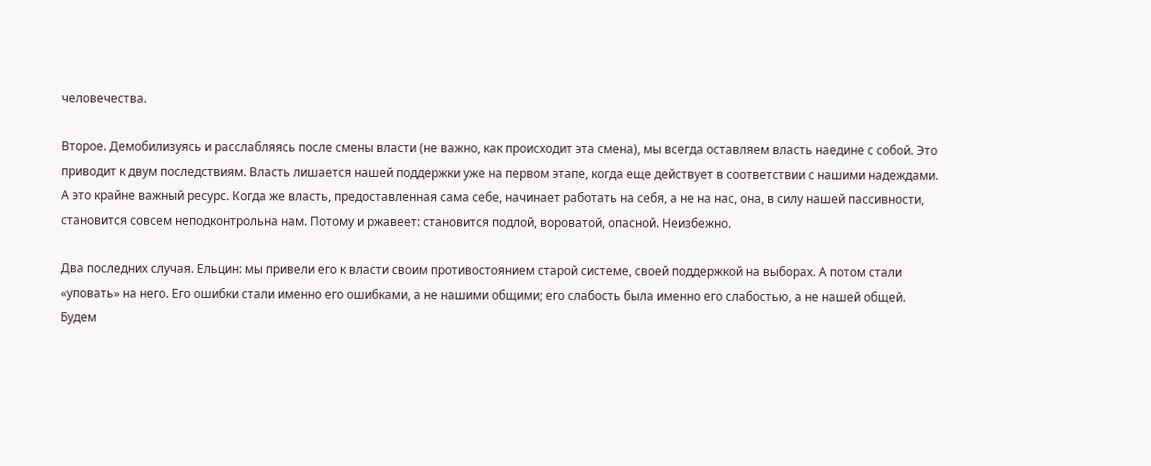человечества.

Второе. Демобилизуясь и расслабляясь после смены власти (не важно, как происходит эта смена), мы всегда оставляем власть наедине с собой. Это приводит к двум последствиям. Власть лишается нашей поддержки уже на первом этапе, когда еще действует в соответствии с нашими надеждами. А это крайне важный ресурс. Когда же власть, предоставленная сама себе, начинает работать на себя, а не на нас, она, в силу нашей пассивности, становится совсем неподконтрольна нам. Потому и ржавеет: становится подлой, вороватой, опасной. Неизбежно.

Два последних случая. Ельцин: мы привели его к власти своим противостоянием старой системе, своей поддержкой на выборах. А потом стали «уповать» на него. Его ошибки стали именно его ошибками, а не нашими общими; его слабость была именно его слабостью, а не нашей общей. Будем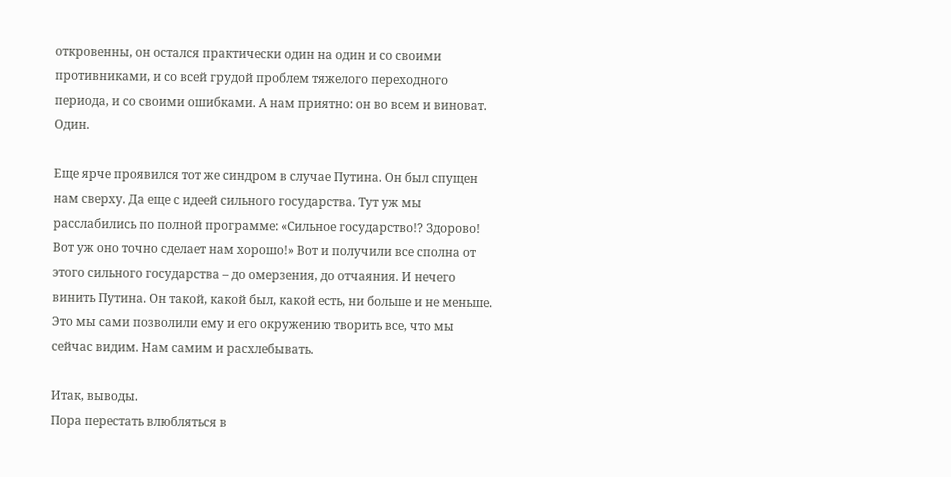откровенны, он остался практически один на один и со своими противниками, и со всей грудой проблем тяжелого переходного периода, и со своими ошибками. А нам приятно: он во всем и виноват. Один.

Еще ярче проявился тот же синдром в случае Путина. Он был спущен нам сверху. Да еще с идеей сильного государства. Тут уж мы расслабились по полной программе: «Сильное государство!? Здорово! Вот уж оно точно сделает нам хорошо!» Вот и получили все сполна от этого сильного государства – до омерзения, до отчаяния. И нечего винить Путина. Он такой, какой был, какой есть, ни больше и не меньше. Это мы сами позволили ему и его окружению творить все, что мы сейчас видим. Нам самим и расхлебывать.

Итак, выводы.
Пора перестать влюбляться в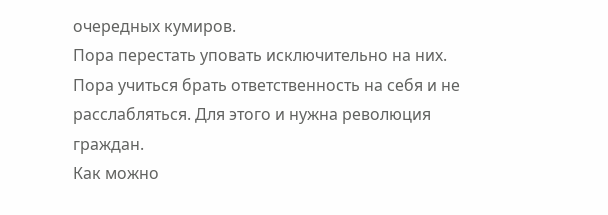очередных кумиров.
Пора перестать уповать исключительно на них.
Пора учиться брать ответственность на себя и не расслабляться. Для этого и нужна революция граждан.
Как можно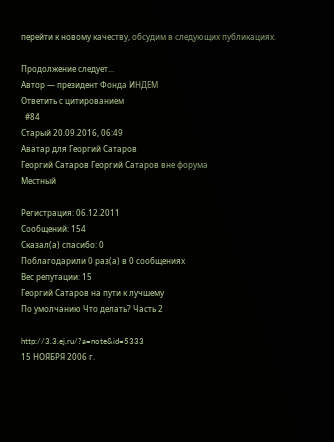перейти к новому качеству, обсудим в следующих публикациях.

Продолжение следует...
Автор — президент Фонда ИНДЕМ
Ответить с цитированием
  #84
Старый 20.09.2016, 06:49
Аватар для Георгий Сатаров
Георгий Сатаров Георгий Сатаров вне форума
Местный

Регистрация: 06.12.2011
Сообщений: 154
Сказал(а) спасибо: 0
Поблагодарили 0 раз(а) в 0 сообщениях
Вес репутации: 15
Георгий Сатаров на пути к лучшему
По умолчанию Что делать? Часть 2

http://3.3.ej.ru/?a=note&id=5333
15 НОЯБРЯ 2006 г.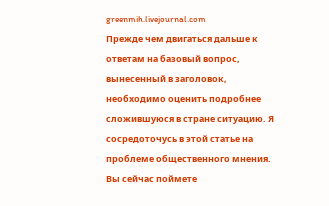greenmih.livejournal.com
Прежде чем двигаться дальше к ответам на базовый вопрос, вынесенный в заголовок, необходимо оценить подробнее сложившуюся в стране ситуацию. Я сосредоточусь в этой статье на проблеме общественного мнения. Вы сейчас поймете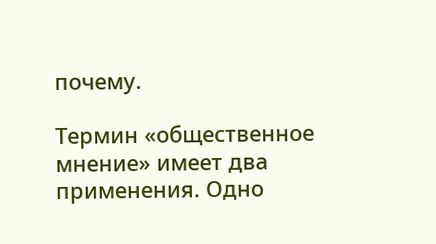почему.

Термин «общественное мнение» имеет два применения. Одно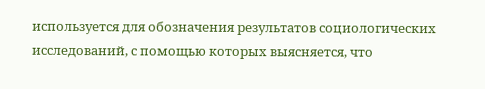используется для обозначения результатов социологических исследований, с помощью которых выясняется, что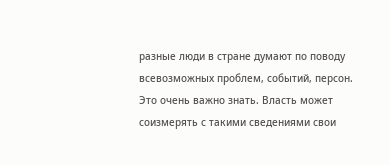разные люди в стране думают по поводу всевозможных проблем, событий, персон. Это очень важно знать. Власть может соизмерять с такими сведениями свои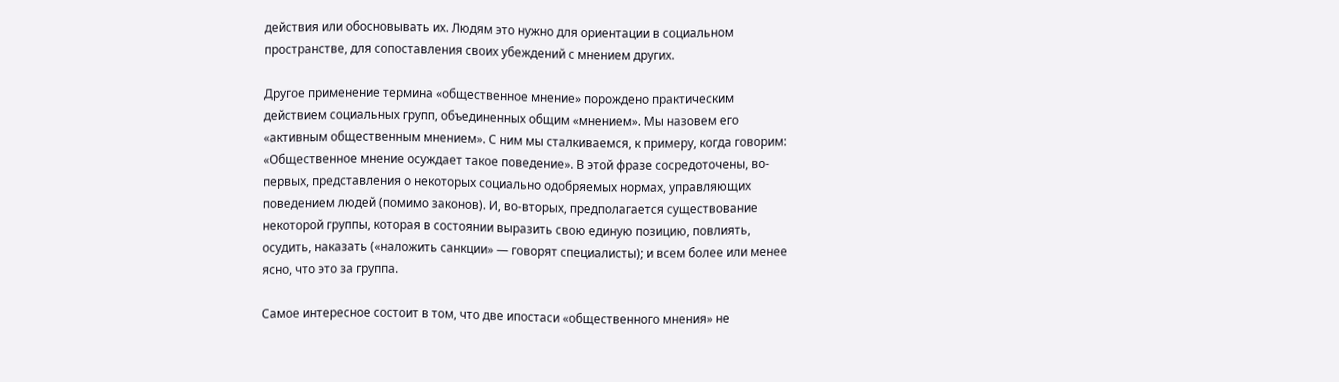действия или обосновывать их. Людям это нужно для ориентации в социальном пространстве, для сопоставления своих убеждений с мнением других.

Другое применение термина «общественное мнение» порождено практическим действием социальных групп, объединенных общим «мнением». Мы назовем его «активным общественным мнением». С ним мы сталкиваемся, к примеру, когда говорим: «Общественное мнение осуждает такое поведение». В этой фразе сосредоточены, во-первых, представления о некоторых социально одобряемых нормах, управляющих поведением людей (помимо законов). И, во-вторых, предполагается существование некоторой группы, которая в состоянии выразить свою единую позицию, повлиять, осудить, наказать («наложить санкции» — говорят специалисты); и всем более или менее ясно, что это за группа.

Самое интересное состоит в том, что две ипостаси «общественного мнения» не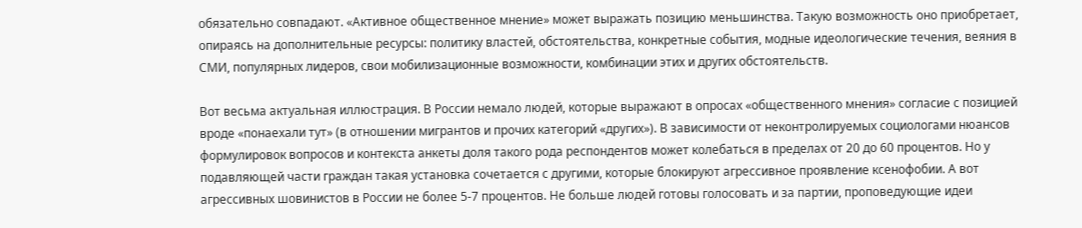обязательно совпадают. «Активное общественное мнение» может выражать позицию меньшинства. Такую возможность оно приобретает, опираясь на дополнительные ресурсы: политику властей, обстоятельства, конкретные события, модные идеологические течения, веяния в СМИ, популярных лидеров, свои мобилизационные возможности, комбинации этих и других обстоятельств.

Вот весьма актуальная иллюстрация. В России немало людей, которые выражают в опросах «общественного мнения» согласие с позицией вроде «понаехали тут» (в отношении мигрантов и прочих категорий «других»). В зависимости от неконтролируемых социологами нюансов формулировок вопросов и контекста анкеты доля такого рода респондентов может колебаться в пределах от 20 до 60 процентов. Но у подавляющей части граждан такая установка сочетается с другими, которые блокируют агрессивное проявление ксенофобии. А вот агрессивных шовинистов в России не более 5-7 процентов. Не больше людей готовы голосовать и за партии, проповедующие идеи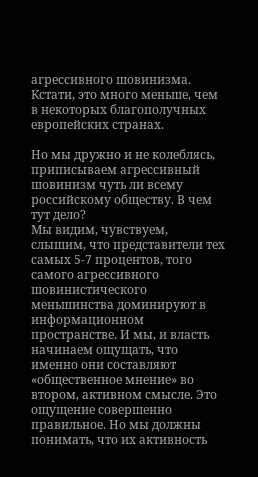агрессивного шовинизма. Кстати, это много меньше, чем в некоторых благополучных европейских странах.

Но мы дружно и не колеблясь, приписываем агрессивный шовинизм чуть ли всему российскому обществу. В чем тут дело?
Мы видим, чувствуем, слышим, что представители тех самых 5-7 процентов, того самого агрессивного шовинистического меньшинства доминируют в информационном пространстве. И мы, и власть начинаем ощущать, что именно они составляют «общественное мнение» во втором, активном смысле. Это ощущение совершенно правильное. Но мы должны понимать, что их активность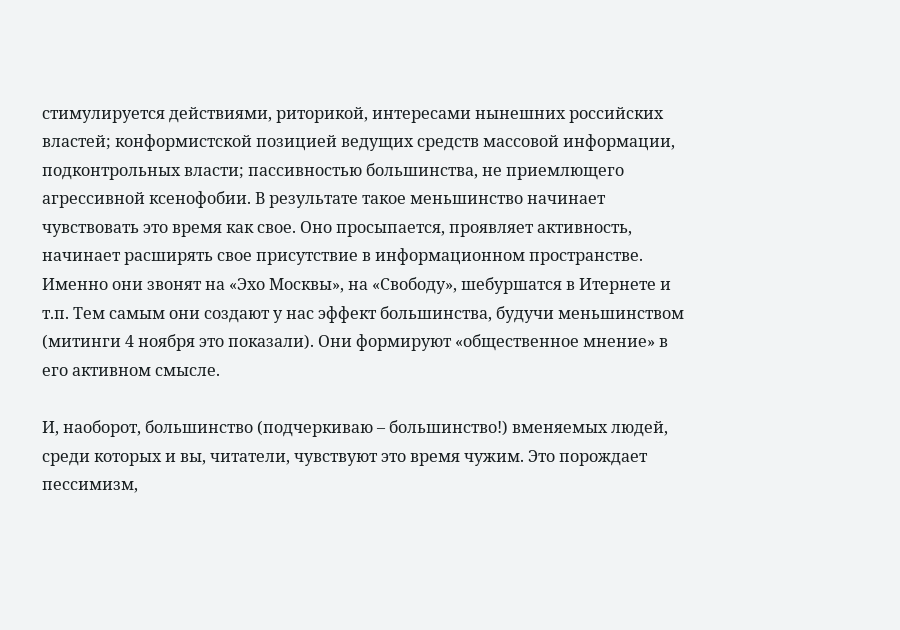стимулируется действиями, риторикой, интересами нынешних российских властей; конформистской позицией ведущих средств массовой информации, подконтрольных власти; пассивностью большинства, не приемлющего агрессивной ксенофобии. В результате такое меньшинство начинает чувствовать это время как свое. Оно просыпается, проявляет активность, начинает расширять свое присутствие в информационном пространстве. Именно они звонят на «Эхо Москвы», на «Свободу», шебуршатся в Итернете и т.п. Тем самым они создают у нас эффект большинства, будучи меньшинством (митинги 4 ноября это показали). Они формируют «общественное мнение» в его активном смысле.

И, наоборот, большинство (подчеркиваю – большинство!) вменяемых людей, среди которых и вы, читатели, чувствуют это время чужим. Это порождает пессимизм,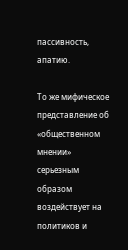пассивность, апатию.

То же мифическое представление об «общественном мнении» серьезным образом воздействует на политиков и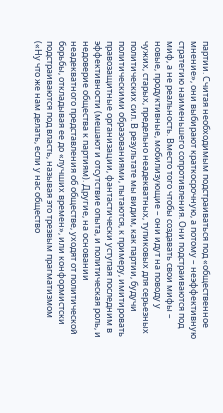партии. Считая необходимым подстраиваться под «общественное мнение», они выбирают краткосрочную, а потому – неэффективную стратегию наименьшего сопротивления. Они подстраиваются под миф, а не реальность. Вместо того чтобы создавать свои мифы – новые, продуктивные, мобилизующие – они идут на поводу у чужих, старых, предельно неадекватных, тупиковых для серьезных политических сил. В результате мы видим, как партии, будучи политическими образованиями, пытаются, к примеру, имитировать правозащитные организации, фантастически уступая последним в эффективности (мешают и отсутствие опыта, и политическая роль, и недоверие общества к партиям). Другие, на основании неадекватного представления об обществе, уходят от политической борьбы, откладывая ее до «лучших времен», или конформистски подстраиваются под власть, называя это трезвым прагматизмом («Ну что же нам делать, если у нас общество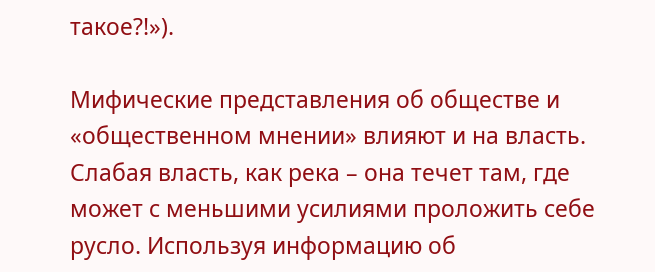такое?!»).

Мифические представления об обществе и «общественном мнении» влияют и на власть. Слабая власть, как река – она течет там, где может с меньшими усилиями проложить себе русло. Используя информацию об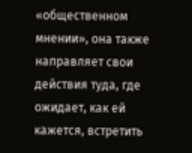«общественном мнении», она также направляет свои действия туда, где ожидает, как ей кажется, встретить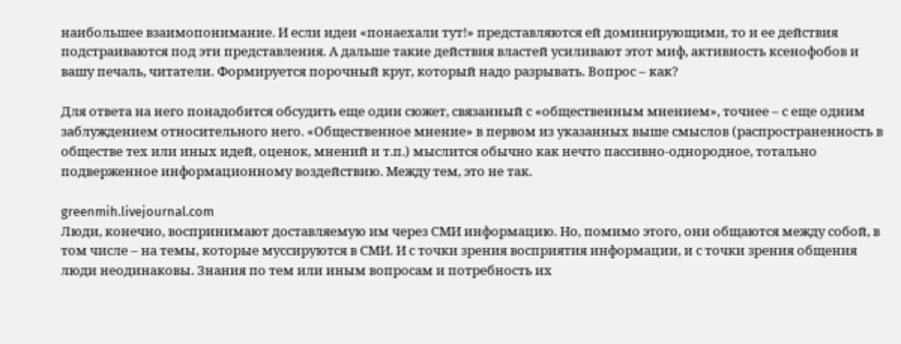наибольшее взаимопонимание. И если идеи «понаехали тут!» представляются ей доминирующими, то и ее действия подстраиваются под эти представления. А дальше такие действия властей усиливают этот миф, активность ксенофобов и вашу печаль, читатели. Формируется порочный круг, который надо разрывать. Вопрос – как?

Для ответа на него понадобится обсудить еще один сюжет, связанный с «общественным мнением», точнее – с еще одним заблуждением относительного него. «Общественное мнение» в первом из указанных выше смыслов (распространенность в обществе тех или иных идей, оценок, мнений и т.п.) мыслится обычно как нечто пассивно-однородное, тотально подверженное информационному воздействию. Между тем, это не так.

greenmih.livejournal.com
Люди, конечно, воспринимают доставляемую им через СМИ информацию. Но, помимо этого, они общаются между собой, в том числе – на темы, которые муссируются в СМИ. И с точки зрения восприятия информации, и с точки зрения общения люди неодинаковы. Знания по тем или иным вопросам и потребность их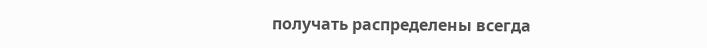получать распределены всегда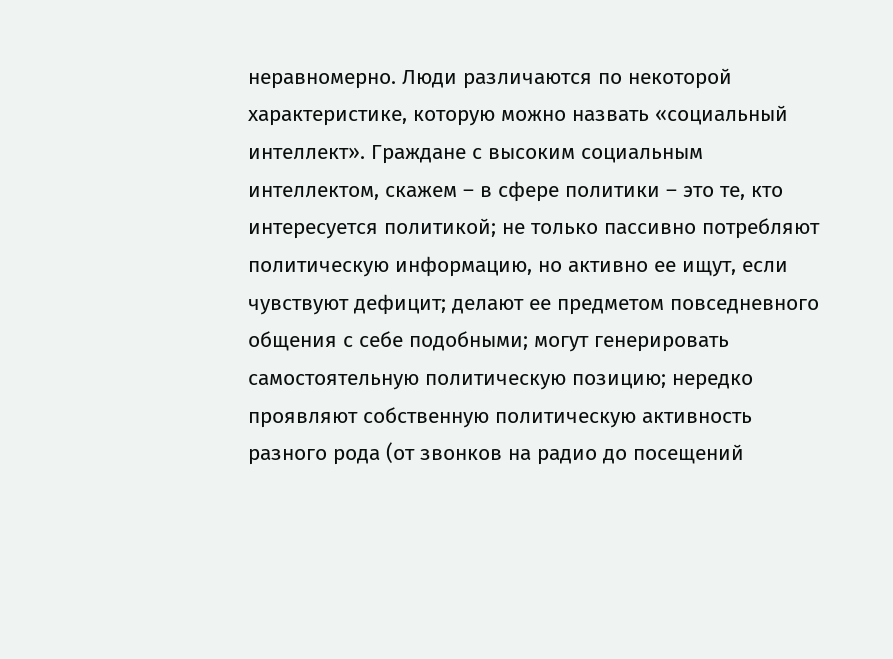неравномерно. Люди различаются по некоторой характеристике, которую можно назвать «социальный интеллект». Граждане с высоким социальным интеллектом, скажем – в сфере политики – это те, кто интересуется политикой; не только пассивно потребляют политическую информацию, но активно ее ищут, если чувствуют дефицит; делают ее предметом повседневного общения с себе подобными; могут генерировать самостоятельную политическую позицию; нередко проявляют собственную политическую активность разного рода (от звонков на радио до посещений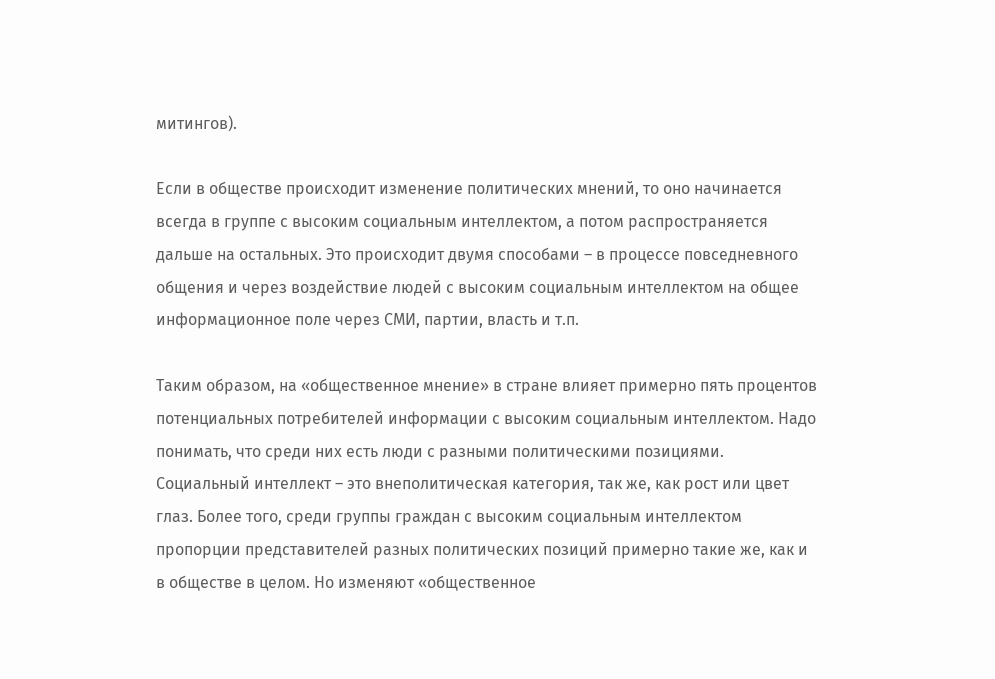митингов).

Если в обществе происходит изменение политических мнений, то оно начинается всегда в группе с высоким социальным интеллектом, а потом распространяется дальше на остальных. Это происходит двумя способами – в процессе повседневного общения и через воздействие людей с высоким социальным интеллектом на общее информационное поле через СМИ, партии, власть и т.п.

Таким образом, на «общественное мнение» в стране влияет примерно пять процентов потенциальных потребителей информации с высоким социальным интеллектом. Надо понимать, что среди них есть люди с разными политическими позициями. Социальный интеллект – это внеполитическая категория, так же, как рост или цвет глаз. Более того, среди группы граждан с высоким социальным интеллектом пропорции представителей разных политических позиций примерно такие же, как и в обществе в целом. Но изменяют «общественное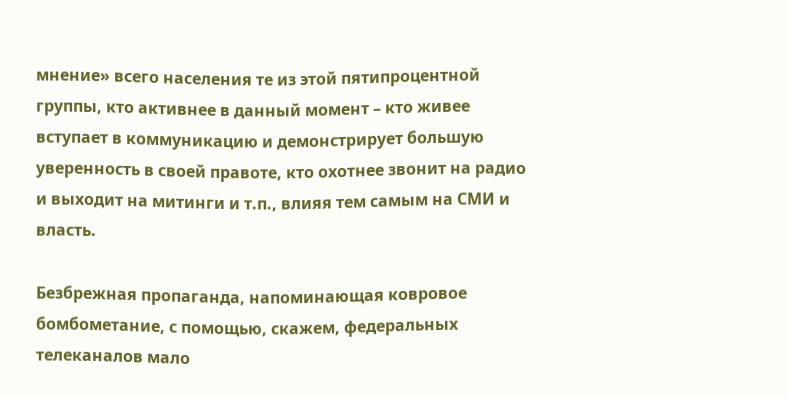мнение» всего населения те из этой пятипроцентной группы, кто активнее в данный момент – кто живее вступает в коммуникацию и демонстрирует большую уверенность в своей правоте, кто охотнее звонит на радио и выходит на митинги и т.п., влияя тем самым на СМИ и власть.

Безбрежная пропаганда, напоминающая ковровое бомбометание, с помощью, скажем, федеральных телеканалов мало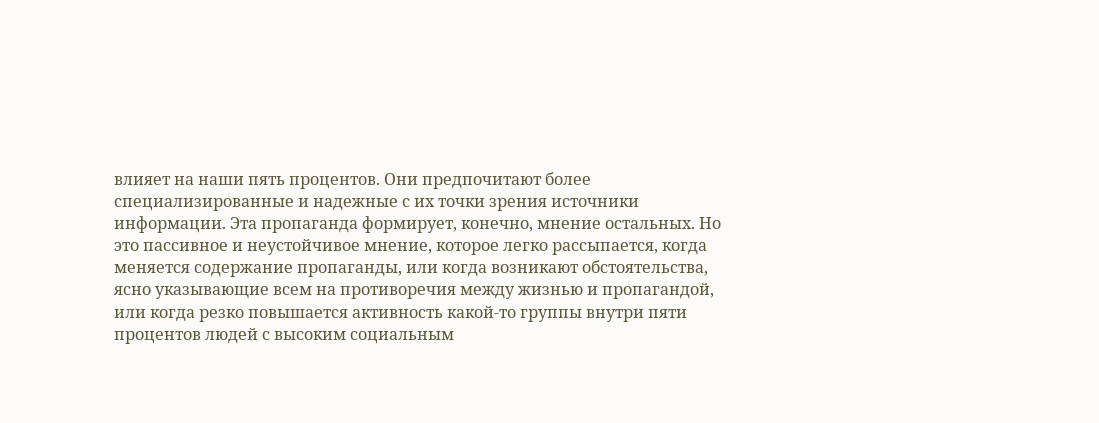влияет на наши пять процентов. Они предпочитают более специализированные и надежные с их точки зрения источники информации. Эта пропаганда формирует, конечно, мнение остальных. Но это пассивное и неустойчивое мнение, которое легко рассыпается, когда меняется содержание пропаганды, или когда возникают обстоятельства, ясно указывающие всем на противоречия между жизнью и пропагандой, или когда резко повышается активность какой-то группы внутри пяти процентов людей с высоким социальным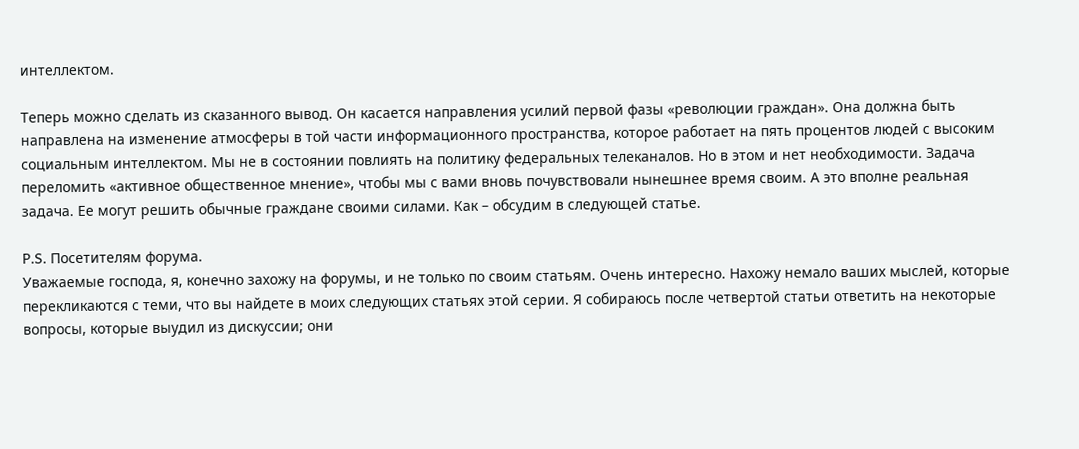интеллектом.

Теперь можно сделать из сказанного вывод. Он касается направления усилий первой фазы «революции граждан». Она должна быть направлена на изменение атмосферы в той части информационного пространства, которое работает на пять процентов людей с высоким социальным интеллектом. Мы не в состоянии повлиять на политику федеральных телеканалов. Но в этом и нет необходимости. Задача переломить «активное общественное мнение», чтобы мы с вами вновь почувствовали нынешнее время своим. А это вполне реальная задача. Ее могут решить обычные граждане своими силами. Как – обсудим в следующей статье.

P.S. Посетителям форума.
Уважаемые господа, я, конечно захожу на форумы, и не только по своим статьям. Очень интересно. Нахожу немало ваших мыслей, которые перекликаются с теми, что вы найдете в моих следующих статьях этой серии. Я собираюсь после четвертой статьи ответить на некоторые вопросы, которые выудил из дискуссии; они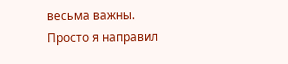весьма важны. Просто я направил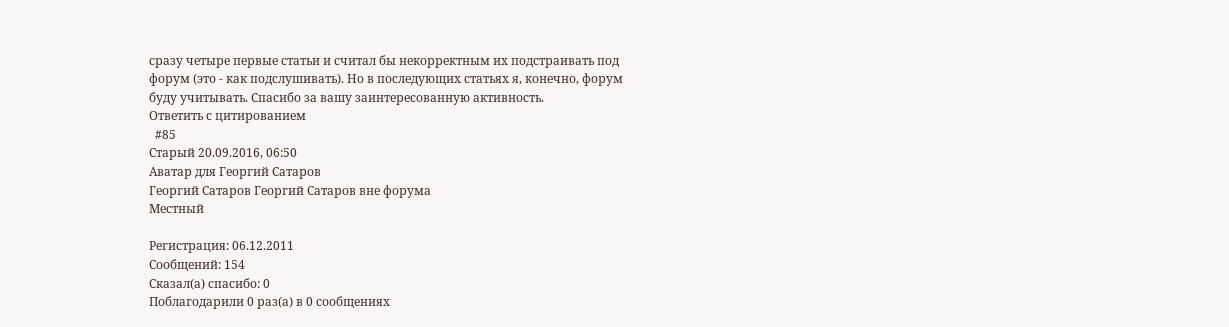сразу четыре первые статьи и считал бы некорректным их подстраивать под форум (это - как подслушивать). Но в последующих статьях я, конечно, форум буду учитывать. Спасибо за вашу заинтересованную активность.
Ответить с цитированием
  #85
Старый 20.09.2016, 06:50
Аватар для Георгий Сатаров
Георгий Сатаров Георгий Сатаров вне форума
Местный

Регистрация: 06.12.2011
Сообщений: 154
Сказал(а) спасибо: 0
Поблагодарили 0 раз(а) в 0 сообщениях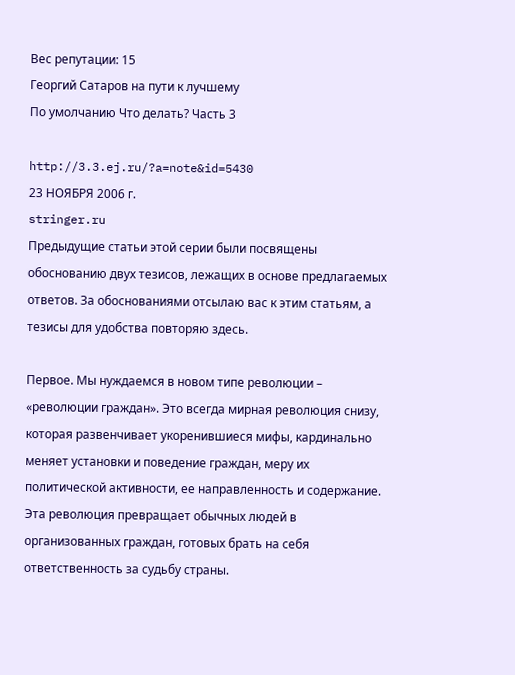Вес репутации: 15
Георгий Сатаров на пути к лучшему
По умолчанию Что делать? Часть 3

http://3.3.ej.ru/?a=note&id=5430
23 НОЯБРЯ 2006 г.
stringer.ru
Предыдущие статьи этой серии были посвящены обоснованию двух тезисов, лежащих в основе предлагаемых ответов. За обоснованиями отсылаю вас к этим статьям, а тезисы для удобства повторяю здесь.

Первое. Мы нуждаемся в новом типе революции – «революции граждан». Это всегда мирная революция снизу, которая развенчивает укоренившиеся мифы, кардинально меняет установки и поведение граждан, меру их политической активности, ее направленность и содержание. Эта революция превращает обычных людей в организованных граждан, готовых брать на себя ответственность за судьбу страны.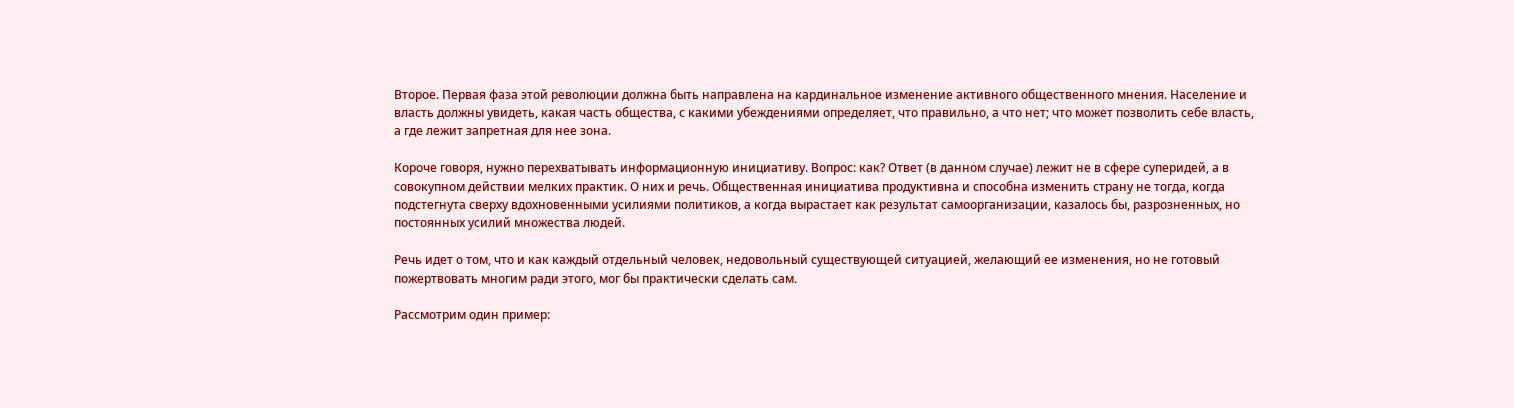Второе. Первая фаза этой революции должна быть направлена на кардинальное изменение активного общественного мнения. Население и власть должны увидеть, какая часть общества, с какими убеждениями определяет, что правильно, а что нет; что может позволить себе власть, а где лежит запретная для нее зона.

Короче говоря, нужно перехватывать информационную инициативу. Вопрос: как? Ответ (в данном случае) лежит не в сфере суперидей, а в совокупном действии мелких практик. О них и речь. Общественная инициатива продуктивна и способна изменить страну не тогда, когда подстегнута сверху вдохновенными усилиями политиков, а когда вырастает как результат самоорганизации, казалось бы, разрозненных, но постоянных усилий множества людей.

Речь идет о том, что и как каждый отдельный человек, недовольный существующей ситуацией, желающий ее изменения, но не готовый пожертвовать многим ради этого, мог бы практически сделать сам.

Рассмотрим один пример: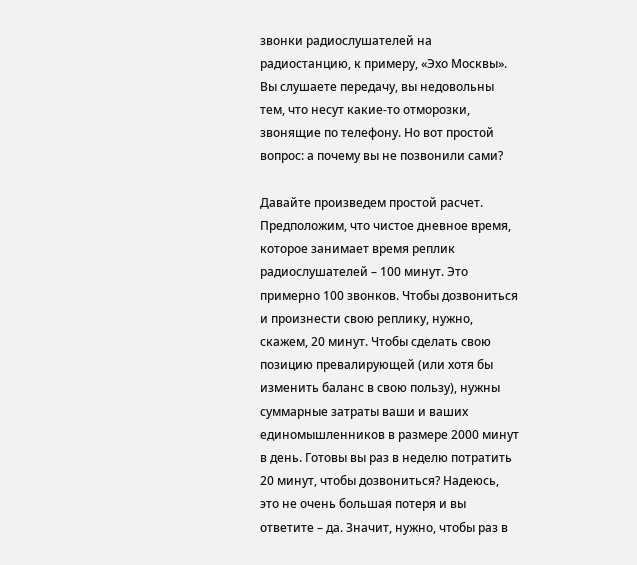звонки радиослушателей на радиостанцию, к примеру, «Эхо Москвы». Вы слушаете передачу, вы недовольны тем, что несут какие-то отморозки, звонящие по телефону. Но вот простой вопрос: а почему вы не позвонили сами?

Давайте произведем простой расчет. Предположим, что чистое дневное время, которое занимает время реплик радиослушателей – 100 минут. Это примерно 100 звонков. Чтобы дозвониться и произнести свою реплику, нужно, скажем, 20 минут. Чтобы сделать свою позицию превалирующей (или хотя бы изменить баланс в свою пользу), нужны суммарные затраты ваши и ваших единомышленников в размере 2000 минут в день. Готовы вы раз в неделю потратить 20 минут, чтобы дозвониться? Надеюсь, это не очень большая потеря и вы ответите – да. Значит, нужно, чтобы раз в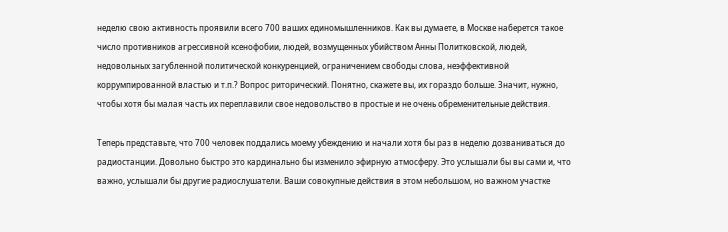неделю свою активность проявили всего 700 ваших единомышленников. Как вы думаете, в Москве наберется такое число противников агрессивной ксенофобии, людей, возмущенных убийством Анны Политковской, людей, недовольных загубленной политической конкуренцией, ограничением свободы слова, неэффективной коррумпированной властью и т.п.? Вопрос риторический. Понятно, скажете вы, их гораздо больше. Значит, нужно, чтобы хотя бы малая часть их переплавили свое недовольство в простые и не очень обременительные действия.

Теперь представьте, что 700 человек поддались моему убеждению и начали хотя бы раз в неделю дозваниваться до радиостанции. Довольно быстро это кардинально бы изменило эфирную атмосферу. Это услышали бы вы сами и, что важно, услышали бы другие радиослушатели. Ваши совокупные действия в этом небольшом, но важном участке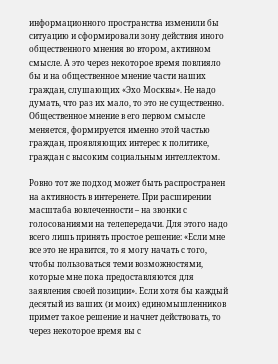информационного пространства изменили бы ситуацию и сформировали зону действия иного общественного мнения во втором, активном смысле. А это через некоторое время повлияло бы и на общественное мнение части наших граждан, слушающих «Эхо Москвы». Не надо думать, что раз их мало, то это не существенно. Общественное мнение в его первом смысле меняется, формируется именно этой частью граждан, проявляющих интерес к политике, граждан с высоким социальным интеллектом.

Ровно тот же подход может быть распространен на активность в интеренете. При расширении масштаба вовлеченности – на звонки с голосованиями на телепередачи. Для этого надо всего лишь принять простое решение: «Если мне все это не нравится, то я могу начать с того, чтобы пользоваться теми возможностями, которые мне пока предоставляются для заявления своей позиции». Если хотя бы каждый десятый из ваших (и моих) единомышленников примет такое решение и начнет действовать, то через некоторое время вы с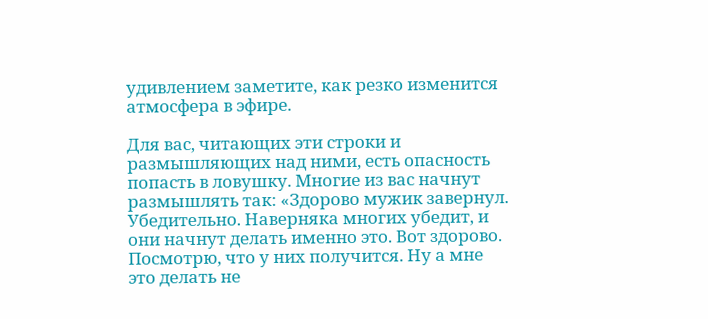удивлением заметите, как резко изменится атмосфера в эфире.

Для вас, читающих эти строки и размышляющих над ними, есть опасность попасть в ловушку. Многие из вас начнут размышлять так: «Здорово мужик завернул. Убедительно. Наверняка многих убедит, и они начнут делать именно это. Вот здорово. Посмотрю, что у них получится. Ну а мне это делать не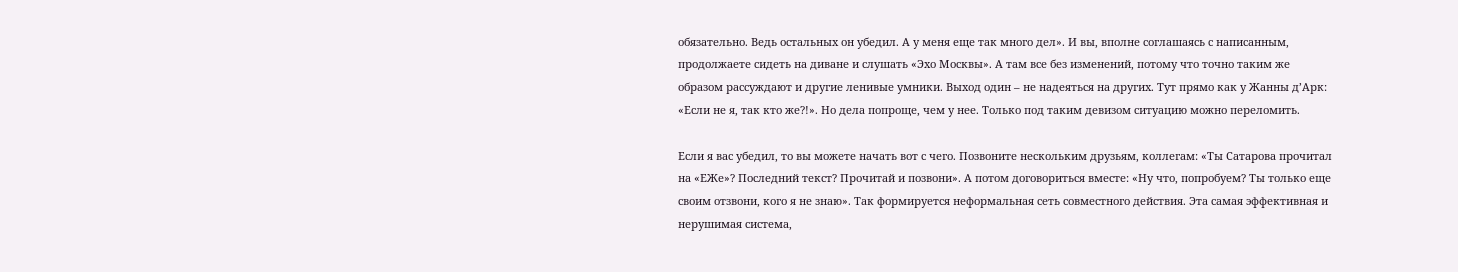обязательно. Ведь остальных он убедил. А у меня еще так много дел». И вы, вполне соглашаясь с написанным, продолжаете сидеть на диване и слушать «Эхо Москвы». А там все без изменений, потому что точно таким же образом рассуждают и другие ленивые умники. Выход один – не надеяться на других. Тут прямо как у Жанны д’Арк: «Если не я, так кто же?!». Но дела попроще, чем у нее. Только под таким девизом ситуацию можно переломить.

Если я вас убедил, то вы можете начать вот с чего. Позвоните нескольким друзьям, коллегам: «Ты Сатарова прочитал на «ЕЖе»? Последний текст? Прочитай и позвони». А потом договориться вместе: «Ну что, попробуем? Ты только еще своим отзвони, кого я не знаю». Так формируется неформальная сеть совместного действия. Эта самая эффективная и нерушимая система,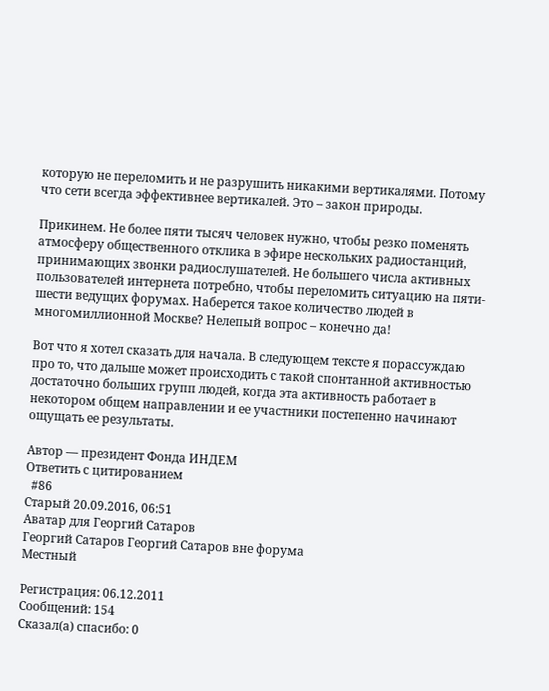которую не переломить и не разрушить никакими вертикалями. Потому что сети всегда эффективнее вертикалей. Это – закон природы.

Прикинем. Не более пяти тысяч человек нужно, чтобы резко поменять атмосферу общественного отклика в эфире нескольких радиостанций, принимающих звонки радиослушателей. Не большего числа активных пользователей интернета потребно, чтобы переломить ситуацию на пяти-шести ведущих форумах. Наберется такое количество людей в многомиллионной Москве? Нелепый вопрос – конечно да!

Вот что я хотел сказать для начала. В следующем тексте я порассуждаю про то, что дальше может происходить с такой спонтанной активностью достаточно больших групп людей, когда эта активность работает в некотором общем направлении и ее участники постепенно начинают ощущать ее результаты.

Автор — президент Фонда ИНДЕМ
Ответить с цитированием
  #86
Старый 20.09.2016, 06:51
Аватар для Георгий Сатаров
Георгий Сатаров Георгий Сатаров вне форума
Местный

Регистрация: 06.12.2011
Сообщений: 154
Сказал(а) спасибо: 0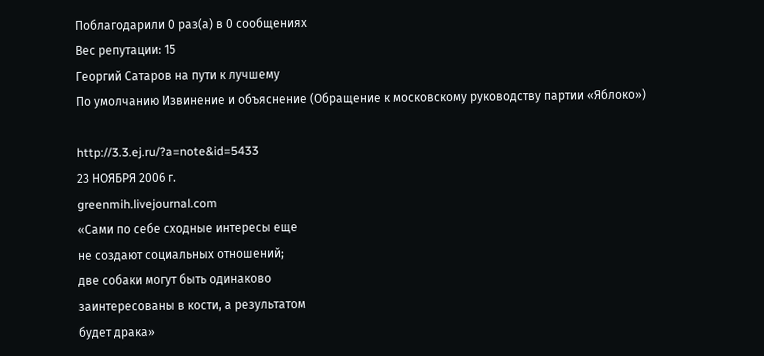Поблагодарили 0 раз(а) в 0 сообщениях
Вес репутации: 15
Георгий Сатаров на пути к лучшему
По умолчанию Извинение и объяснение (Обращение к московскому руководству партии «Яблоко»)

http://3.3.ej.ru/?a=note&id=5433
23 НОЯБРЯ 2006 г.
greenmih.livejournal.com
«Сами по себе сходные интересы еще
не создают социальных отношений;
две собаки могут быть одинаково
заинтересованы в кости, а результатом
будет драка»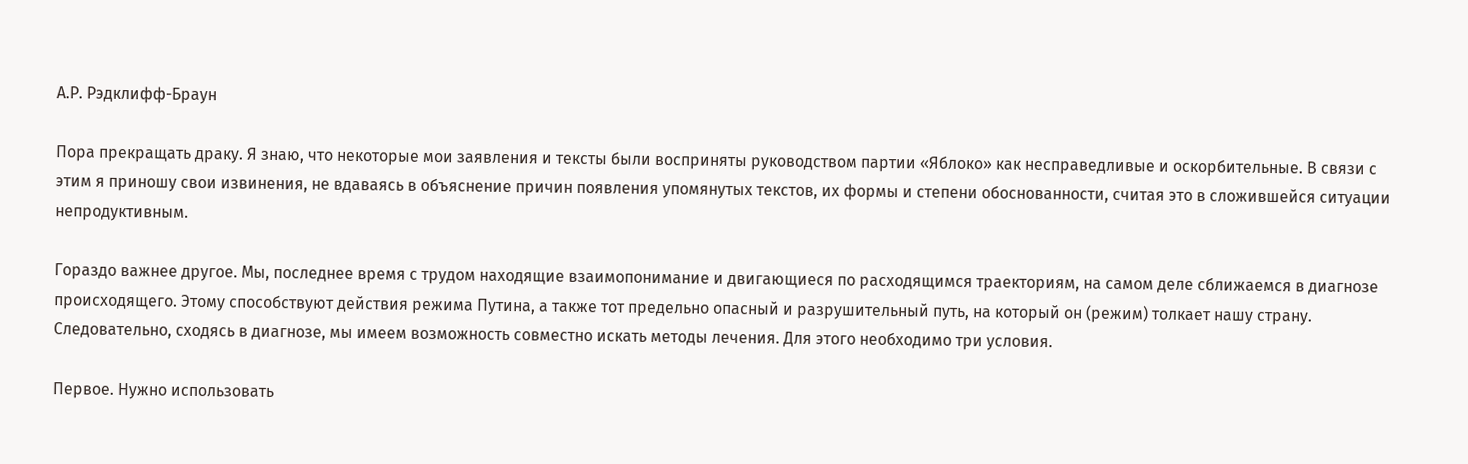А.Р. Рэдклифф-Браун

Пора прекращать драку. Я знаю, что некоторые мои заявления и тексты были восприняты руководством партии «Яблоко» как несправедливые и оскорбительные. В связи с этим я приношу свои извинения, не вдаваясь в объяснение причин появления упомянутых текстов, их формы и степени обоснованности, считая это в сложившейся ситуации непродуктивным.

Гораздо важнее другое. Мы, последнее время с трудом находящие взаимопонимание и двигающиеся по расходящимся траекториям, на самом деле сближаемся в диагнозе происходящего. Этому способствуют действия режима Путина, а также тот предельно опасный и разрушительный путь, на который он (режим) толкает нашу страну. Следовательно, сходясь в диагнозе, мы имеем возможность совместно искать методы лечения. Для этого необходимо три условия.

Первое. Нужно использовать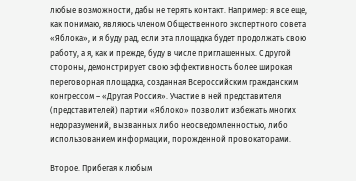любые возможности, дабы не терять контакт. Например: я все еще, как понимаю, являюсь членом Общественного экспертного совета «Яблока», и я буду рад, если эта площадка будет продолжать свою работу, а я, как и прежде, буду в числе приглашенных. С другой стороны, демонстрирует свою эффективность более широкая переговорная площадка, созданная Всероссийским гражданским конгрессом – «Другая Россия». Участие в ней представителя (представителей) партии «Яблоко» позволит избежать многих недоразумений, вызванных либо неосведомленностью, либо использованием информации, порожденной провокаторами.

Второе. Прибегая к любым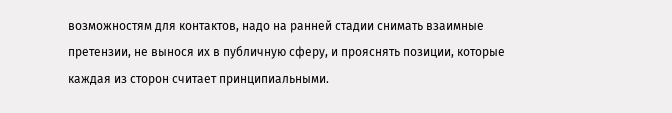возможностям для контактов, надо на ранней стадии снимать взаимные претензии, не вынося их в публичную сферу, и прояснять позиции, которые каждая из сторон считает принципиальными.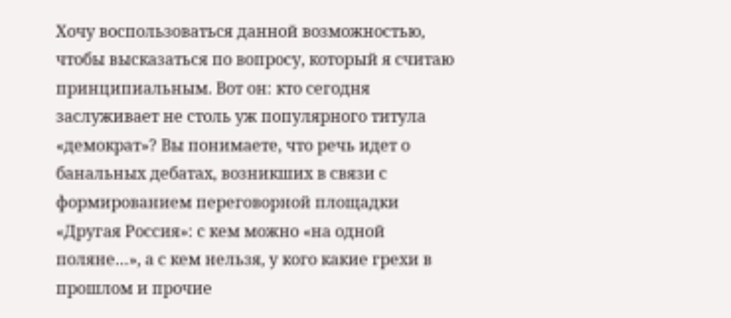Хочу воспользоваться данной возможностью, чтобы высказаться по вопросу, который я считаю принципиальным. Вот он: кто сегодня заслуживает не столь уж популярного титула «демократ»? Вы понимаете, что речь идет о банальных дебатах, возникших в связи с формированием переговорной площадки «Другая Россия»: с кем можно «на одной поляне…», а с кем нельзя, у кого какие грехи в прошлом и прочие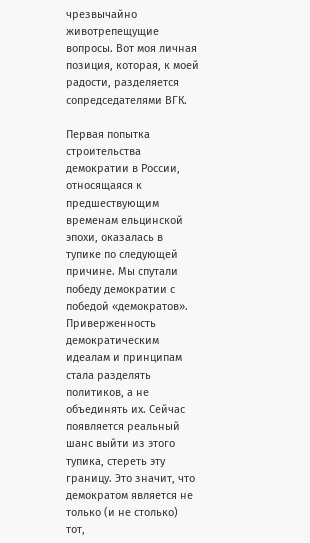чрезвычайно животрепещущие вопросы. Вот моя личная позиция, которая, к моей радости, разделяется сопредседателями ВГК.

Первая попытка строительства демократии в России, относящаяся к предшествующим временам ельцинской эпохи, оказалась в тупике по следующей причине. Мы спутали победу демократии с победой «демократов». Приверженность демократическим идеалам и принципам стала разделять политиков, а не объединять их. Сейчас появляется реальный шанс выйти из этого тупика, стереть эту границу. Это значит, что демократом является не только (и не столько) тот,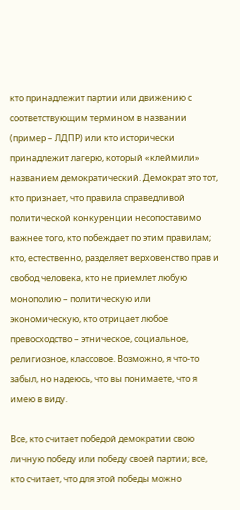кто принадлежит партии или движению с соответствующим термином в названии (пример – ЛДПР) или кто исторически принадлежит лагерю, который «клеймили» названием демократический. Демократ это тот, кто признает, что правила справедливой политической конкуренции несопоставимо важнее того, кто побеждает по этим правилам; кто, естественно, разделяет верховенство прав и свобод человека, кто не приемлет любую монополию – политическую или экономическую, кто отрицает любое превосходство – этническое, социальное, религиозное, классовое. Возможно, я что-то забыл, но надеюсь, что вы понимаете, что я имею в виду.

Все, кто считает победой демократии свою личную победу или победу своей партии; все, кто считает, что для этой победы можно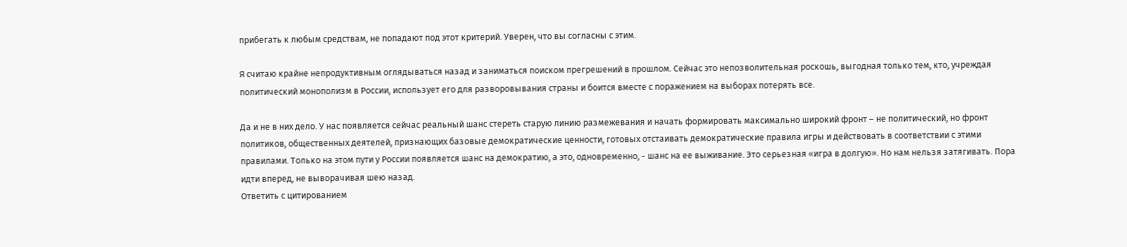прибегать к любым средствам, не попадают под этот критерий. Уверен, что вы согласны с этим.

Я считаю крайне непродуктивным оглядываться назад и заниматься поиском прегрешений в прошлом. Сейчас это непозволительная роскошь, выгодная только тем, кто, учреждая политический монополизм в России, использует его для разворовывания страны и боится вместе с поражением на выборах потерять все.

Да и не в них дело. У нас появляется сейчас реальный шанс стереть старую линию размежевания и начать формировать максимально широкий фронт – не политический, но фронт политиков, общественных деятелей, признающих базовые демократические ценности, готовых отстаивать демократические правила игры и действовать в соответствии с этими правилами. Только на этом пути у России появляется шанс на демократию, а это, одновременно, - шанс на ее выживание. Это серьезная «игра в долгую». Но нам нельзя затягивать. Пора идти вперед, не выворачивая шею назад.
Ответить с цитированием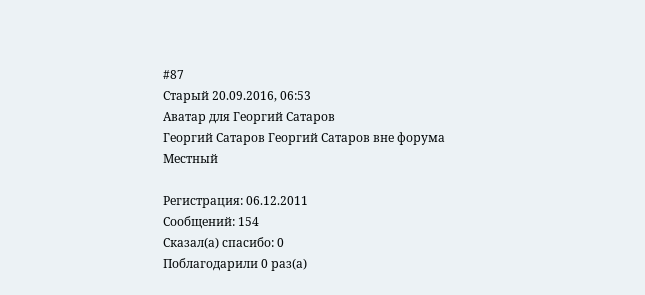#87
Старый 20.09.2016, 06:53
Аватар для Георгий Сатаров
Георгий Сатаров Георгий Сатаров вне форума
Местный

Регистрация: 06.12.2011
Сообщений: 154
Сказал(а) спасибо: 0
Поблагодарили 0 раз(а)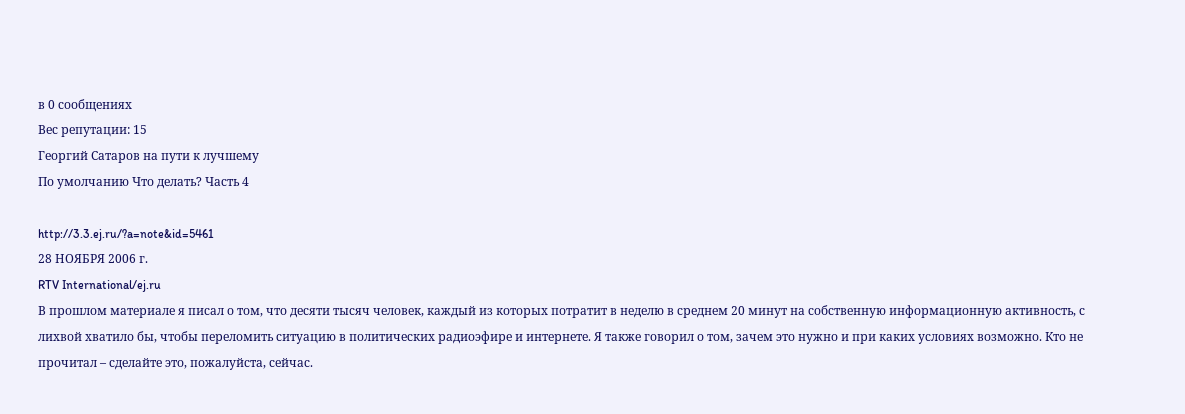в 0 сообщениях
Вес репутации: 15
Георгий Сатаров на пути к лучшему
По умолчанию Что делать? Часть 4

http://3.3.ej.ru/?a=note&id=5461
28 НОЯБРЯ 2006 г.
RTV International/ej.ru
В прошлом материале я писал о том, что десяти тысяч человек, каждый из которых потратит в неделю в среднем 20 минут на собственную информационную активность, с лихвой хватило бы, чтобы переломить ситуацию в политических радиоэфире и интернете. Я также говорил о том, зачем это нужно и при каких условиях возможно. Кто не прочитал – сделайте это, пожалуйста, сейчас.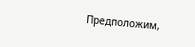Предположим,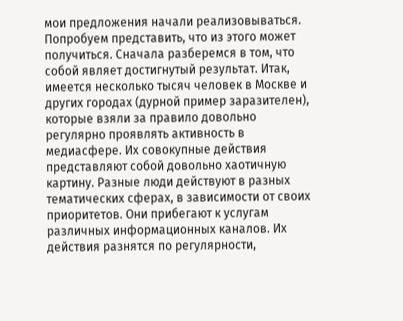мои предложения начали реализовываться. Попробуем представить, что из этого может получиться. Сначала разберемся в том, что собой являет достигнутый результат. Итак, имеется несколько тысяч человек в Москве и других городах (дурной пример заразителен), которые взяли за правило довольно регулярно проявлять активность в медиасфере. Их совокупные действия представляют собой довольно хаотичную картину. Разные люди действуют в разных тематических сферах, в зависимости от своих приоритетов. Они прибегают к услугам различных информационных каналов. Их действия разнятся по регулярности,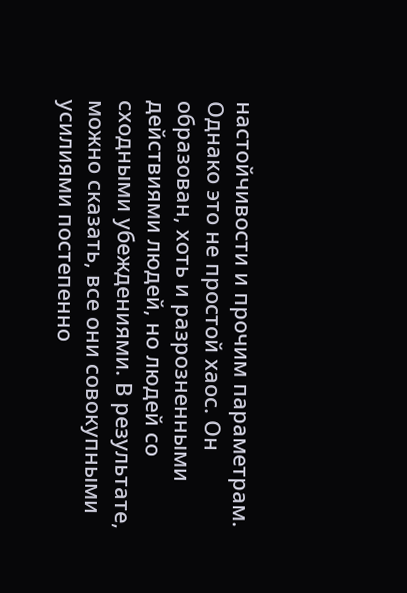настойчивости и прочим параметрам. Однако это не простой хаос. Он образован, хоть и разрозненными действиями людей, но людей со сходными убеждениями. В результате, можно сказать, все они совокупными усилиями постепенно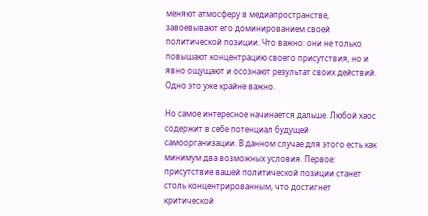меняют атмосферу в медиапространстве, завоевывают его доминированием своей политической позиции. Что важно: они не только повышают концентрацию своего присутствия, но и явно ощущают и осознают результат своих действий. Одно это уже крайне важно.

Но самое интересное начинается дальше. Любой хаос содержит в себе потенциал будущей самоорганизации. В данном случае для этого есть как минимум два возможных условия. Первое: присутствие вашей политической позиции станет столь концентрированным, что достигнет критической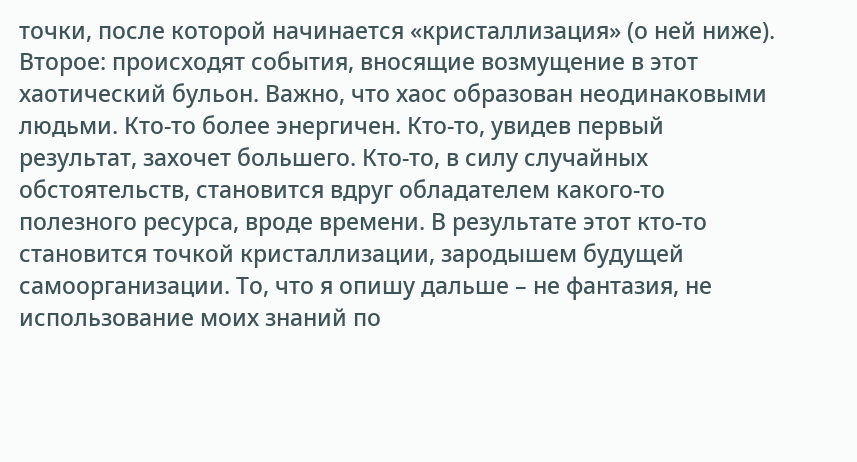точки, после которой начинается «кристаллизация» (о ней ниже). Второе: происходят события, вносящие возмущение в этот хаотический бульон. Важно, что хаос образован неодинаковыми людьми. Кто-то более энергичен. Кто-то, увидев первый результат, захочет большего. Кто-то, в силу случайных обстоятельств, становится вдруг обладателем какого-то полезного ресурса, вроде времени. В результате этот кто-то становится точкой кристаллизации, зародышем будущей самоорганизации. То, что я опишу дальше – не фантазия, не использование моих знаний по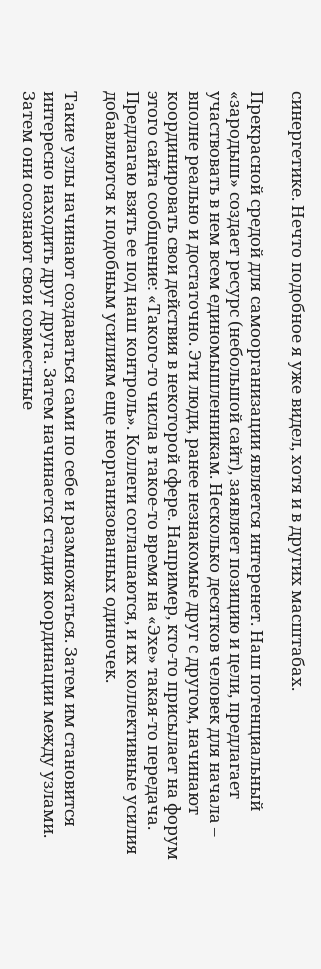синергетике. Нечто подобное я уже видел, хотя и в других масштабах.

Прекрасной средой для самоорганизации является интеренет. Наш потенциальный «зародыш» создает ресурс (небольшой сайт), заявляет позицию и цели, предлагает участвовать в нем всем единомышленникам. Несколько десятков человек для начала – вполне реально и достаточно. Эти люди, ранее незнакомые друг с другом, начинают координировать свои действия в некоторой сфере. Например, кто-то присылает на форум этого сайта сообщение: «Такого-то числа в такое-то время на «Эхе» такая-то передача. Предлагаю взять ее под наш контроль». Коллеги соглашаются, и их коллективные усилия добавляются к подобным усилиям еще неорганизованных одиночек.

Такие узлы начинают создаваться сами по себе и размножаться. Затем им становится интересно находить друг друга. Затем начинается стадия координации между узлами. Затем они осознают свои совместные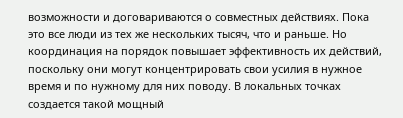возможности и договариваются о совместных действиях. Пока это все люди из тех же нескольких тысяч, что и раньше. Но координация на порядок повышает эффективность их действий, поскольку они могут концентрировать свои усилия в нужное время и по нужному для них поводу. В локальных точках создается такой мощный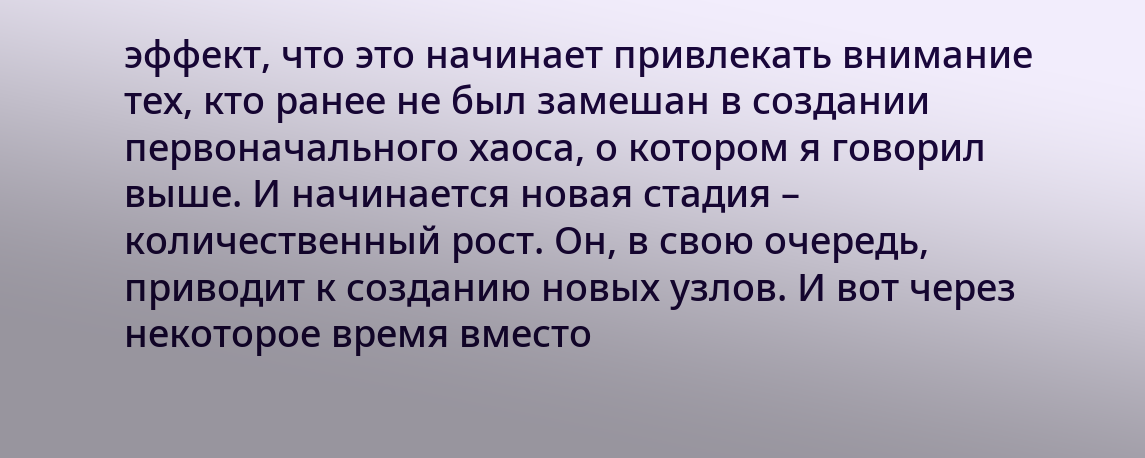эффект, что это начинает привлекать внимание тех, кто ранее не был замешан в создании первоначального хаоса, о котором я говорил выше. И начинается новая стадия – количественный рост. Он, в свою очередь, приводит к созданию новых узлов. И вот через некоторое время вместо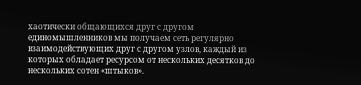хаотически общающихся друг с другом единомышленников мы получаем сеть регулярно взаимодействующих друг с другом узлов, каждый из которых обладает ресурсом от нескольких десятков до нескольких сотен «штыков».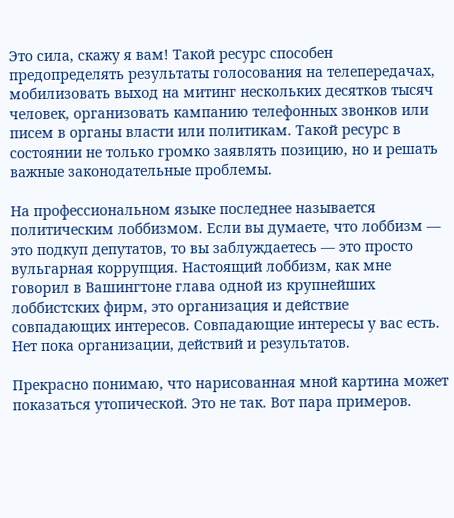Это сила, скажу я вам! Такой ресурс способен предопределять результаты голосования на телепередачах, мобилизовать выход на митинг нескольких десятков тысяч человек, организовать кампанию телефонных звонков или писем в органы власти или политикам. Такой ресурс в состоянии не только громко заявлять позицию, но и решать важные законодательные проблемы.

На профессиональном языке последнее называется политическим лоббизмом. Если вы думаете, что лоббизм — это подкуп депутатов, то вы заблуждаетесь — это просто вульгарная коррупция. Настоящий лоббизм, как мне говорил в Вашингтоне глава одной из крупнейших лоббистских фирм, это организация и действие совпадающих интересов. Совпадающие интересы у вас есть. Нет пока организации, действий и результатов.

Прекрасно понимаю, что нарисованная мной картина может показаться утопической. Это не так. Вот пара примеров.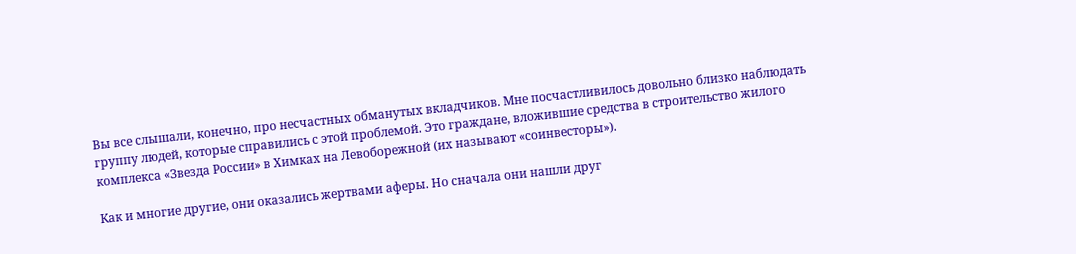Вы все слышали, конечно, про несчастных обманутых вкладчиков. Мне посчастливилось довольно близко наблюдать группу людей, которые справились с этой проблемой. Это граждане, вложившие средства в строительство жилого комплекса «Звезда России» в Химках на Левоборежной (их называют «соинвесторы»).

Как и многие другие, они оказались жертвами аферы. Но сначала они нашли друг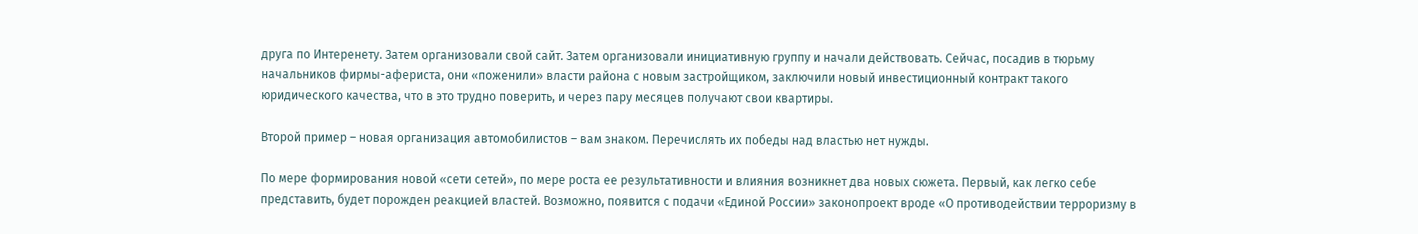друга по Интеренету. Затем организовали свой сайт. Затем организовали инициативную группу и начали действовать. Сейчас, посадив в тюрьму начальников фирмы-афериста, они «поженили» власти района с новым застройщиком, заключили новый инвестиционный контракт такого юридического качества, что в это трудно поверить, и через пару месяцев получают свои квартиры.

Второй пример – новая организация автомобилистов – вам знаком. Перечислять их победы над властью нет нужды.

По мере формирования новой «сети сетей», по мере роста ее результативности и влияния возникнет два новых сюжета. Первый, как легко себе представить, будет порожден реакцией властей. Возможно, появится с подачи «Единой России» законопроект вроде «О противодействии терроризму в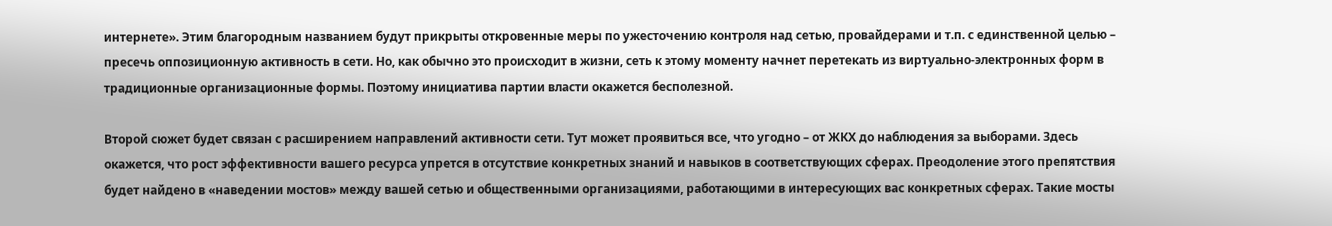интернете». Этим благородным названием будут прикрыты откровенные меры по ужесточению контроля над сетью, провайдерами и т.п. с единственной целью – пресечь оппозиционную активность в сети. Но, как обычно это происходит в жизни, сеть к этому моменту начнет перетекать из виртуально-электронных форм в традиционные организационные формы. Поэтому инициатива партии власти окажется бесполезной.

Второй сюжет будет связан с расширением направлений активности сети. Тут может проявиться все, что угодно – от ЖКХ до наблюдения за выборами. Здесь окажется, что рост эффективности вашего ресурса упрется в отсутствие конкретных знаний и навыков в соответствующих сферах. Преодоление этого препятствия будет найдено в «наведении мостов» между вашей сетью и общественными организациями, работающими в интересующих вас конкретных сферах. Такие мосты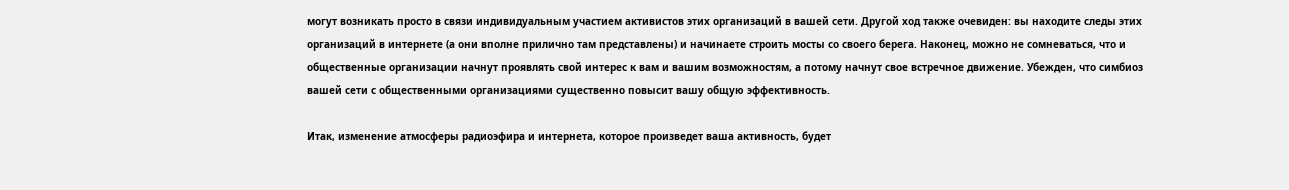могут возникать просто в связи индивидуальным участием активистов этих организаций в вашей сети. Другой ход также очевиден: вы находите следы этих организаций в интернете (а они вполне прилично там представлены) и начинаете строить мосты со своего берега. Наконец, можно не сомневаться, что и общественные организации начнут проявлять свой интерес к вам и вашим возможностям, а потому начнут свое встречное движение. Убежден, что симбиоз вашей сети с общественными организациями существенно повысит вашу общую эффективность.

Итак, изменение атмосферы радиоэфира и интернета, которое произведет ваша активность, будет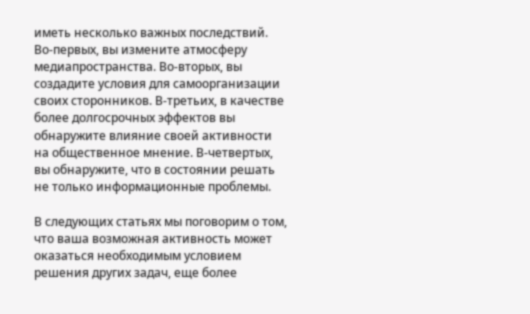иметь несколько важных последствий. Во-первых, вы измените атмосферу медиапространства. Во-вторых, вы создадите условия для самоорганизации своих сторонников. В-третьих, в качестве более долгосрочных эффектов вы обнаружите влияние своей активности на общественное мнение. В-четвертых, вы обнаружите, что в состоянии решать не только информационные проблемы.

В следующих статьях мы поговорим о том, что ваша возможная активность может оказаться необходимым условием решения других задач, еще более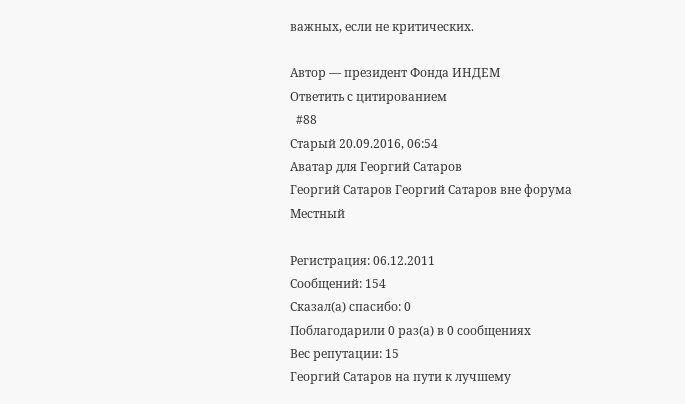важных, если не критических.

Автор — президент Фонда ИНДЕМ
Ответить с цитированием
  #88
Старый 20.09.2016, 06:54
Аватар для Георгий Сатаров
Георгий Сатаров Георгий Сатаров вне форума
Местный

Регистрация: 06.12.2011
Сообщений: 154
Сказал(а) спасибо: 0
Поблагодарили 0 раз(а) в 0 сообщениях
Вес репутации: 15
Георгий Сатаров на пути к лучшему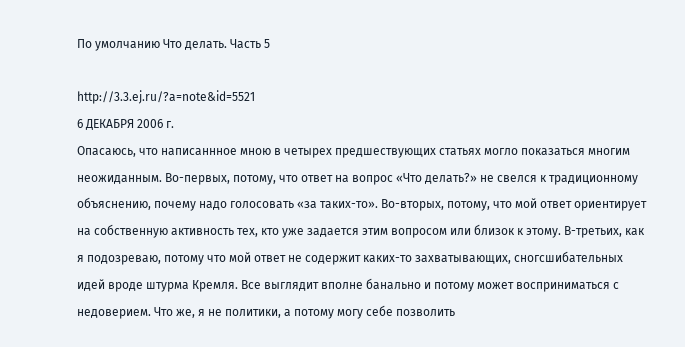По умолчанию Что делать. Часть 5

http://3.3.ej.ru/?a=note&id=5521
6 ДЕКАБРЯ 2006 г.
Опасаюсь, что написаннное мною в четырех предшествующих статьях могло показаться многим неожиданным. Во-первых, потому, что ответ на вопрос «Что делать?» не свелся к традиционному объяснению, почему надо голосовать «за таких-то». Во-вторых, потому, что мой ответ ориентирует на собственную активность тех, кто уже задается этим вопросом или близок к этому. В-третьих, как я подозреваю, потому что мой ответ не содержит каких-то захватывающих, сногсшибательных идей вроде штурма Кремля. Все выглядит вполне банально и потому может восприниматься с недоверием. Что же, я не политики, а потому могу себе позволить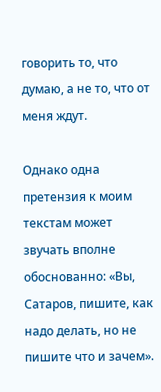говорить то, что думаю, а не то, что от меня ждут.

Однако одна претензия к моим текстам может звучать вполне обоснованно: «Вы, Сатаров, пишите, как надо делать, но не пишите что и зачем».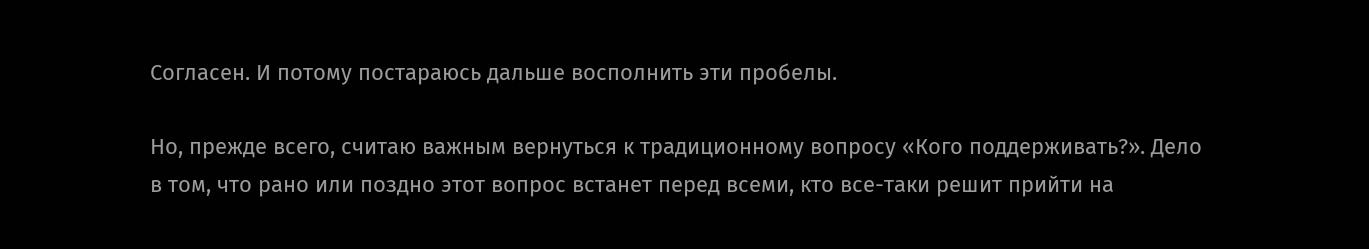Согласен. И потому постараюсь дальше восполнить эти пробелы.

Но, прежде всего, считаю важным вернуться к традиционному вопросу «Кого поддерживать?». Дело в том, что рано или поздно этот вопрос встанет перед всеми, кто все-таки решит прийти на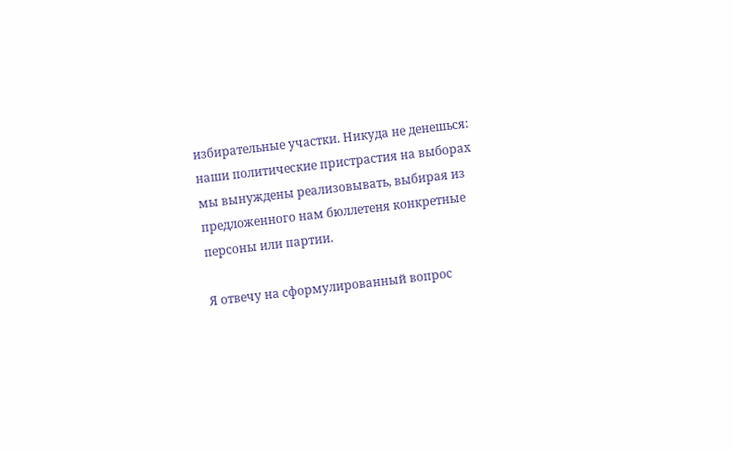избирательные участки. Никуда не денешься: наши политические пристрастия на выборах мы вынуждены реализовывать, выбирая из предложенного нам бюллетеня конкретные персоны или партии.

Я отвечу на сформулированный вопрос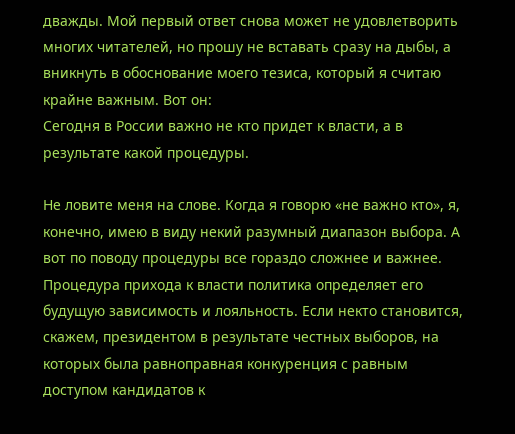дважды. Мой первый ответ снова может не удовлетворить многих читателей, но прошу не вставать сразу на дыбы, а вникнуть в обоснование моего тезиса, который я считаю крайне важным. Вот он:
Сегодня в России важно не кто придет к власти, а в результате какой процедуры.

Не ловите меня на слове. Когда я говорю «не важно кто», я, конечно, имею в виду некий разумный диапазон выбора. А вот по поводу процедуры все гораздо сложнее и важнее. Процедура прихода к власти политика определяет его будущую зависимость и лояльность. Если некто становится, скажем, президентом в результате честных выборов, на которых была равноправная конкуренция с равным доступом кандидатов к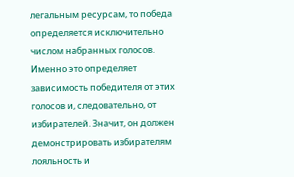легальным ресурсам, то победа определяется исключительно числом набранных голосов. Именно это определяет зависимость победителя от этих голосов и, следовательно, от избирателей. Значит, он должен демонстрировать избирателям лояльность и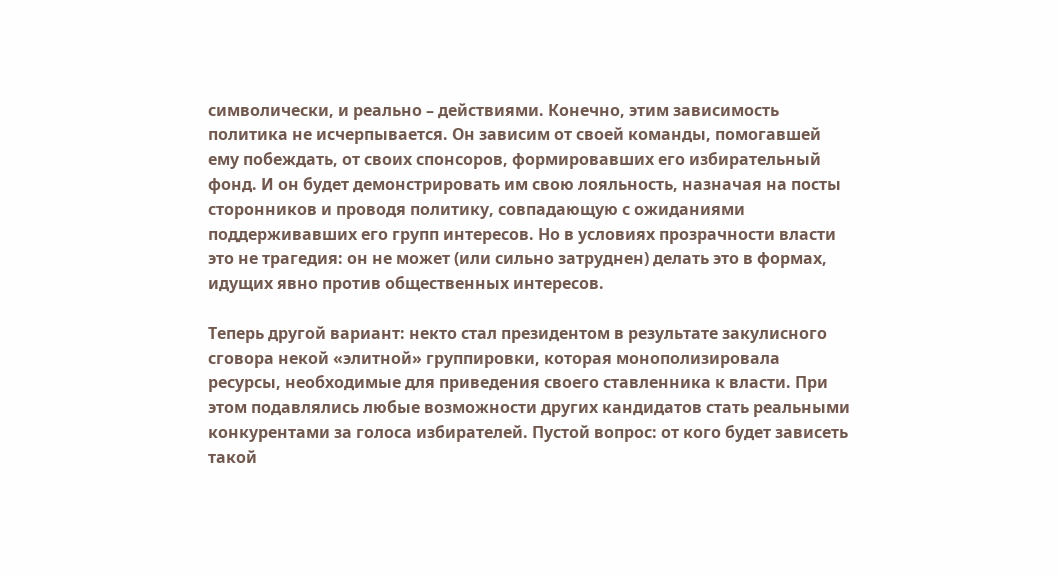символически, и реально – действиями. Конечно, этим зависимость политика не исчерпывается. Он зависим от своей команды, помогавшей ему побеждать, от своих спонсоров, формировавших его избирательный фонд. И он будет демонстрировать им свою лояльность, назначая на посты сторонников и проводя политику, совпадающую с ожиданиями поддерживавших его групп интересов. Но в условиях прозрачности власти это не трагедия: он не может (или сильно затруднен) делать это в формах, идущих явно против общественных интересов.

Теперь другой вариант: некто стал президентом в результате закулисного сговора некой «элитной» группировки, которая монополизировала ресурсы, необходимые для приведения своего ставленника к власти. При этом подавлялись любые возможности других кандидатов стать реальными конкурентами за голоса избирателей. Пустой вопрос: от кого будет зависеть такой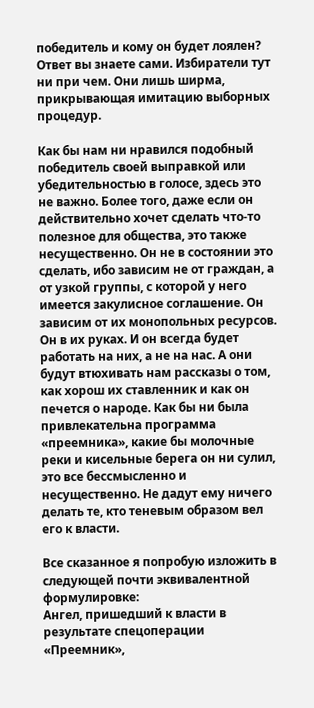победитель и кому он будет лоялен? Ответ вы знаете сами. Избиратели тут ни при чем. Они лишь ширма, прикрывающая имитацию выборных процедур.

Как бы нам ни нравился подобный победитель своей выправкой или убедительностью в голосе, здесь это не важно. Более того, даже если он действительно хочет сделать что-то полезное для общества, это также несущественно. Он не в состоянии это сделать, ибо зависим не от граждан, а от узкой группы, с которой у него имеется закулисное соглашение. Он зависим от их монопольных ресурсов. Он в их руках. И он всегда будет работать на них, а не на нас. А они будут втюхивать нам рассказы о том, как хорош их ставленник и как он печется о народе. Как бы ни была привлекательна программа «преемника», какие бы молочные реки и кисельные берега он ни сулил, это все бессмысленно и несущественно. Не дадут ему ничего делать те, кто теневым образом вел его к власти.

Все сказанное я попробую изложить в следующей почти эквивалентной формулировке:
Ангел, пришедший к власти в результате спецоперации «Преемник»,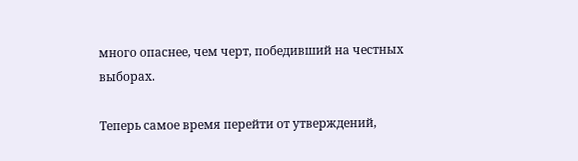много опаснее, чем черт, победивший на честных выборах.

Теперь самое время перейти от утверждений,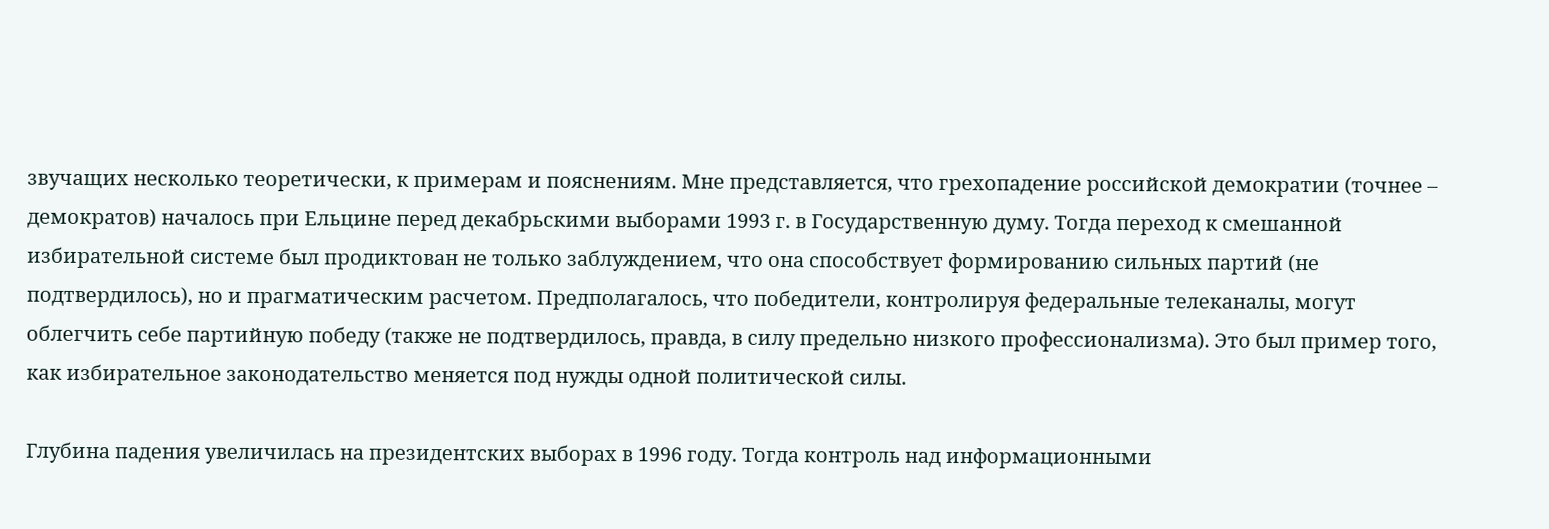звучащих несколько теоретически, к примерам и пояснениям. Мне представляется, что грехопадение российской демократии (точнее – демократов) началось при Ельцине перед декабрьскими выборами 1993 г. в Государственную думу. Тогда переход к смешанной избирательной системе был продиктован не только заблуждением, что она способствует формированию сильных партий (не подтвердилось), но и прагматическим расчетом. Предполагалось, что победители, контролируя федеральные телеканалы, могут облегчить себе партийную победу (также не подтвердилось, правда, в силу предельно низкого профессионализма). Это был пример того, как избирательное законодательство меняется под нужды одной политической силы.

Глубина падения увеличилась на президентских выборах в 1996 году. Тогда контроль над информационными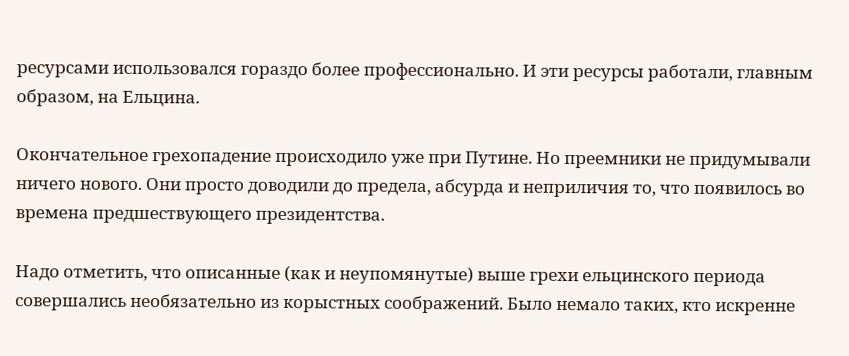ресурсами использовался гораздо более профессионально. И эти ресурсы работали, главным образом, на Ельцина.

Окончательное грехопадение происходило уже при Путине. Но преемники не придумывали ничего нового. Они просто доводили до предела, абсурда и неприличия то, что появилось во времена предшествующего президентства.

Надо отметить, что описанные (как и неупомянутые) выше грехи ельцинского периода совершались необязательно из корыстных соображений. Было немало таких, кто искренне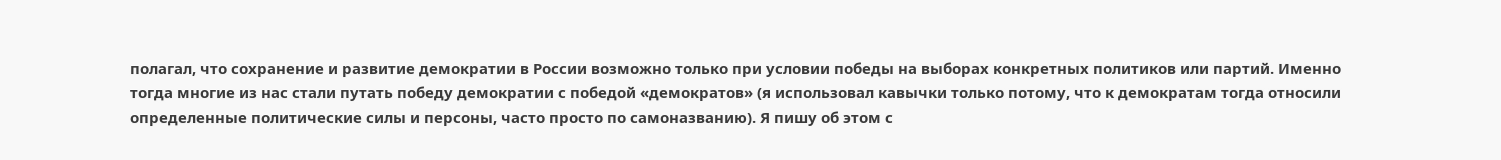полагал, что сохранение и развитие демократии в России возможно только при условии победы на выборах конкретных политиков или партий. Именно тогда многие из нас стали путать победу демократии с победой «демократов» (я использовал кавычки только потому, что к демократам тогда относили определенные политические силы и персоны, часто просто по самоназванию). Я пишу об этом с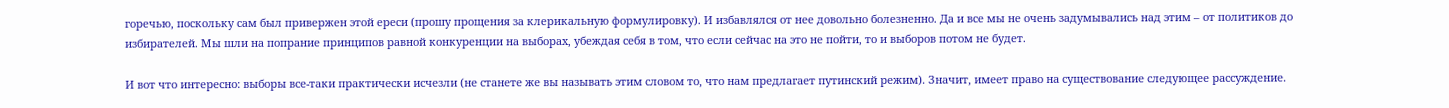горечью, поскольку сам был привержен этой ереси (прошу прощения за клерикальную формулировку). И избавлялся от нее довольно болезненно. Да и все мы не очень задумывались над этим – от политиков до избирателей. Мы шли на попрание принципов равной конкуренции на выборах, убеждая себя в том, что если сейчас на это не пойти, то и выборов потом не будет.

И вот что интересно: выборы все-таки практически исчезли (не станете же вы называть этим словом то, что нам предлагает путинский режим). Значит, имеет право на существование следующее рассуждение.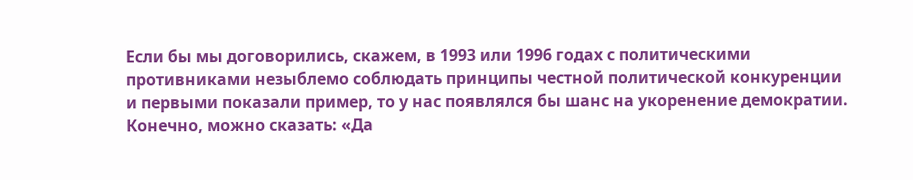Если бы мы договорились, скажем, в 1993 или 1996 годах с политическими противниками незыблемо соблюдать принципы честной политической конкуренции и первыми показали пример, то у нас появлялся бы шанс на укоренение демократии. Конечно, можно сказать: «Да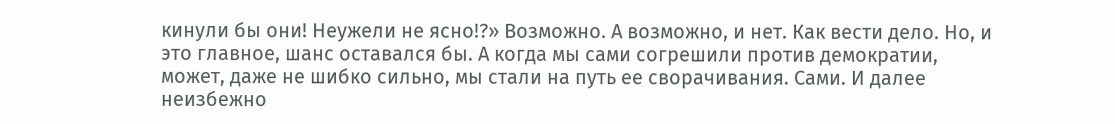кинули бы они! Неужели не ясно!?» Возможно. А возможно, и нет. Как вести дело. Но, и это главное, шанс оставался бы. А когда мы сами согрешили против демократии, может, даже не шибко сильно, мы стали на путь ее сворачивания. Сами. И далее неизбежно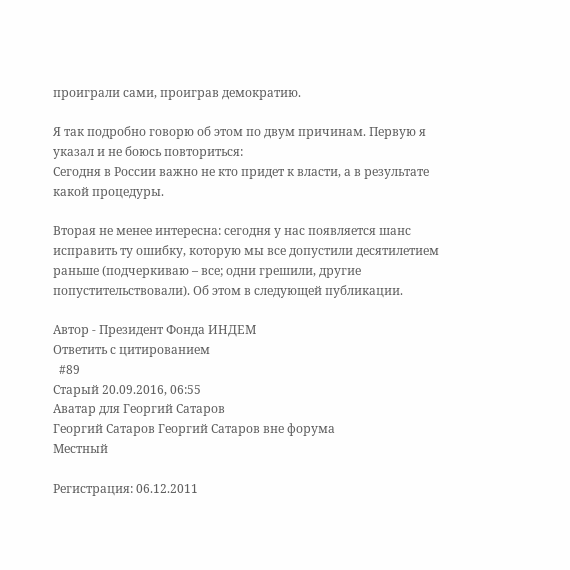проиграли сами, проиграв демократию.

Я так подробно говорю об этом по двум причинам. Первую я указал и не боюсь повториться:
Сегодня в России важно не кто придет к власти, а в результате какой процедуры.

Вторая не менее интересна: сегодня у нас появляется шанс исправить ту ошибку, которую мы все допустили десятилетием раньше (подчеркиваю – все; одни грешили, другие попустительствовали). Об этом в следующей публикации.

Автор - Президент Фонда ИНДЕМ
Ответить с цитированием
  #89
Старый 20.09.2016, 06:55
Аватар для Георгий Сатаров
Георгий Сатаров Георгий Сатаров вне форума
Местный

Регистрация: 06.12.2011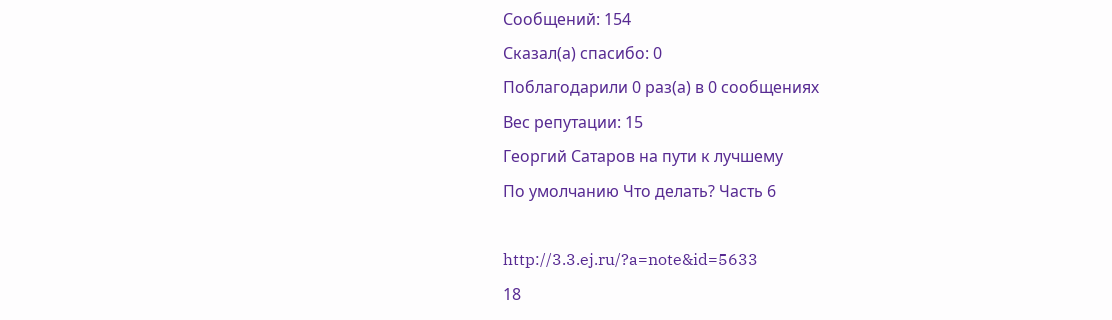Сообщений: 154
Сказал(а) спасибо: 0
Поблагодарили 0 раз(а) в 0 сообщениях
Вес репутации: 15
Георгий Сатаров на пути к лучшему
По умолчанию Что делать? Часть 6

http://3.3.ej.ru/?a=note&id=5633
18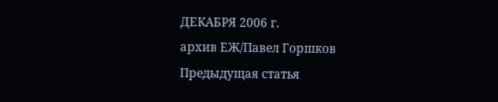ДЕКАБРЯ 2006 г.
архив ЕЖ/Павел Горшков
Предыдущая статья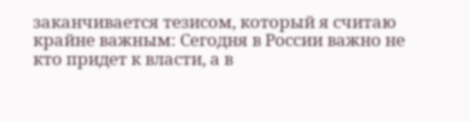заканчивается тезисом, который я считаю крайне важным: Сегодня в России важно не кто придет к власти, а в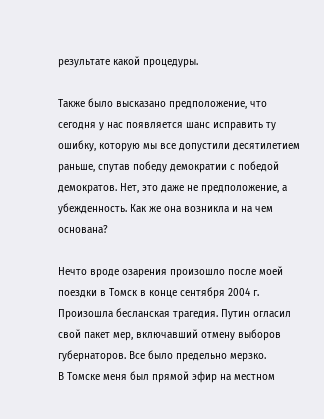результате какой процедуры.

Также было высказано предположение, что сегодня у нас появляется шанс исправить ту ошибку, которую мы все допустили десятилетием раньше, спутав победу демократии с победой демократов. Нет, это даже не предположение, а убежденность. Как же она возникла и на чем основана?

Нечто вроде озарения произошло после моей поездки в Томск в конце сентября 2004 г. Произошла бесланская трагедия. Путин огласил свой пакет мер, включавший отмену выборов губернаторов. Все было предельно мерзко.
В Томске меня был прямой эфир на местном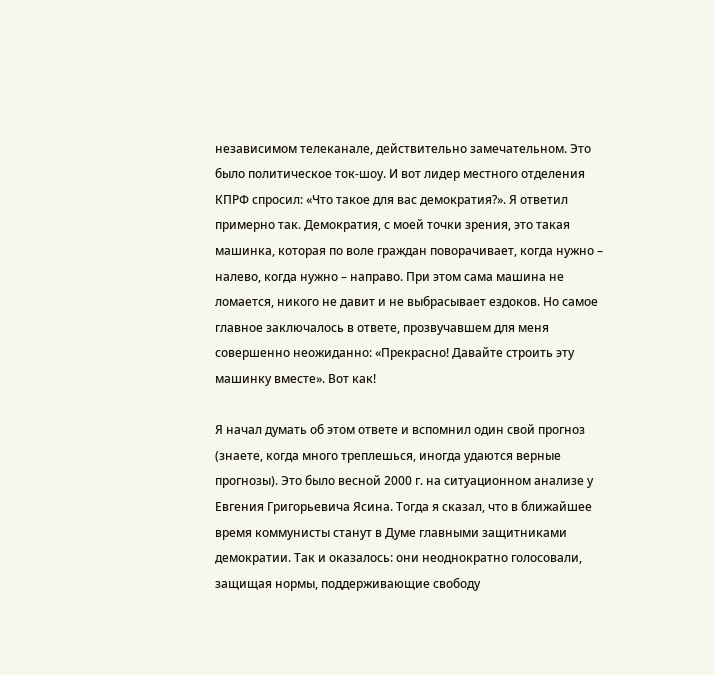независимом телеканале, действительно замечательном. Это было политическое ток-шоу. И вот лидер местного отделения КПРФ спросил: «Что такое для вас демократия?». Я ответил примерно так. Демократия, с моей точки зрения, это такая машинка, которая по воле граждан поворачивает, когда нужно – налево, когда нужно – направо. При этом сама машина не ломается, никого не давит и не выбрасывает ездоков. Но самое главное заключалось в ответе, прозвучавшем для меня совершенно неожиданно: «Прекрасно! Давайте строить эту машинку вместе». Вот как!

Я начал думать об этом ответе и вспомнил один свой прогноз (знаете, когда много треплешься, иногда удаются верные прогнозы). Это было весной 2000 г. на ситуационном анализе у Евгения Григорьевича Ясина. Тогда я сказал, что в ближайшее время коммунисты станут в Думе главными защитниками демократии. Так и оказалось: они неоднократно голосовали, защищая нормы, поддерживающие свободу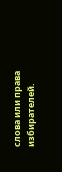слова или права избирателей.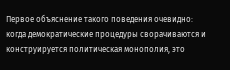Первое объяснение такого поведения очевидно: когда демократические процедуры сворачиваются и конструируется политическая монополия, это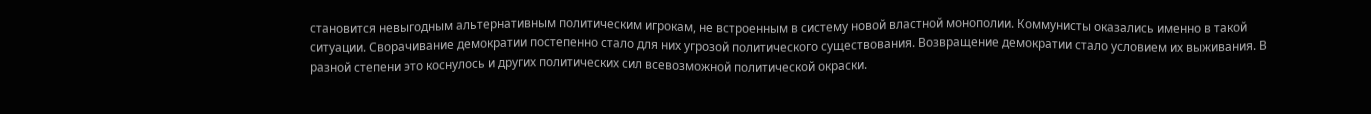становится невыгодным альтернативным политическим игрокам, не встроенным в систему новой властной монополии. Коммунисты оказались именно в такой ситуации. Сворачивание демократии постепенно стало для них угрозой политического существования. Возвращение демократии стало условием их выживания. В разной степени это коснулось и других политических сил всевозможной политической окраски.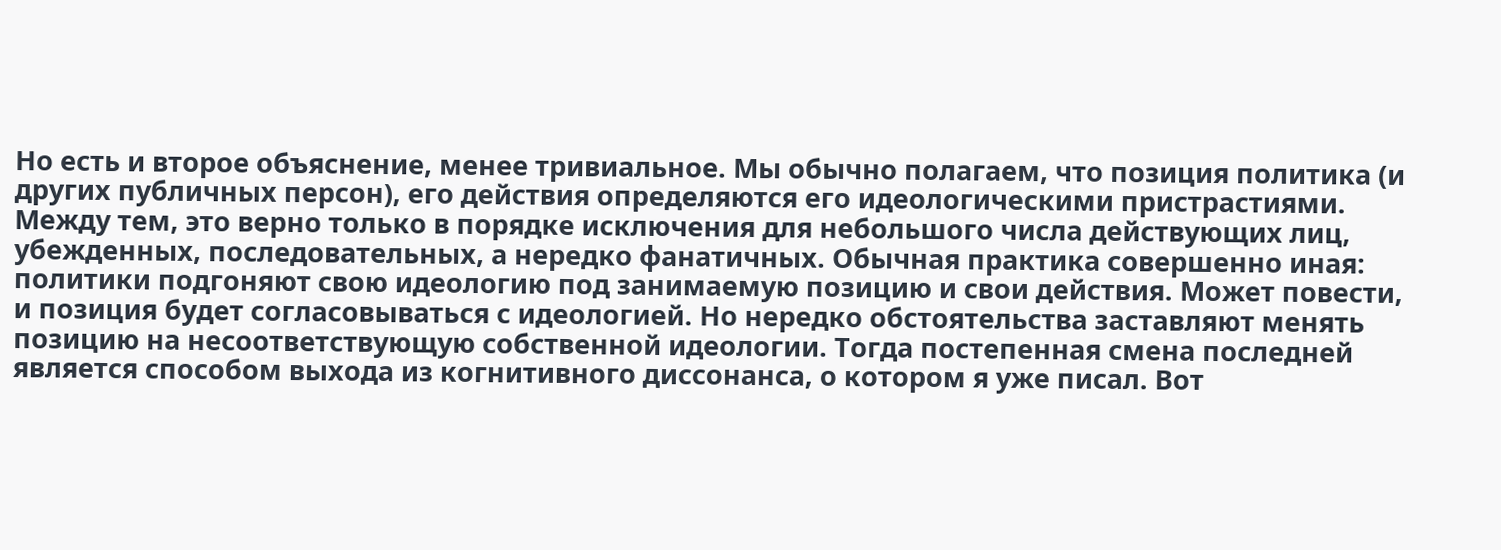Но есть и второе объяснение, менее тривиальное. Мы обычно полагаем, что позиция политика (и других публичных персон), его действия определяются его идеологическими пристрастиями. Между тем, это верно только в порядке исключения для небольшого числа действующих лиц, убежденных, последовательных, а нередко фанатичных. Обычная практика совершенно иная: политики подгоняют свою идеологию под занимаемую позицию и свои действия. Может повести, и позиция будет согласовываться с идеологией. Но нередко обстоятельства заставляют менять позицию на несоответствующую собственной идеологии. Тогда постепенная смена последней является способом выхода из когнитивного диссонанса, о котором я уже писал. Вот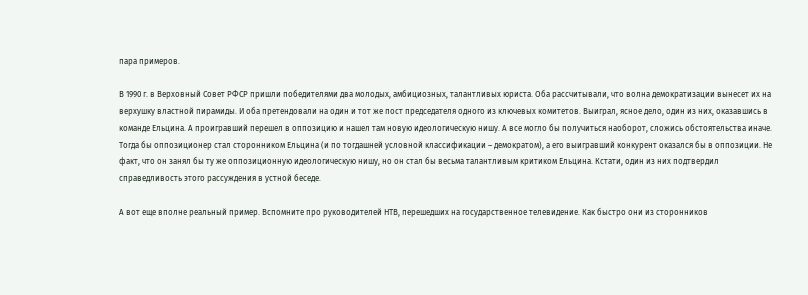пара примеров.

В 1990 г. в Верховный Совет РФСР пришли победителями два молодых, амбициозных, талантливых юриста. Оба рассчитывали, что волна демократизации вынесет их на верхушку властной пирамиды. И оба претендовали на один и тот же пост председателя одного из ключевых комитетов. Выиграл, ясное дело, один из них, оказавшись в команде Ельцина. А проигравший перешел в оппозицию и нашел там новую идеологическую нишу. А все могло бы получиться наоборот, сложись обстоятельства иначе. Тогда бы оппозиционер стал сторонником Ельцина (и по тогдашней условной классификации – демократом), а его выигравший конкурент оказался бы в оппозиции. Не факт, что он занял бы ту же оппозиционную идеологическую нишу, но он стал бы весьма талантливым критиком Ельцина. Кстати, один из них подтвердил справедливость этого рассуждения в устной беседе.

А вот еще вполне реальный пример. Вспомните про руководителей НТВ, перешедших на государственное телевидение. Как быстро они из сторонников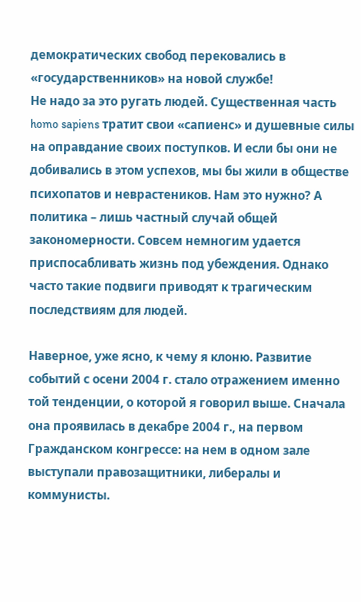демократических свобод перековались в «государственников» на новой службе!
Не надо за это ругать людей. Существенная часть homo sapiens тратит свои «сапиенс» и душевные силы на оправдание своих поступков. И если бы они не добивались в этом успехов, мы бы жили в обществе психопатов и неврастеников. Нам это нужно? А политика – лишь частный случай общей закономерности. Совсем немногим удается приспосабливать жизнь под убеждения. Однако часто такие подвиги приводят к трагическим последствиям для людей.

Наверное, уже ясно, к чему я клоню. Развитие событий с осени 2004 г. стало отражением именно той тенденции, о которой я говорил выше. Сначала она проявилась в декабре 2004 г., на первом Гражданском конгрессе: на нем в одном зале выступали правозащитники, либералы и коммунисты.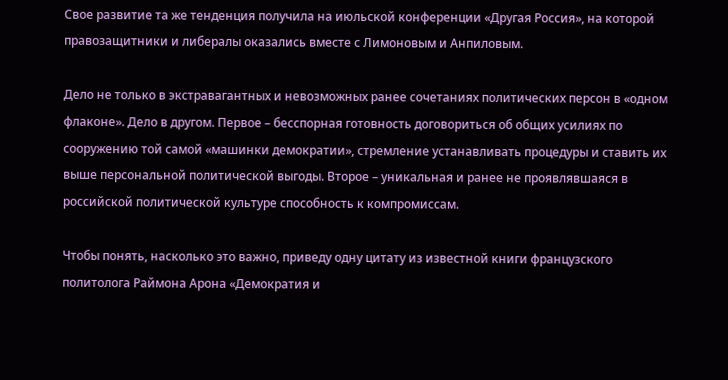Свое развитие та же тенденция получила на июльской конференции «Другая Россия», на которой правозащитники и либералы оказались вместе с Лимоновым и Анпиловым.

Дело не только в экстравагантных и невозможных ранее сочетаниях политических персон в «одном флаконе». Дело в другом. Первое – бесспорная готовность договориться об общих усилиях по сооружению той самой «машинки демократии», стремление устанавливать процедуры и ставить их выше персональной политической выгоды. Второе – уникальная и ранее не проявлявшаяся в российской политической культуре способность к компромиссам.

Чтобы понять, насколько это важно, приведу одну цитату из известной книги французского политолога Раймона Арона «Демократия и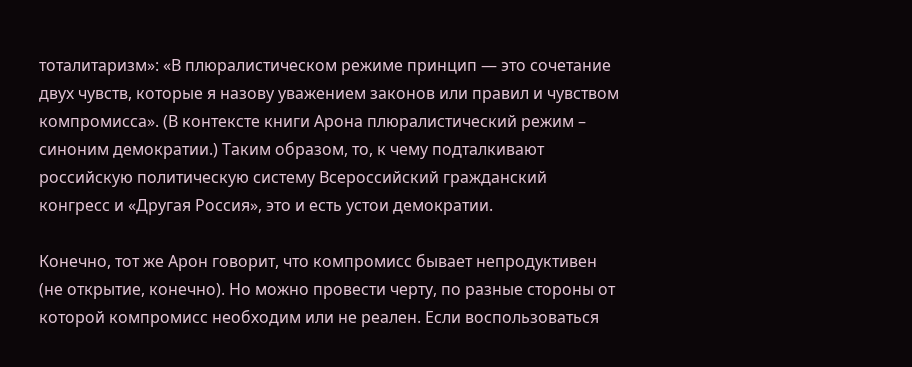тоталитаризм»: «В плюралистическом режиме принцип — это сочетание двух чувств, которые я назову уважением законов или правил и чувством компромисса». (В контексте книги Арона плюралистический режим – синоним демократии.) Таким образом, то, к чему подталкивают российскую политическую систему Всероссийский гражданский конгресс и «Другая Россия», это и есть устои демократии.

Конечно, тот же Арон говорит, что компромисс бывает непродуктивен (не открытие, конечно). Но можно провести черту, по разные стороны от которой компромисс необходим или не реален. Если воспользоваться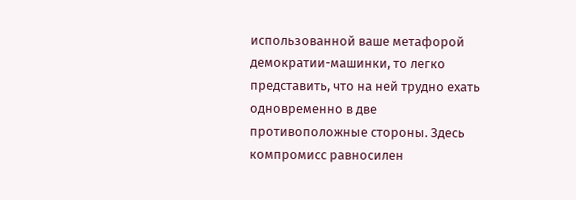использованной ваше метафорой демократии-машинки, то легко представить, что на ней трудно ехать одновременно в две противоположные стороны. Здесь компромисс равносилен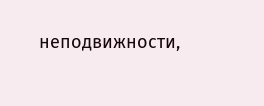неподвижности,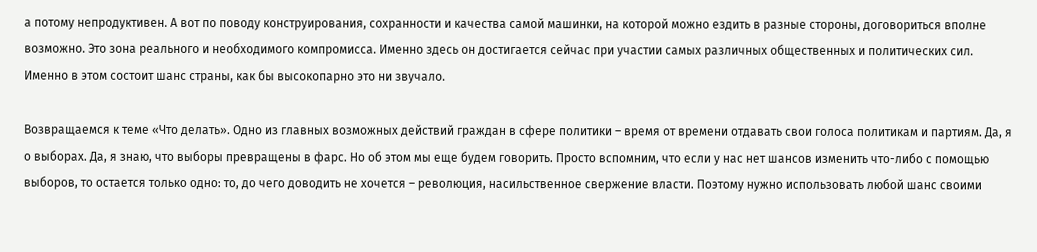а потому непродуктивен. А вот по поводу конструирования, сохранности и качества самой машинки, на которой можно ездить в разные стороны, договориться вполне возможно. Это зона реального и необходимого компромисса. Именно здесь он достигается сейчас при участии самых различных общественных и политических сил. Именно в этом состоит шанс страны, как бы высокопарно это ни звучало.

Возвращаемся к теме «Что делать». Одно из главных возможных действий граждан в сфере политики – время от времени отдавать свои голоса политикам и партиям. Да, я о выборах. Да, я знаю, что выборы превращены в фарс. Но об этом мы еще будем говорить. Просто вспомним, что если у нас нет шансов изменить что-либо с помощью выборов, то остается только одно: то, до чего доводить не хочется – революция, насильственное свержение власти. Поэтому нужно использовать любой шанс своими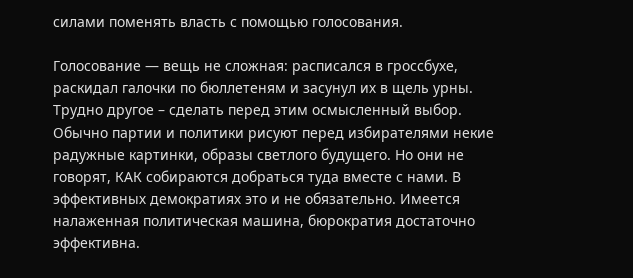силами поменять власть с помощью голосования.

Голосование — вещь не сложная: расписался в гроссбухе, раскидал галочки по бюллетеням и засунул их в щель урны. Трудно другое – сделать перед этим осмысленный выбор. Обычно партии и политики рисуют перед избирателями некие радужные картинки, образы светлого будущего. Но они не говорят, КАК собираются добраться туда вместе с нами. В эффективных демократиях это и не обязательно. Имеется налаженная политическая машина, бюрократия достаточно эффективна.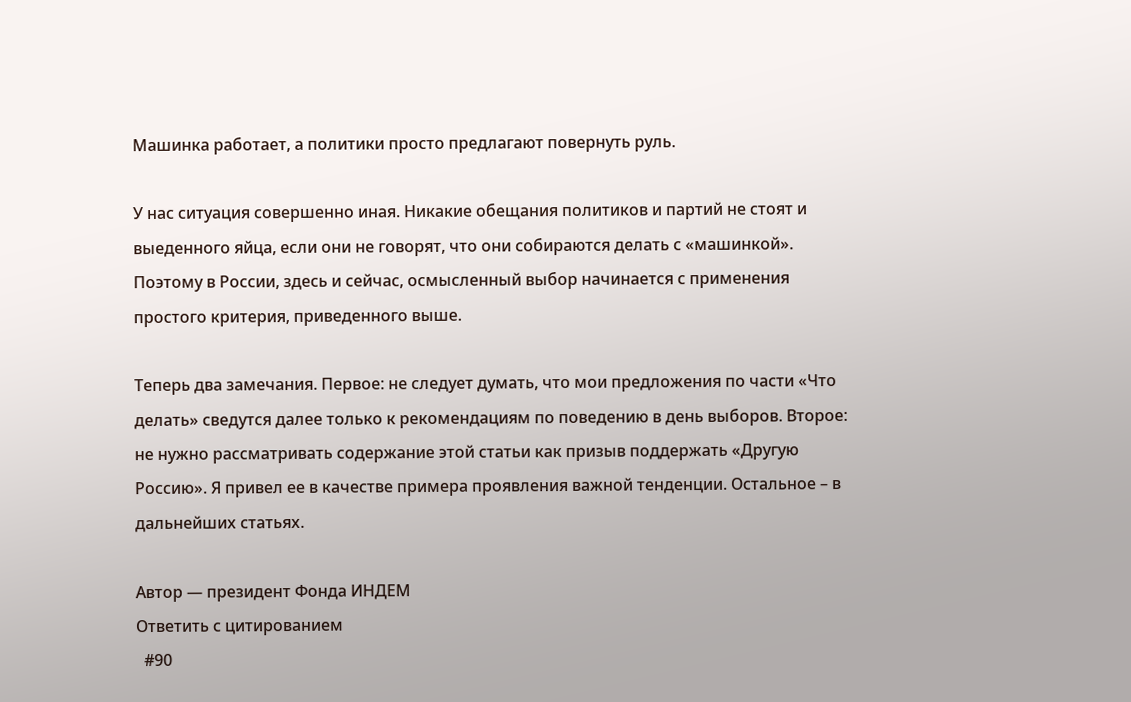Машинка работает, а политики просто предлагают повернуть руль.

У нас ситуация совершенно иная. Никакие обещания политиков и партий не стоят и выеденного яйца, если они не говорят, что они собираются делать с «машинкой». Поэтому в России, здесь и сейчас, осмысленный выбор начинается с применения простого критерия, приведенного выше.

Теперь два замечания. Первое: не следует думать, что мои предложения по части «Что делать» сведутся далее только к рекомендациям по поведению в день выборов. Второе: не нужно рассматривать содержание этой статьи как призыв поддержать «Другую Россию». Я привел ее в качестве примера проявления важной тенденции. Остальное – в дальнейших статьях.

Автор — президент Фонда ИНДЕМ
Ответить с цитированием
  #90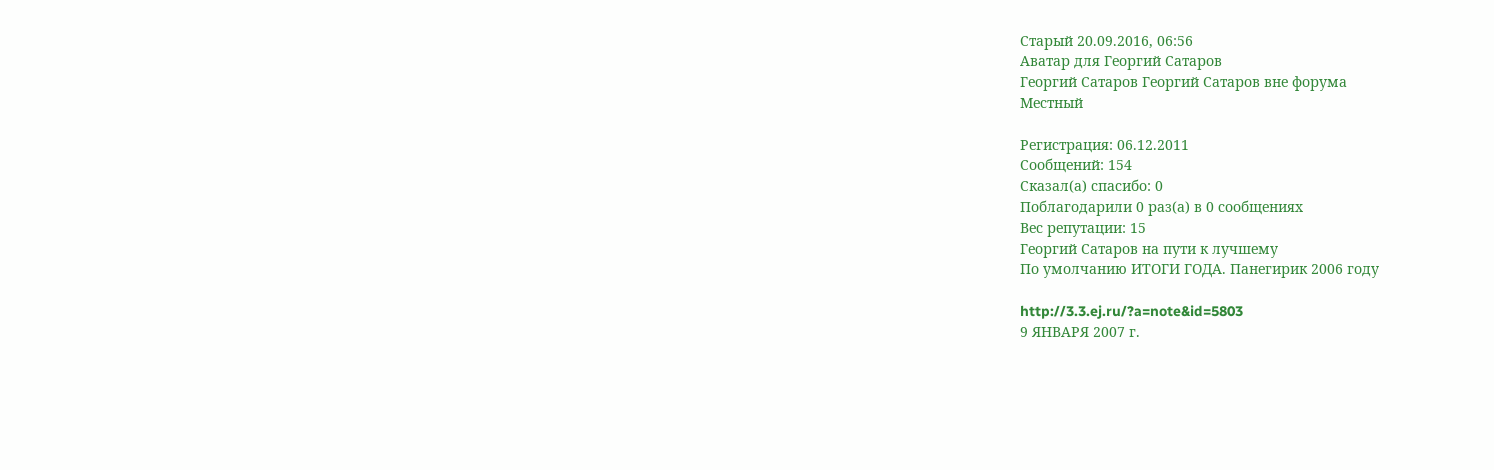Старый 20.09.2016, 06:56
Аватар для Георгий Сатаров
Георгий Сатаров Георгий Сатаров вне форума
Местный

Регистрация: 06.12.2011
Сообщений: 154
Сказал(а) спасибо: 0
Поблагодарили 0 раз(а) в 0 сообщениях
Вес репутации: 15
Георгий Сатаров на пути к лучшему
По умолчанию ИТОГИ ГОДА. Панегирик 2006 году

http://3.3.ej.ru/?a=note&id=5803
9 ЯНВАРЯ 2007 г.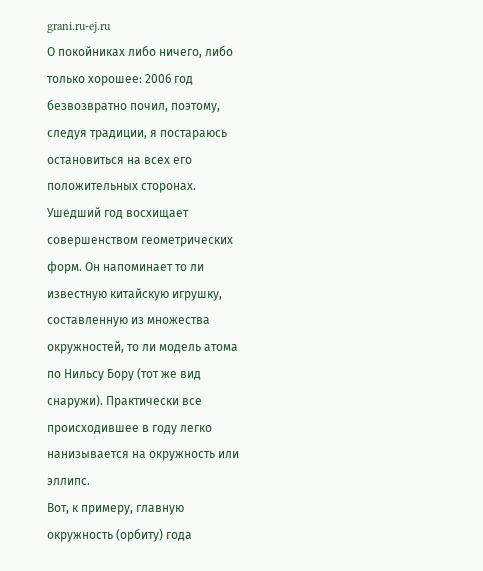grani.ru-ej.ru
О покойниках либо ничего, либо только хорошее: 2006 год безвозвратно почил, поэтому, следуя традиции, я постараюсь остановиться на всех его положительных сторонах.
Ушедший год восхищает совершенством геометрических форм. Он напоминает то ли известную китайскую игрушку, составленную из множества окружностей, то ли модель атома по Нильсу Бору (тот же вид снаружи). Практически все происходившее в году легко нанизывается на окружность или эллипс.
Вот, к примеру, главную окружность (орбиту) года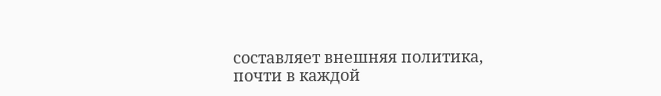составляет внешняя политика, почти в каждой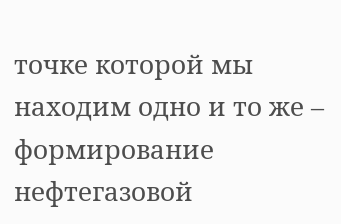точке которой мы находим одно и то же – формирование нефтегазовой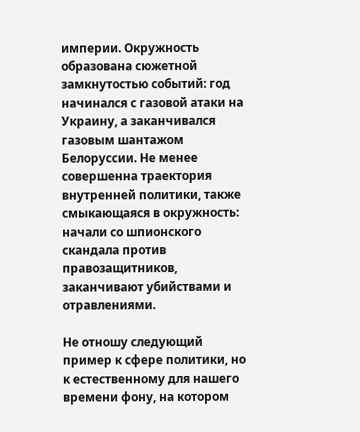империи. Окружность образована сюжетной замкнутостью событий: год начинался с газовой атаки на Украину, а заканчивался газовым шантажом Белоруссии. Не менее совершенна траектория внутренней политики, также смыкающаяся в окружность: начали со шпионского скандала против правозащитников, заканчивают убийствами и отравлениями.

Не отношу следующий пример к сфере политики, но к естественному для нашего времени фону, на котором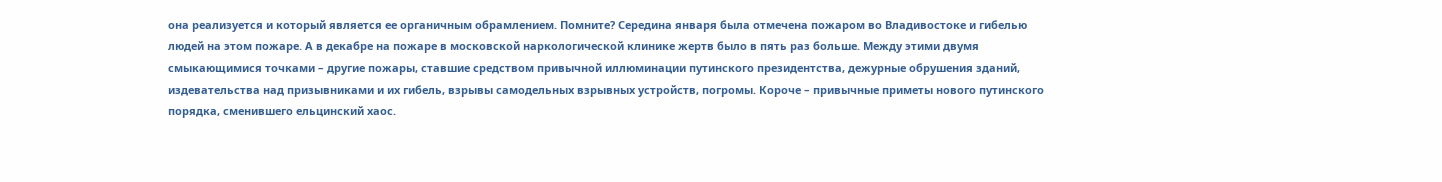она реализуется и который является ее органичным обрамлением. Помните? Середина января была отмечена пожаром во Владивостоке и гибелью людей на этом пожаре. А в декабре на пожаре в московской наркологической клинике жертв было в пять раз больше. Между этими двумя смыкающимися точками – другие пожары, ставшие средством привычной иллюминации путинского президентства, дежурные обрушения зданий, издевательства над призывниками и их гибель, взрывы самодельных взрывных устройств, погромы. Короче – привычные приметы нового путинского порядка, сменившего ельцинский хаос.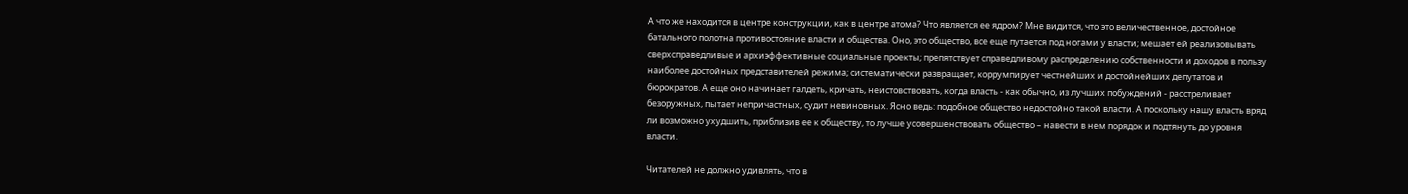А что же находится в центре конструкции, как в центре атома? Что является ее ядром? Мне видится, что это величественное, достойное батального полотна противостояние власти и общества. Оно, это общество, все еще путается под ногами у власти; мешает ей реализовывать сверхсправедливые и архиэффективные социальные проекты; препятствует справедливому распределению собственности и доходов в пользу наиболее достойных представителей режима; систематически развращает, коррумпирует честнейших и достойнейших депутатов и бюрократов. А еще оно начинает галдеть, кричать, неистовствовать, когда власть - как обычно, из лучших побуждений - расстреливает безоружных, пытает непричастных, судит невиновных. Ясно ведь: подобное общество недостойно такой власти. А поскольку нашу власть вряд ли возможно ухудшить, приблизив ее к обществу, то лучше усовершенствовать общество – навести в нем порядок и подтянуть до уровня власти.

Читателей не должно удивлять, что в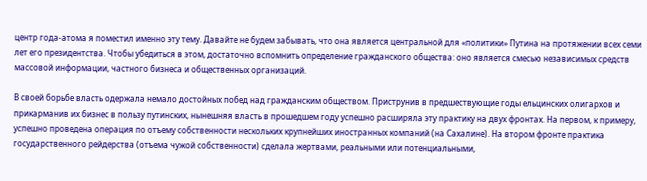центр года-атома я поместил именно эту тему. Давайте не будем забывать, что она является центральной для «политики» Путина на протяжении всех семи лет его президентства. Чтобы убедиться в этом, достаточно вспомнить определение гражданского общества: оно является смесью независимых средств массовой информации, частного бизнеса и общественных организаций.

В своей борьбе власть одержала немало достойных побед над гражданским обществом. Приструнив в предшествующие годы ельцинских олигархов и прикарманив их бизнес в пользу путинских, нынешняя власть в прошедшем году успешно расширяла эту практику на двух фронтах. На первом, к примеру, успешно проведена операция по отъему собственности нескольких крупнейших иностранных компаний (на Сахалине). На втором фронте практика государственного рейдерства (отъема чужой собственности) сделала жертвами, реальными или потенциальными,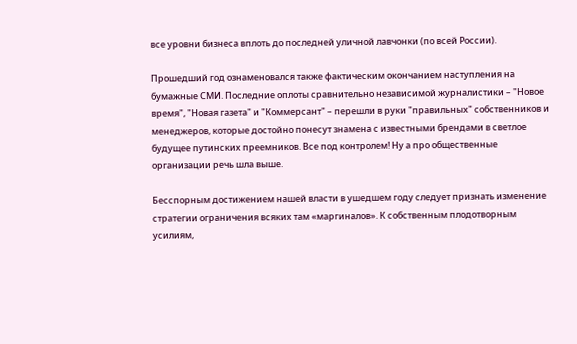все уровни бизнеса вплоть до последней уличной лавчонки (по всей России).

Прошедший год ознаменовался также фактическим окончанием наступления на бумажные СМИ. Последние оплоты сравнительно независимой журналистики – "Новое время", "Новая газета" и "Коммерсант" – перешли в руки "правильных" собственников и менеджеров, которые достойно понесут знамена с известными брендами в светлое будущее путинских преемников. Все под контролем! Ну а про общественные организации речь шла выше.

Бесспорным достижением нашей власти в ушедшем году следует признать изменение стратегии ограничения всяких там «маргиналов». К собственным плодотворным усилиям,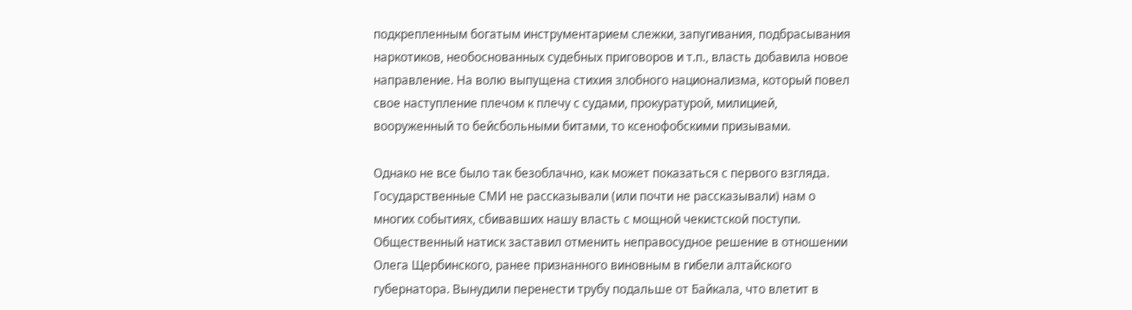подкрепленным богатым инструментарием слежки, запугивания, подбрасывания наркотиков, необоснованных судебных приговоров и т.п., власть добавила новое направление. На волю выпущена стихия злобного национализма, который повел свое наступление плечом к плечу с судами, прокуратурой, милицией, вооруженный то бейсбольными битами, то ксенофобскими призывами.

Однако не все было так безоблачно, как может показаться с первого взгляда. Государственные СМИ не рассказывали (или почти не рассказывали) нам о многих событиях, сбивавших нашу власть с мощной чекистской поступи. Общественный натиск заставил отменить неправосудное решение в отношении Олега Щербинского, ранее признанного виновным в гибели алтайского губернатора. Вынудили перенести трубу подальше от Байкала, что влетит в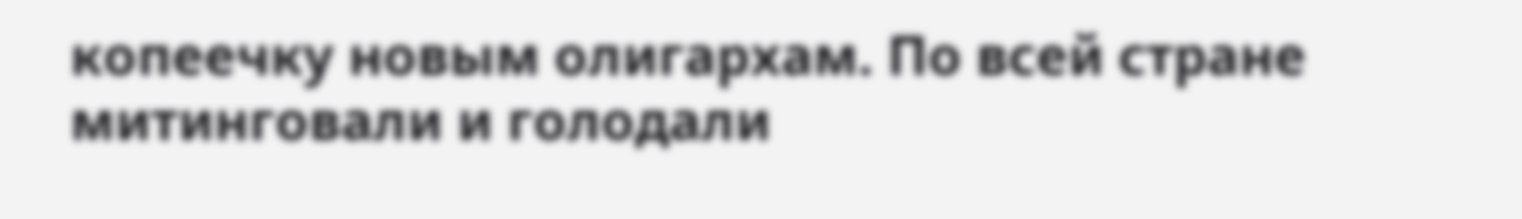копеечку новым олигархам. По всей стране митинговали и голодали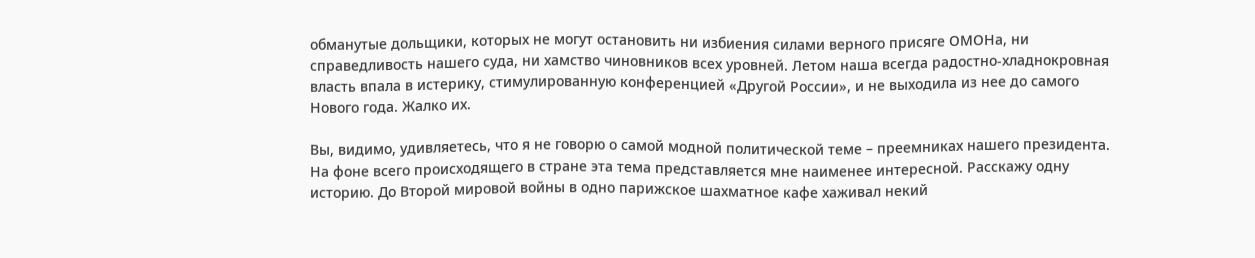обманутые дольщики, которых не могут остановить ни избиения силами верного присяге ОМОНа, ни справедливость нашего суда, ни хамство чиновников всех уровней. Летом наша всегда радостно-хладнокровная власть впала в истерику, стимулированную конференцией «Другой России», и не выходила из нее до самого Нового года. Жалко их.

Вы, видимо, удивляетесь, что я не говорю о самой модной политической теме – преемниках нашего президента. На фоне всего происходящего в стране эта тема представляется мне наименее интересной. Расскажу одну историю. До Второй мировой войны в одно парижское шахматное кафе хаживал некий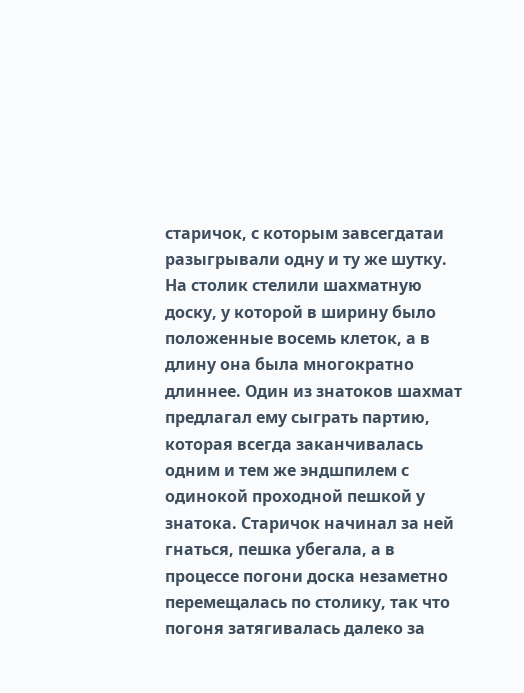старичок, с которым завсегдатаи разыгрывали одну и ту же шутку. На столик стелили шахматную доску, у которой в ширину было положенные восемь клеток, а в длину она была многократно длиннее. Один из знатоков шахмат предлагал ему сыграть партию, которая всегда заканчивалась одним и тем же эндшпилем с одинокой проходной пешкой у знатока. Старичок начинал за ней гнаться, пешка убегала, а в процессе погони доска незаметно перемещалась по столику, так что погоня затягивалась далеко за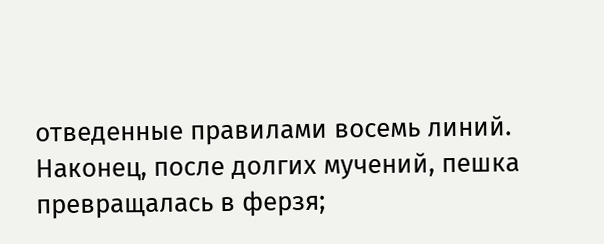отведенные правилами восемь линий. Наконец, после долгих мучений, пешка превращалась в ферзя;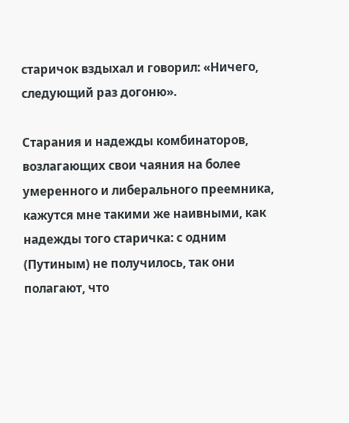старичок вздыхал и говорил: «Ничего, следующий раз догоню».

Старания и надежды комбинаторов, возлагающих свои чаяния на более умеренного и либерального преемника, кажутся мне такими же наивными, как надежды того старичка: с одним (Путиным) не получилось, так они полагают, что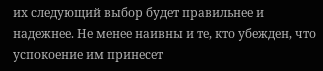их следующий выбор будет правильнее и надежнее. Не менее наивны и те, кто убежден, что успокоение им принесет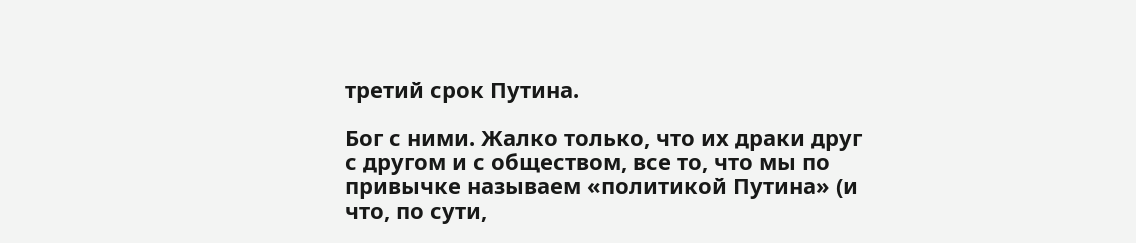третий срок Путина.

Бог с ними. Жалко только, что их драки друг с другом и с обществом, все то, что мы по привычке называем «политикой Путина» (и что, по сути,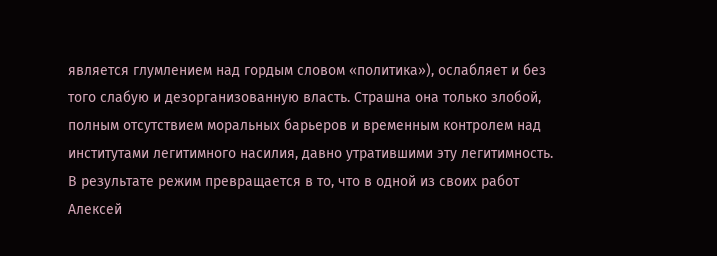является глумлением над гордым словом «политика»), ослабляет и без того слабую и дезорганизованную власть. Страшна она только злобой, полным отсутствием моральных барьеров и временным контролем над институтами легитимного насилия, давно утратившими эту легитимность. В результате режим превращается в то, что в одной из своих работ Алексей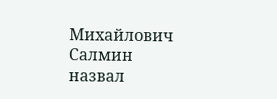Михайлович Салмин назвал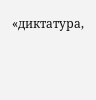«диктатура,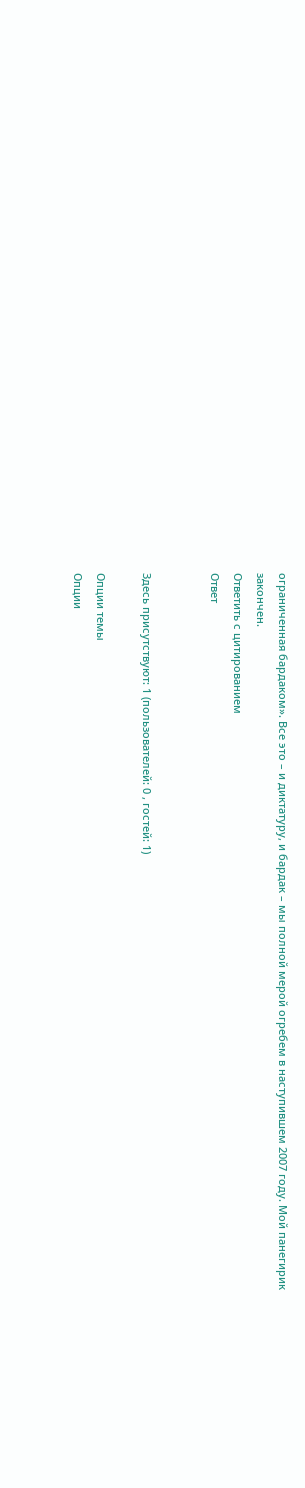ограниченная бардаком». Все это – и диктатуру, и бардак – мы полной мерой огребем в наступившем 2007 году. Мой панегирик закончен.
Ответить с цитированием
Ответ


Здесь присутствуют: 1 (пользователей: 0 , гостей: 1)

Опции темы
Опции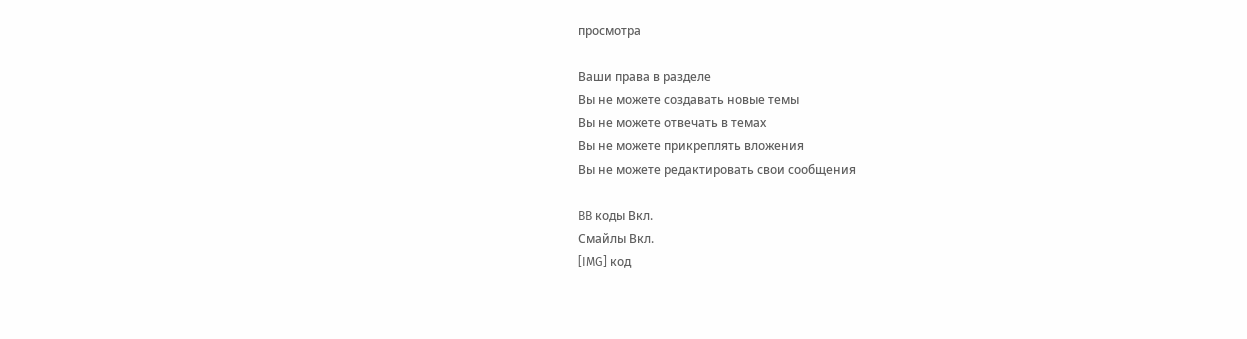просмотра

Ваши права в разделе
Вы не можете создавать новые темы
Вы не можете отвечать в темах
Вы не можете прикреплять вложения
Вы не можете редактировать свои сообщения

BB коды Вкл.
Смайлы Вкл.
[IMG] код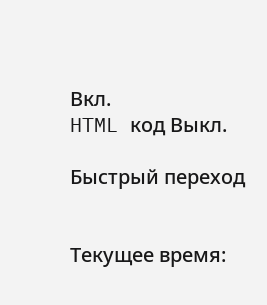Вкл.
HTML код Выкл.

Быстрый переход


Текущее время: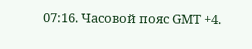07:16. Часовой пояс GMT +4.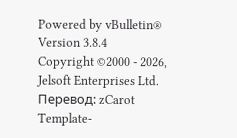Powered by vBulletin® Version 3.8.4
Copyright ©2000 - 2026, Jelsoft Enterprises Ltd. Перевод: zCarot
Template-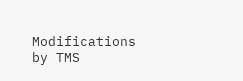Modifications by TMS